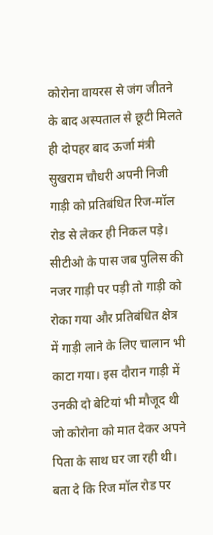कोरोना वायरस से जंग जीतने के बाद अस्पताल से छूटी मिलते ही दोपहर बाद ऊर्जा मंत्री सुखराम चौधरी अपनी निजी गाड़ी को प्रतिबंधित रिज-मॉल रोड से लेकर ही निकल पड़े। सीटीओ के पास जब पुलिस की नजर गाड़ी पर पड़ी तो गाड़ी को रोका गया और प्रतिबंधित क्षेत्र में गाड़ी लाने के लिए चालान भी काटा गया। इस दौरान गाड़ी में उनकी दो बेटियां भी मौजूद थी जो कोरोना को मात देकर अपने पिता के साथ घर जा रही थी। बता दे कि रिज मॉल रोड पर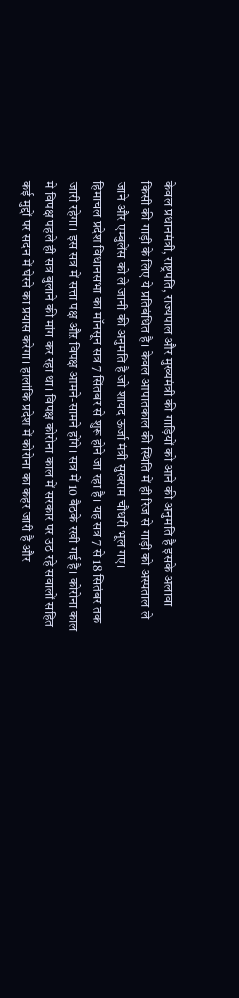केवल प्रधानमंत्री, राष्ट्रपति, राज्यपाल और मुख्यमंत्री की गाड़ियों को आने की अनुमति है इसके अलावा किसी की गाड़ी के लिए ये प्रतिबंधित है। केवल आपातकाल की स्थिति में ही रिज से गाड़ी को अस्पताल ले जाने और एम्बुलेंस को ले जानी की अनुमति है जो शायद ऊर्जा मंत्री सुखराम चौधरी भूल गए।
हिमाचल प्रदेश विधानसभा का मॉनसून सत्र 7 सिंतबर से शुरू होने जा रहा है। यह सत्र 7 से 18 सितंबर तक जारी रहेगा। इस सत्र में सत्ता पक्ष औऱ विपक्ष आमने-सामने होंगे। सत्र में 10 बैठके रखी गई है। कोरोना काल मे विपक्ष पहले ही सत्र बुलाने की मांग कर रहा था। विपक्ष कोरोना काल में सरकार पर उठ रहे सवालों सहित कई मुद्दों पर सदन में घेरने का प्रयास करेगा। हालांकि प्रदेश में कोरोना का कहर जारी है और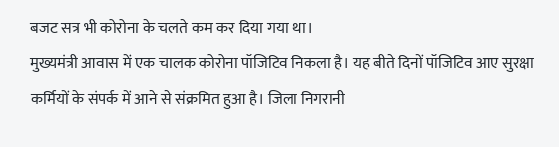बजट सत्र भी कोरोना के चलते कम कर दिया गया था।
मुख्यमंत्री आवास में एक चालक कोरोना पॉजिटिव निकला है। यह बीते दिनों पॉजिटिव आए सुरक्षा कर्मियों के संपर्क में आने से संक्रमित हुआ है। जिला निगरानी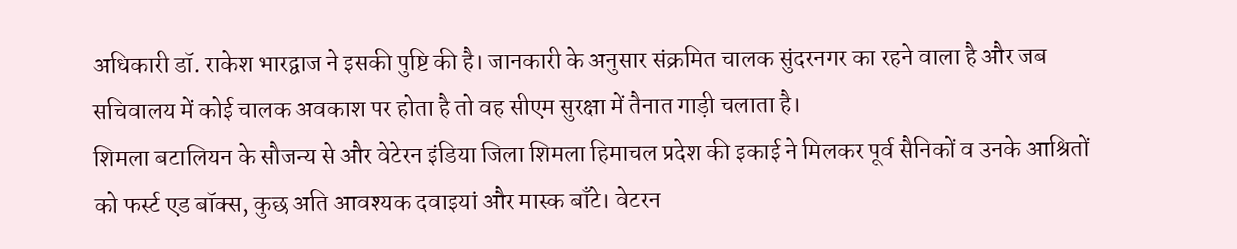अधिकारी डॉ. राकेश भारद्वाज ने इसकी पुष्टि की है। जानकारी के अनुसार संक्रमित चालक सुंदरनगर का रहने वाला है और जब सचिवालय में कोई चालक अवकाश पर होता है तो वह सीएम सुरक्षा में तैनात गाड़ी चलाता है।
शिमला बटालियन के सौजन्य से और वेटेरन इंडिया जिला शिमला हिमाचल प्रदेश की इकाई ने मिलकर पूर्व सैनिकों व उनके आश्रितों को फर्स्ट एड बॉक्स, कुछ अति आवश्यक दवाइयां और मास्क बाँटे। वेटरन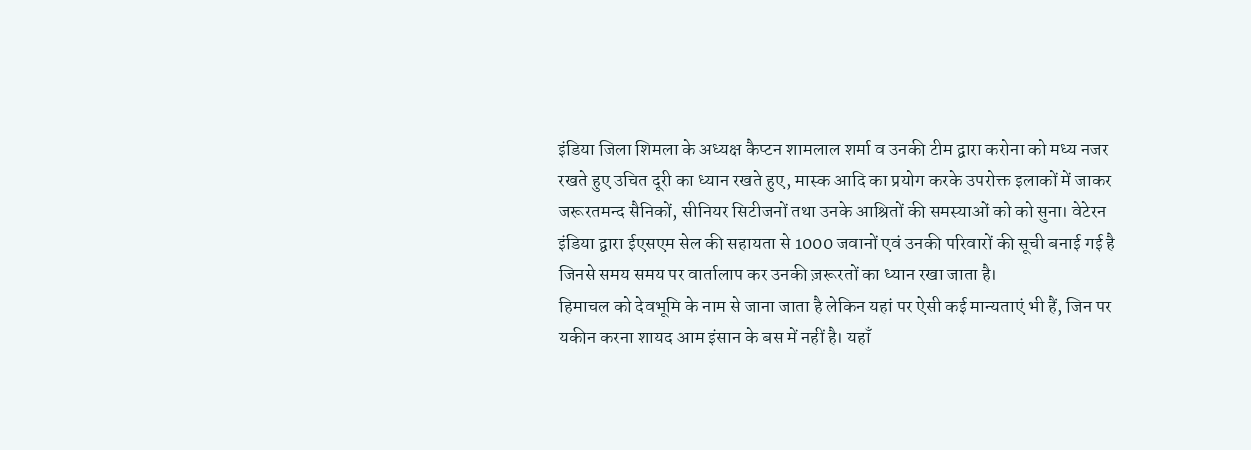इंडिया जिला शिमला के अध्यक्ष कैप्टन शामलाल शर्मा व उनकी टीम द्वारा करोना को मध्य नजर रखते हुए उचित दूरी का ध्यान रखते हुए, मास्क आदि का प्रयोग करके उपरोक्त इलाकों में जाकर जरूरतमन्द सैनिकों, सीनियर सिटीजनों तथा उनके आश्रितों की समस्याओं को को सुना। वेटेरन इंडिया द्वारा ईएसएम सेल की सहायता से 1000 जवानों एवं उनकी परिवारों की सूची बनाई गई है जिनसे समय समय पर वार्तालाप कर उनकी ज़रूरतों का ध्यान रखा जाता है।
हिमाचल को देवभूमि के नाम से जाना जाता है लेकिन यहां पर ऐसी कई मान्यताएं भी हैं, जिन पर यकीन करना शायद आम इंसान के बस में नहीं है। यहाँ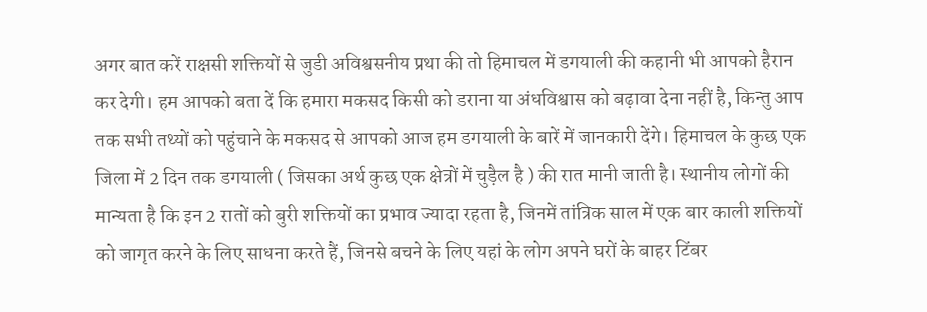अगर बात करें राक्षसी शक्तियों से जुडी अविश्वसनीय प्रथा की तो हिमाचल में डगयाली की कहानी भी आपको हैरान कर देगी। हम आपको बता दें कि हमारा मकसद किसी को डराना या अंधविश्वास को बढ़ावा देना नहीं है, किन्तु आप तक सभी तथ्यों को पहुंचाने के मकसद से आपको आज हम डगयाली के बारें में जानकारी देंगे। हिमाचल के कुछ एक जिला में 2 दिन तक डगयाली ( जिसका अर्थ कुछ एक क्षेत्रों में चुड़ैल है ) की रात मानी जाती है। स्थानीय लोगों की मान्यता है कि इन 2 रातों को बुरी शक्तियों का प्रभाव ज्यादा रहता है, जिनमें तांत्रिक साल में एक बार काली शक्तियों को जागृत करने के लिए साधना करते हैं, जिनसे बचने के लिए यहां के लोग अपने घरों के बाहर टिंबर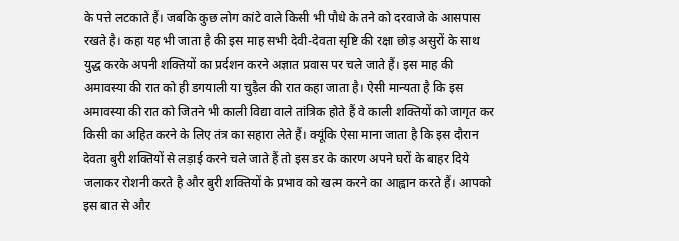के पत्ते लटकाते हैं। जबकि कुछ लोग कांटे वाले किसी भी पौधे के तने को दरवाजे के आसपास रखते है। कहा यह भी जाता है की इस माह सभी देवी-देवता सृष्टि की रक्षा छोड़ असुरों के साथ युद्ध करके अपनी शक्तियों का प्रर्दशन करने अज्ञात प्रवास पर चले जाते हैं। इस माह की अमावस्या की रात को ही डगयाली या चुड़ैल की रात कहा जाता है। ऐसी मान्यता है कि इस अमावस्या की रात को जितने भी काली विद्या वाले तांत्रिक होते हैं वे काली शक्तियों को जागृत कर किसी का अहित करने के लिए तंत्र का सहारा लेते हैं। क्यूंकि ऐसा माना जाता है कि इस दौरान देवता बुरी शक्तियों से लड़ाई करने चले जाते हैं तो इस डर के कारण अपने घरों के बाहर दिये जलाकर रोशनी करते है और बुरी शक्तियों के प्रभाव को खत्म करने का आह्वान करते हैं। आपको इस बात से और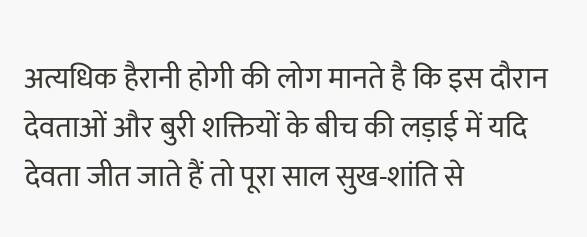अत्यधिक हैरानी होगी की लोग मानते है कि इस दौरान देवताओं और बुरी शक्तियों के बीच की लड़ाई में यदि देवता जीत जाते हैं तो पूरा साल सुख-शांति से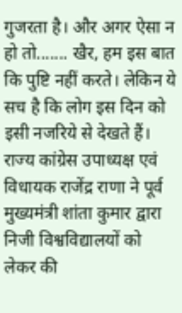गुजरता है। और अगर ऐसा न हो तो....... खैर, हम इस बात कि पुष्टि नहीं करते। लेकिन ये सच है कि लोग इस दिन को इसी नजरिये से देखते हैं।
राज्य कांग्रेस उपाध्यक्ष एवं विधायक राजेंद्र राणा ने पूर्व मुख्यमंत्री शांता कुमार द्वारा निजी विश्वविद्यालयों को लेकर की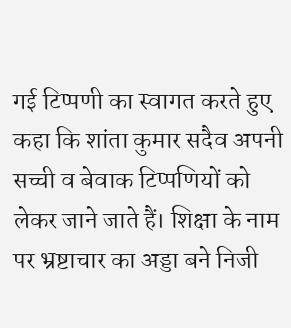गई टिप्पणी का स्वागत करते हुए कहा कि शांता कुमार सदैव अपनी सच्ची व बेवाक टिप्पणियों को लेकर जाने जाते हैं। शिक्षा के नाम पर भ्रष्टाचार का अड्डा बने निजी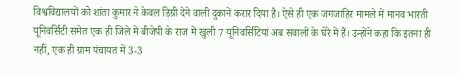विश्वविद्यालयों को शांता कुमार ने केवल डिग्री देने वाली दुकानें करार दिया है। ऐसे ही एक जगजाहिर मामले में मानव भारती यूनिवर्सिटी समेत एक ही जिले में बीजेपी के राज में खुली 7 यूनिवर्सिटियां अब सवालों के घेरे में हैं। उन्होंने कहा कि इतना ही नहीं, एक ही ग्राम पंचायत में 3-3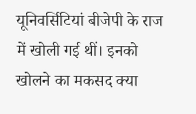यूनिवर्सिटियां बीजेपी के राज में खोली गई थीं। इनको खोलने का मकसद क्या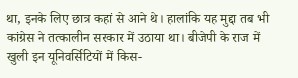था, इनके लिए छात्र कहां से आने थे। हालांकि यह मुद्दा तब भी कांग्रेस ने तत्कालीन सरकार में उठाया था। बीजेपी के राज में खुली इन यूनिवर्सिटियों में किस-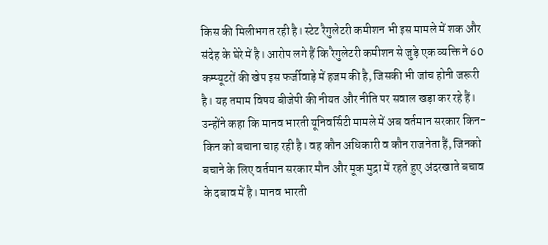किस की मिलीभगत रही है। स्टेट रैगुलेटरी कमीशन भी इस मामले में शक और संदेह के घेरे में है। आरोप लगे हैं कि रैगुलेटरी कमीशन से जुड़े एक व्यक्ति ने 60 कम्प्यूटरों की खेप इस फर्जीवाड़े में हजम की है, जिसकी भी जांच होनी जरूरी है। यह तमाम विषय बीजेपी की नीयत और नीति पर सवाल खड़ा कर रहे हैं। उन्होंने कहा कि मानव भारती यूनिवर्सिटी मामले में अब वर्तमान सरकार किन-किन को बचाना चाह रही है। वह कौन अधिकारी व कौन राजनेता हैं, जिनको बचाने के लिए वर्तमान सरकार मौन और मूक मुद्रा में रहते हुए अंदरखाते बचाव के दबाव में है। मानव भारती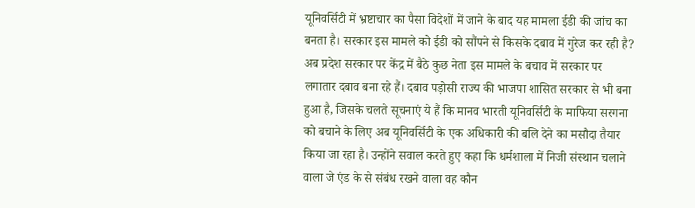यूनिवर्सिटी में भ्रष्टाचार का पैसा विदेशों में जाने के बाद यह मामला ईडी की जांच का बनता है। सरकार इस मामले को ईडी को सौंपने से किसके दबाव में गुरेज कर रही है? अब प्रदेश सरकार पर केंद्र में बैठे कुछ नेता इस मामले के बचाव में सरकार पर लगातार दबाव बना रहे हैं। दबाव पड़ोसी राज्य की भाजपा शासित सरकार से भी बना हुआ है, जिसके चलते सूचनाएं ये हैं कि मानव भारती यूनिवर्सिटी के माफिया सरगना को बचाने के लिए अब यूनिवर्सिटी के एक अधिकारी की बलि देने का मसौदा तैयार किया जा रहा है। उन्होंने सवाल करते हुए कहा कि धर्मशाला में निजी संस्थान चलाने वाला जे एंड के से संबंध रखने वाला वह कौन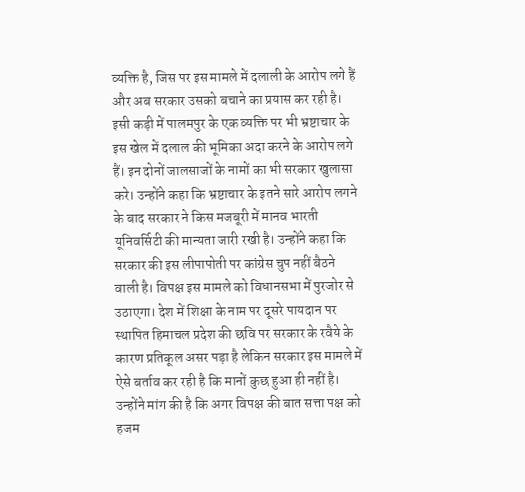व्यक्ति है, जिस पर इस मामले में दलाली के आरोप लगे हैं और अब सरकार उसको बचाने का प्रयास कर रही है। इसी कड़ी में पालमपुर के एक व्यक्ति पर भी भ्रष्टाचार के इस खेल में दलाल की भूमिका अदा करने के आरोप लगे हैं। इन दोनों जालसाजों के नामों का भी सरकार खुलासा करे। उन्होंने कहा कि भ्रष्टाचार के इतने सारे आरोप लगने के बाद सरकार ने किस मजबूरी में मानव भारती यूनिवर्सिटी की मान्यता जारी रखी है। उन्होंने कहा कि सरकार की इस लीपापोती पर कांग्रेस चुप नहीं बैठने वाली है। विपक्ष इस मामले को विधानसभा में पुरजोर से उठाएगा। देश में शिक्षा के नाम पर दूसरे पायदान पर स्थापित हिमाचल प्रदेश की छवि पर सरकार के रवैये के कारण प्रतिकूल असर पड़ा है लेकिन सरकार इस मामले में ऐसे बर्ताव कर रही है कि मानों कुछ हुआ ही नहीं है। उन्होंने मांग की है कि अगर विपक्ष की बात सत्ता पक्ष को हजम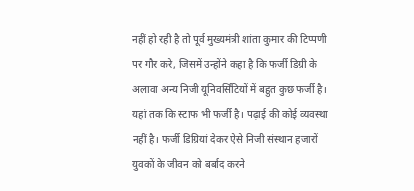नहीं हो रही है तो पूर्व मुख्यमंत्री शांता कुमार की टिप्पणी पर गौर करे, जिसमें उन्होंने कहा है कि फर्जी डिग्री के अलावा अन्य निजी यूनिवर्सिटियों में बहुत कुछ फर्जी है। यहां तक कि स्टाफ भी फर्जी है। पढ़ाई की कोई व्यवस्था नहीं है। फर्जी डिग्रियां देकर ऐसे निजी संस्थान हजारों युवकों के जीवन को बर्बाद करने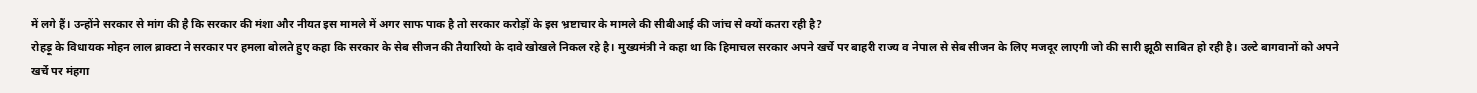में लगे हैं। उन्होंने सरकार से मांग की है कि सरकार की मंशा और नीयत इस मामले में अगर साफ पाक है तो सरकार करोड़ों के इस भ्रष्टाचार के मामले की सीबीआई की जांच से क्यों कतरा रही है?
रोहड़ू के विधायक मोहन लाल ब्राक्टा ने सरकार पर हमला बोलते हुए कहा कि सरकार के सेब सीजन की तैयारियो के दावे खोखले निकल रहे है। मुख्यमंत्री ने कहा था कि हिमाचल सरकार अपने खर्चे पर बाहरी राज्य व नेपाल से सेब सीजन के लिए मजदूर लाएगी जो की सारी झूठी साबित हो रही है। उल्टे बागवानों को अपने खर्चे पर मंहगा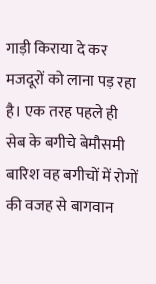गाड़ी किराया दे कर मजदूरों को लाना पड़ रहा है। एक तरह पहले ही सेब के बगीचे बेमौसमी बारिश वह बगीचों में रोगों की वजह से बागवान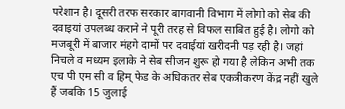परेशान है। दूसरी तरफ सरकार बागवानी विभाग में लोगो को सेब की दवाइयां उपलब्ध कराने ने पूरी तरह से विफल साबित हुई है। लोगो को मजबूरी में बाजार मंहगे दामों पर दवाईयां खरीदनी पड़ रही है। जहां निचले व मध्यम इलाके ने सेब सीजन शुरू हो गया है लेकिन अभी तक एच पी एम सी व हिम् फेड के अधिकतर सेब एकत्रीकरण केंद्र नहीं खुले हैं जबकि 15 जुलाई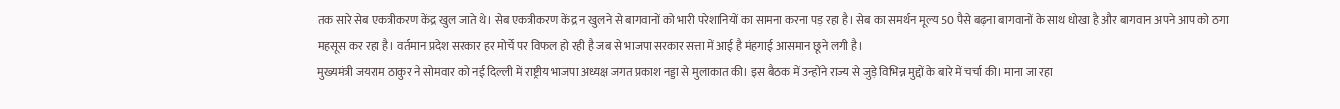तक सारे सेब एकत्रीकरण केंद्र खुल जाते थे। सेब एकत्रीकरण केंद्र न खुलने से बागवानों को भारी परेशानियों का सामना करना पड़ रहा है। सेब का समर्थन मूल्य 50 पैसे बढ़ना बागवानों के साथ धोखा है और बागवान अपने आप को ठगा महसूस कर रहा है। वर्तमान प्रदेश सरकार हर मोर्चे पर विफल हो रही है जब से भाजपा सरकार सत्ता में आई है मंहगाई आसमान छूने लगी है।
मुख्यमंत्री जयराम ठाकुर ने सोमवार को नई दिल्ली में राष्ट्रीय भाजपा अध्यक्ष जगत प्रकाश नड्डा से मुलाकात की। इस बैठक में उन्होंने राज्य से जुड़े विभिन्न मुद्दों के बारे में चर्चा की। माना जा रहा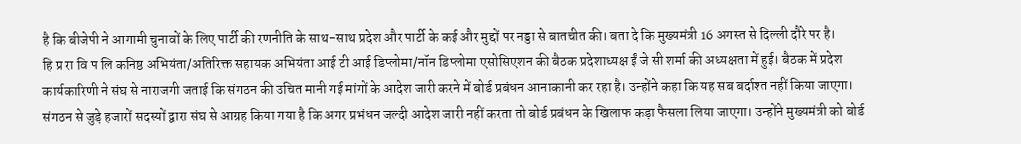है कि बीजेपी ने आगामी चुनावों के लिए पार्टी की रणनीति के साथ-साथ प्रदेश और पार्टी के कई और मुद्दों पर नड्डा से बातचीत की। बता दे कि मुख्यमंत्री 16 अगस्त से दिल्ली दौरे पर है।
हि प्र रा वि प लि कनिष्ठ अभियंता/अतिरिक्त सहायक अभियंता आई टी आई डिप्लोमा/नॉन डिप्लोमा एसोसिएशन की बैठक प्रदेशाध्यक्ष ईं जे सी शर्मा की अध्यक्षता में हुई। बैठक में प्रदेश कार्यकारिणी ने संघ से नाराजगी जताई कि संगठन की उचित मानी गई मांगों के आदेश जारी करने में बोर्ड प्रबंधन आनाकानी कर रहा है। उन्होंने कहा कि यह सब बर्दाश्त नहीं किया जाएगा। संगठन से जुड़े हजारों सदस्यों द्वारा संघ से आग्रह किया गया है कि अगर प्रभंधन जल्दी आदेश जारी नहीं करता तो बोर्ड प्रबंधन के खिलाफ कड़ा फैसला लिया जाएगा। उन्होंने मुख्यमंत्री को बोर्ड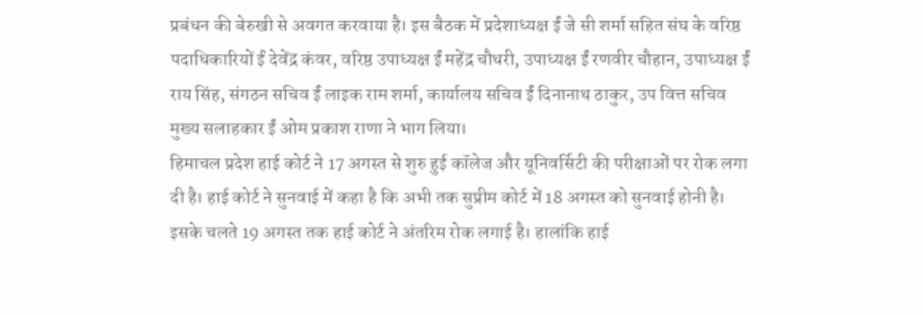प्रबंधन की बेरुखी से अवगत करवाया है। इस बैठक में प्रदेशाध्यक्ष ईं जे सी शर्मा सहित संघ के वरिष्ठ पदाधिकारियों ईं देवेंद्र कंवर, वरिष्ठ उपाध्यक्ष ईं महेंद्र चौधरी, उपाध्यक्ष ईं रणवीर चौहान, उपाध्यक्ष ईं राय सिंह, संगठन सचिव ईं लाइक राम शर्मा, कार्यालय सचिव ईं दिनानाथ ठाकुर, उप वित्त सचिव मुख्य सलाहकार ईं ओम प्रकाश राणा ने भाग लिया।
हिमाचल प्रदेश हाई कोर्ट ने 17 अगस्त से शुरु हुई कॉलेज और यूनिवर्सिटी की परीक्षाओं पर रोक लगा दी है। हाई कोर्ट ने सुनवाई में कहा है कि अभी तक सुप्रीम कोर्ट में 18 अगस्त को सुनवाई होनी है। इसके चलते 19 अगस्त तक हाई कोर्ट ने अंतरिम रोक लगाई है। हालांकि हाई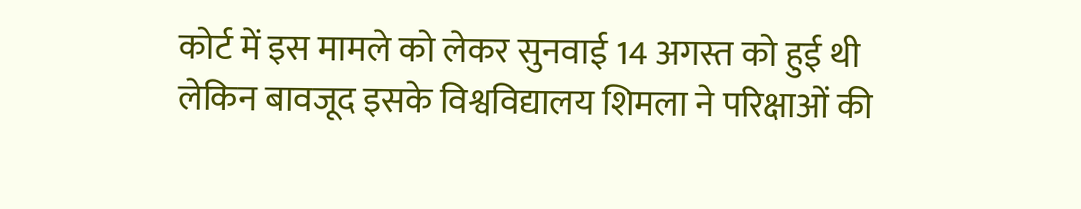कोर्ट में इस मामले को लेकर सुनवाई 14 अगस्त को हुई थी लेकिन बावजूद इसके विश्वविद्यालय शिमला ने परिक्षाओं की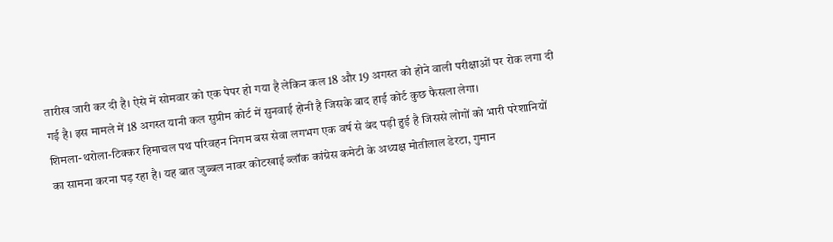तारीख जारी कर दी है। ऐसे में सोमवार को एक पेपर हो गया है लेकिन कल 18 और 19 अगस्त को होने वाली परीक्षाओं पर रोक लगा दी गई है। इस मामले में 18 अगस्त यानी कल सुप्रीम कोर्ट में सुनवाई होनी है जिसके बाद हाई कोर्ट कुछ फैसला लेगा।
शिमला-थरोला-टिक्कर हिमाचल पथ परिवहन निगम बस सेवा लगभग एक वर्ष से बंद पड़ी हुई है जिससे लोगों को भारी परेशानियों का सामना करना पड़ रहा है। यह बात जुब्बल नावर कोटखाई ब्लॉक कांग्रेस कमेटी के अध्यक्ष मोतीलाल डेरटा, गुमान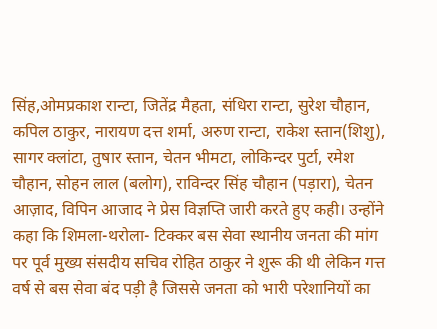सिंह,ओमप्रकाश रान्टा, जितेंद्र मैहता, संधिरा रान्टा, सुरेश चौहान, कपिल ठाकुर, नारायण दत्त शर्मा, अरुण रान्टा, राकेश स्तान(शिशु), सागर क्लांटा, तुषार स्तान, चेतन भीमटा, लोकिन्दर पुर्टा, रमेश चौहान, सोहन लाल (बलोग), राविन्दर सिंह चौहान (पड़ारा), चेतन आज़ाद, विपिन आजाद ने प्रेस विज्ञप्ति जारी करते हुए कही। उन्होंने कहा कि शिमला-थरोला- टिक्कर बस सेवा स्थानीय जनता की मांग पर पूर्व मुख्य संसदीय सचिव रोहित ठाकुर ने शुरू की थी लेकिन गत्त वर्ष से बस सेवा बंद पड़ी है जिससे जनता को भारी परेशानियों का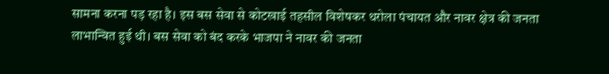सामना करना पड़ रहा है। इस बस सेवा से कोटखाई तहसील विशेषकर थरोला पंचायत और नावर क्षेत्र की जनता लाभान्वित हुई थी। बस सेवा को बंद करके भाजपा ने नावर की जनता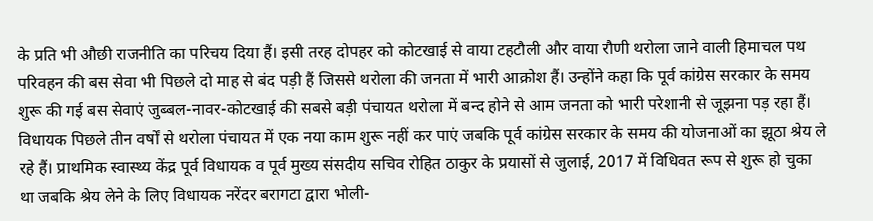के प्रति भी औछी राजनीति का परिचय दिया हैं। इसी तरह दोपहर को कोटखाई से वाया टहटौली और वाया रौणी थरोला जाने वाली हिमाचल पथ परिवहन की बस सेवा भी पिछले दो माह से बंद पड़ी हैं जिससे थरोला की जनता में भारी आक्रोश हैं। उन्होंने कहा कि पूर्व कांग्रेस सरकार के समय शुरू की गई बस सेवाएं जुब्बल-नावर-कोटखाई की सबसे बड़ी पंचायत थरोला में बन्द होने से आम जनता को भारी परेशानी से जूझना पड़ रहा हैं। विधायक पिछले तीन वर्षों से थरोला पंचायत में एक नया काम शुरू नहीं कर पाएं जबकि पूर्व कांग्रेस सरकार के समय की योजनाओं का झूठा श्रेय ले रहे हैं। प्राथमिक स्वास्थ्य केंद्र पूर्व विधायक व पूर्व मुख्य संसदीय सचिव रोहित ठाकुर के प्रयासों से जुलाई, 2017 में विधिवत रूप से शुरू हो चुका था जबकि श्रेय लेने के लिए विधायक नरेंदर बरागटा द्वारा भोली-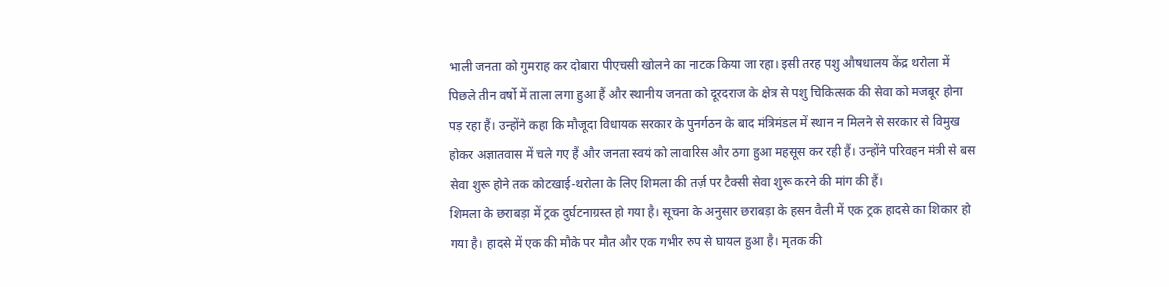भाली जनता को गुमराह कर दोबारा पीएचसी खोलने का नाटक किया जा रहा। इसी तरह पशु औषधालय केंद्र थरोला में पिछले तीन वर्षो में ताला लगा हुआ हैं और स्थानीय जनता को दूरदराज के क्षेत्र से पशु चिकित्सक की सेवा को मजबूर होना पड़ रहा हैं। उन्होंने कहा कि मौजूदा विधायक सरकार के पुनर्गठन के बाद मंत्रिमंडल में स्थान न मिलने से सरकार से विमुख होकर अज्ञातवास में चले गए हैं और जनता स्वयं को लावारिस और ठगा हुआ महसूस कर रही हैं। उन्होंने परिवहन मंत्री से बस सेवा शुरू होने तक कोटखाई-थरोला के लिए शिमला की तर्ज़ पर टैक्सी सेवा शुरू करने की मांग की हैं।
शिमला के छराबड़ा में ट्रक दुर्घटनाग्रस्त हो गया है। सूचना के अनुसार छराबड़ा के हसन वैली में एक ट्रक हादसे का शिकार हो गया है। हादसे में एक की मौके पर मौत और एक गभीर रुप से घायल हुआ है। मृतक की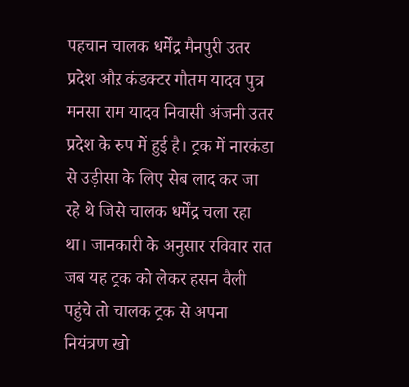पहचान चालक धर्मेंद्र मैनपुरी उतर प्रदेश औऱ कंडक्टर गौतम यादव पुत्र मनसा राम यादव निवासी अंजनी उतर प्रदेश के रुप में हुई है। ट्रक में नारकंडा से उड़ीसा के लिए सेब लाद कर जा रहे थे जिसे चालक धर्मेंद्र चला रहा था। जानकारी के अनुसार रविवार रात जब यह ट्रक को लेकर हसन वैली पहुंचे तो चालक ट्रक से अपना नियंत्रण खो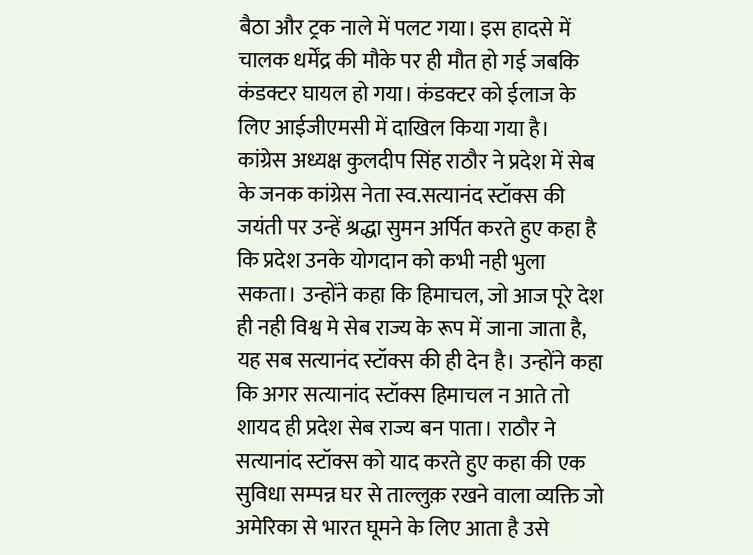बैठा और ट्रक नाले में पलट गया। इस हादसे में चालक धर्मेंद्र की मौके पर ही मौत हो गई जबकि कंडक्टर घायल हो गया। कंडक्टर को ईलाज के लिए आईजीएमसी में दाखिल किया गया है।
कांग्रेस अध्यक्ष कुलदीप सिंह राठौर ने प्रदेश में सेब के जनक कांग्रेस नेता स्व.सत्यानंद स्टॉक्स की जयंती पर उन्हें श्रद्धा सुमन अर्पित करते हुए कहा है कि प्रदेश उनके योगदान को कभी नही भुला सकता। उन्होंने कहा कि हिमाचल, जो आज पूरे देश ही नही विश्व मे सेब राज्य के रूप में जाना जाता है, यह सब सत्यानंद स्टॉक्स की ही देन है। उन्होंने कहा कि अगर सत्यानांद स्टॉक्स हिमाचल न आते तो शायद ही प्रदेश सेब राज्य बन पाता। राठौर ने सत्यानांद स्टॉक्स को याद करते हुए कहा की एक सुविधा सम्पन्न घर से ताल्लुक़ रखने वाला व्यक्ति जो अमेरिका से भारत घूमने के लिए आता है उसे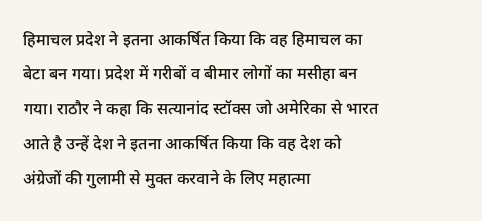हिमाचल प्रदेश ने इतना आकर्षित किया कि वह हिमाचल का बेटा बन गया। प्रदेश में गरीबों व बीमार लोगों का मसीहा बन गया। राठौर ने कहा कि सत्यानांद स्टॉक्स जो अमेरिका से भारत आते है उन्हें देश ने इतना आकर्षित किया कि वह देश को अंग्रेजों की गुलामी से मुक्त करवाने के लिए महात्मा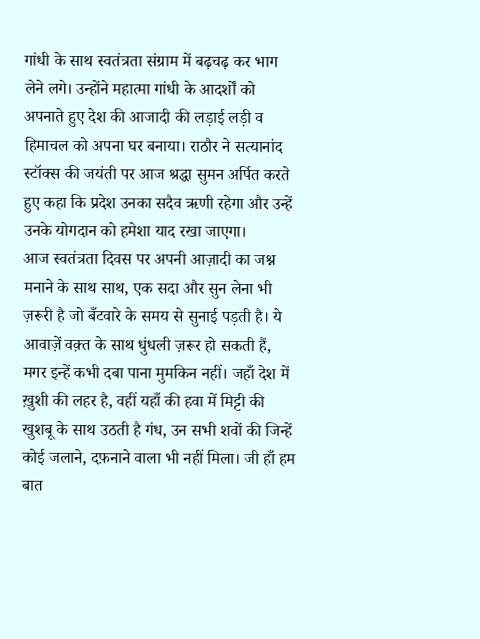गांधी के साथ स्वतंत्रता संग्राम में बढ़चढ़ कर भाग लेने लगे। उन्होंने महात्मा गांधी के आदर्शों को अपनाते हुए देश की आजादी की लड़ाई लड़ी व हिमाचल को अपना घर बनाया। राठौर ने सत्यानांद स्टॉक्स की जयंती पर आज श्रद्धा सुमन अर्पित करते हुए कहा कि प्रदेश उनका सदैव ऋणी रहेगा और उन्हें उनके योगदान को हमेशा याद रखा जाएगा।
आज स्वतंत्रता दिवस पर अपनी आज़ादी का जश्न मनाने के साथ साथ, एक सदा और सुन लेना भी ज़रूरी है जो बँटवारे के समय से सुनाई पड़ती है। ये आवाज़ें वक़्त के साथ धुंधली ज़रूर हो सकती हैं, मगर इन्हें कभी दबा पाना मुमकिन नहीं। जहाँ देश में ख़ुशी की लहर है, वहीं यहाँ की हवा में मिट्टी की खुशबू के साथ उठती है गंध, उन सभी शवों की जिन्हें कोई जलाने, दफ़नाने वाला भी नहीं मिला। जी हाँ हम बात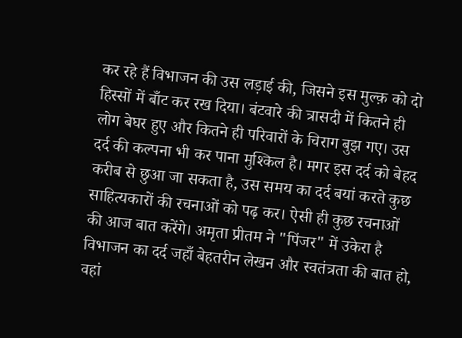कर रहे हैं विभाजन की उस लड़ाई की, जिसने इस मुल्क़ को दो हिस्सों में बाँट कर रख दिया। बंटवारे की त्रासदी में कितने ही लोग बेघर हुए और कितने ही परिवारों के चिराग बुझ गए। उस दर्द की कल्पना भी कर पाना मुश्किल है। मगर इस दर्द को बेहद करीब से छुआ जा सकता है, उस समय का दर्द बयां करते कुछ साहित्यकारों की रचनाओं को पढ़ कर। ऐसी ही कुछ रचनाओं की आज बात करेंगे। अमृता प्रीतम ने "पिंजर" में उकेरा है विभाजन का दर्द जहाँ बेहतरीन लेखन और स्वतंत्रता की बात हो, वहां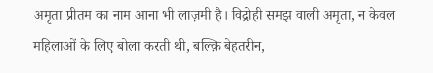अमृता प्रीतम का नाम आना भी लाज़मी है। विद्रोही समझ वाली अमृता, न केवल महिलाओं के लिए बोला करती थी, बल्क़ि बेहतरीन,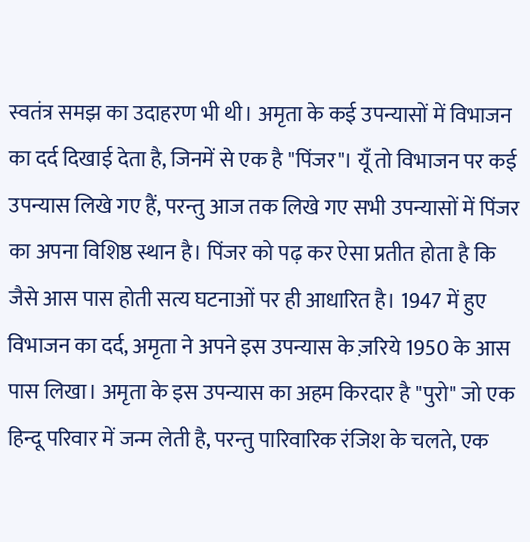स्वतंत्र समझ का उदाहरण भी थी। अमृता के कई उपन्यासों में विभाजन का दर्द दिखाई देता है, जिनमें से एक है "पिंजर"। यूँ तो विभाजन पर कई उपन्यास लिखे गए हैं, परन्तु आज तक लिखे गए सभी उपन्यासों में पिंजर का अपना विशिष्ठ स्थान है। पिंजर को पढ़ कर ऐसा प्रतीत होता है कि जैसे आस पास होती सत्य घटनाओं पर ही आधारित है। 1947 में हुए विभाजन का दर्द, अमृता ने अपने इस उपन्यास के ज़रिये 1950 के आस पास लिखा। अमृता के इस उपन्यास का अहम किरदार है "पुरो" जो एक हिन्दू परिवार में जन्म लेती है, परन्तु पारिवारिक रंजिश के चलते, एक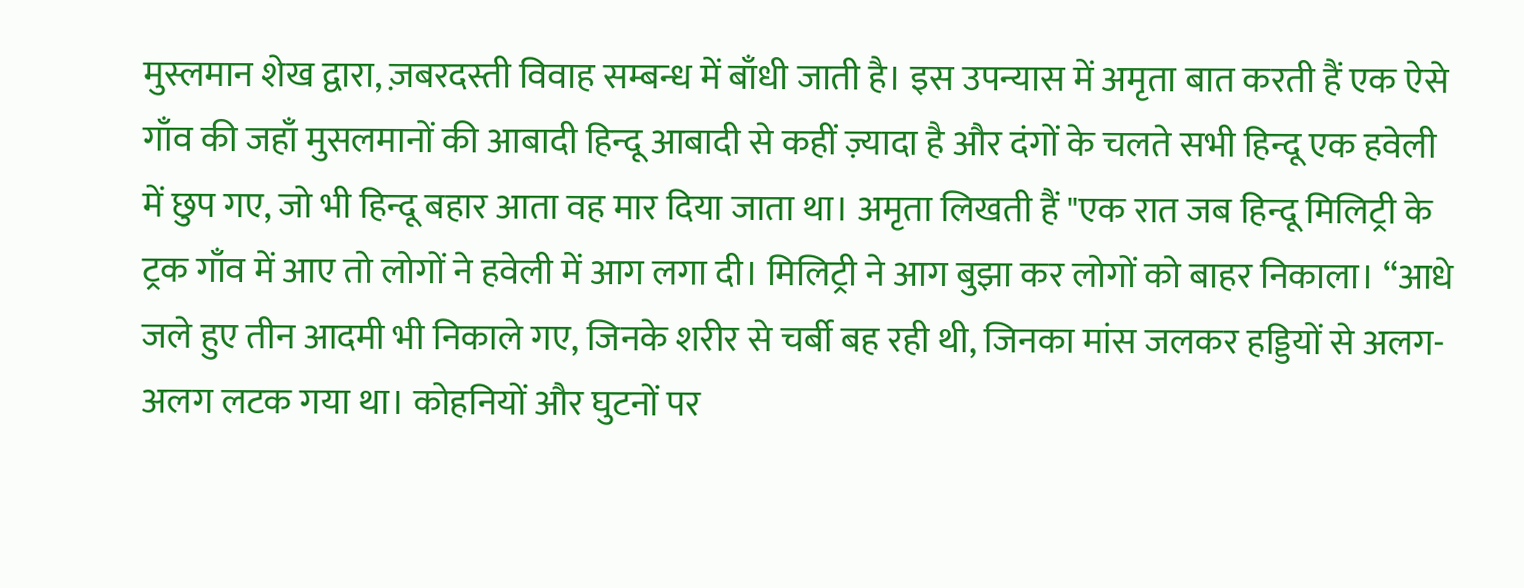मुस्लमान शेख द्वारा, ज़बरदस्ती विवाह सम्बन्ध में बाँधी जाती है। इस उपन्यास में अमृता बात करती हैं एक ऐसे गाँव की जहाँ मुसलमानों की आबादी हिन्दू आबादी से कहीं ज़्यादा है और दंगों के चलते सभी हिन्दू एक हवेली में छुप गए, जो भी हिन्दू बहार आता वह मार दिया जाता था। अमृता लिखती हैं "एक रात जब हिन्दू मिलिट्री के ट्रक गाँव में आए तो लोगों ने हवेली में आग लगा दी। मिलिट्री ने आग बुझा कर लोगों को बाहर निकाला। “आधे जले हुए तीन आदमी भी निकाले गए, जिनके शरीर से चर्बी बह रही थी, जिनका मांस जलकर हड्डियों से अलग-अलग लटक गया था। कोहनियों और घुटनों पर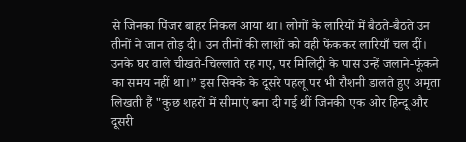से जिनका पिंजर बाहर निकल आया था। लोगों के लारियों में बैठते-बैठते उन तीनों ने जान तोड़ दी। उन तीनों की लाशों को वही फेंककर लारियाँ चल दीं। उनके घर वाले चीखते-चिल्लाते रह गए, पर मिलिट्री के पास उन्हें जलाने-फूंकने का समय नहीं था।” इस सिक्के के दूसरे पहलू पर भी रौशनी डालते हुए अमृता लिखती हैं "कुछ शहरों में सीमाएं बना दी गई थीं जिनकी एक ओर हिन्दू और दूसरी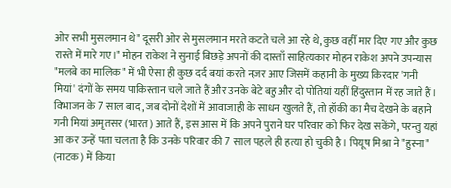ओर सभी मुसलमान थे" दूसरी ओर से मुसलमान मरते कटते चले आ रहे थे, कुछ वहीँ मार दिए गए और कुछ रास्ते में मारे गए।" मोहन राकेश ने सुनाई बिछड़े अपनों की दास्ताँ साहित्यकार मोहन राकेश अपने उपन्यास "मलबे का मालिक" में भी ऐसा ही कुछ दर्द बयां करते नज़र आए जिसमें कहानी के मुख्य किरदार 'गनी मियां' दंगों के समय पाकिस्तान चले जाते हैं और उनके बेटे बहु और दो पोतियां यहीं हिंदुस्तान में रह जाते हैं। विभाजन के 7 साल बाद, जब दोनों देशों में आवाजाही के साधन खुलते हैं, तो हॉकी का मैच देखने के बहाने गनी मियां अमृतसर (भारत) आते हैं, इस आस में कि अपने पुराने घर परिवार को फिर देख सकेंगे, परन्तु यहां आ कर उन्हें पता चलता है कि उनके परिवार की 7 साल पहले ही हत्या हो चुकी है। पियूष मिश्रा ने "हुस्ना" (नाटक) में किया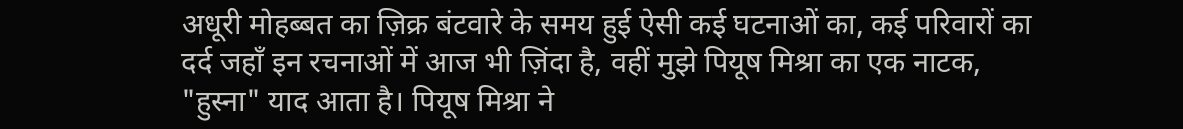अधूरी मोहब्बत का ज़िक्र बंटवारे के समय हुई ऐसी कई घटनाओं का, कई परिवारों का दर्द जहाँ इन रचनाओं में आज भी ज़िंदा है, वहीं मुझे पियूष मिश्रा का एक नाटक, "हुस्ना" याद आता है। पियूष मिश्रा ने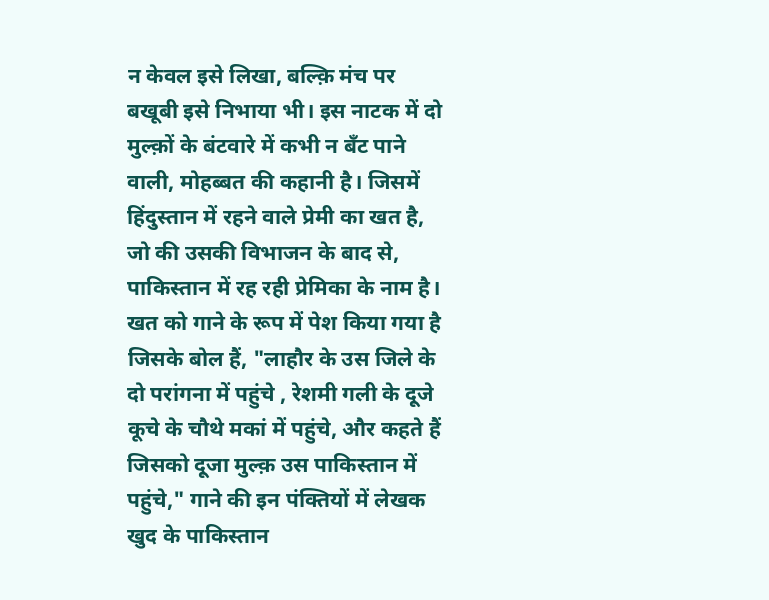न केवल इसे लिखा, बल्क़ि मंच पर बखूबी इसे निभाया भी। इस नाटक में दो मुल्क़ों के बंटवारे में कभी न बँट पाने वाली, मोहब्बत की कहानी है। जिसमें हिंदुस्तान में रहने वाले प्रेमी का खत है, जो की उसकी विभाजन के बाद से, पाकिस्तान में रह रही प्रेमिका के नाम है। खत को गाने के रूप में पेश किया गया है जिसके बोल हैं, "लाहौर के उस जिले के दो परांगना में पहुंचे , रेशमी गली के दूजे कूचे के चौथे मकां में पहुंचे, और कहते हैं जिसको दूजा मुल्क़ उस पाकिस्तान में पहुंचे," गाने की इन पंक्तियों में लेखक खुद के पाकिस्तान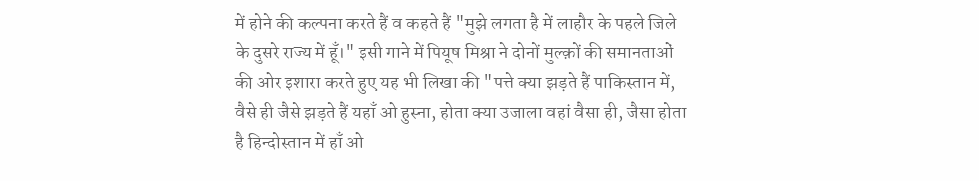में होने की कल्पना करते हैं व कहते हैं "मुझे लगता है में लाहौर के पहले जिले के दुसरे राज्य में हूँ।" इसी गाने में पियूष मिश्रा ने दोनों मुल्क़ों की समानताओं की ओर इशारा करते हुए यह भी लिखा की "पत्ते क्या झड़ते हैं पाकिस्तान में, वैसे ही जैसे झड़ते हैं यहाँ ओ हुस्ना, होता क्या उजाला वहां वैसा ही, जैसा होता है हिन्दोस्तान में हाँ ओ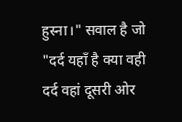हुस्ना।" सवाल है जो "दर्द यहाँ है क्या वही दर्द वहां दूसरी ओर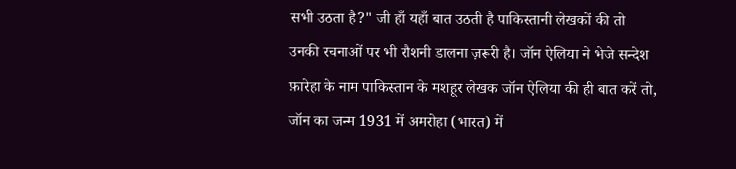सभी उठता है?" जी हाँ यहाँ बात उठती है पाकिस्तानी लेखकों की तो उनकी रचनाओं पर भी रौशनी डालना ज़रूरी है। जॉन ऐलिया ने भेजे सन्देश फ़ारेहा के नाम पाकिस्तान के मशहूर लेखक जॉन ऐलिया की ही बात करें तो, जॉन का जन्म 1931 में अमरोहा (भारत) में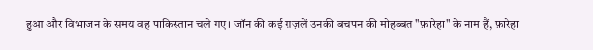हुआ और विभाजन के समय वह पाकिस्तान चले गए। जॉन की कई ग़ज़लें उनकी बचपन की मोहब्बत "फ़ारेहा" के नाम हैं, फ़ारेहा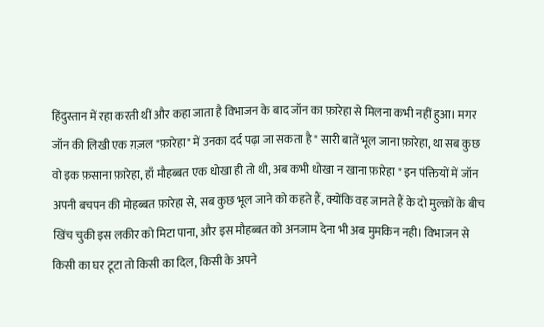हिंदुस्तान में रहा करती थीं और कहा जाता है विभाजन के बाद जॉन का फ़ारेहा से मिलना कभी नहीं हुआ। मगर जॉन की लिखी एक ग़ज़ल "फ़ारेहा" में उनका दर्द पढ़ा जा सकता है " सारी बातें भूल जाना फ़ारेहा, था सब कुछ वो इक फ़साना फ़ारेहा, हाँ मौहब्बत एक धोखा ही तो थी, अब कभी धोखा न खाना फ़ारेहा " इन पंक्तियों में जॉन अपनी बचपन की मोहब्बत फ़ारेहा से, सब कुछ भूल जाने को कहते हैं, क्योंकि वह जानते हैं के दो मुल्क़ों के बीच खिंच चुकी इस लकीर को मिटा पाना, और इस मौहब्बत को अनजाम देना भी अब मुमकिन नही। विभाजन से किसी का घर टूटा तो किसी का दिल, किसी के अपने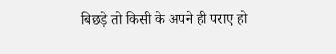बिछड़े तो किसी के अपने ही पराए हो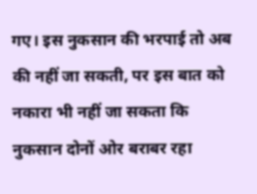गए। इस नुकसान की भरपाई तो अब की नहीं जा सकती, पर इस बात को नकारा भी नहीं जा सकता कि नुकसान दोनों ओर बराबर रहा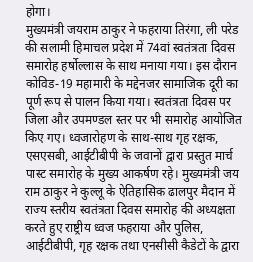होगा।
मुख्यमंत्री जयराम ठाकुर ने फहराया तिरंगा, ली परेड की सलामी हिमाचल प्रदेश में 74वां स्वतंत्रता दिवस समारोह हर्षोल्लास के साथ मनाया गया। इस दौरान कोविड-19 महामारी के मद्देनजर सामाजिक दूरी का पूर्ण रूप से पालन किया गया। स्वतंत्रता दिवस पर जिला और उपमण्डल स्तर पर भी समारोह आयोजित किए गए। ध्वजारोहण के साथ-साथ गृह रक्षक, एसएसबी, आईटीबीपी के जवानों द्वारा प्रस्तुत मार्च पास्ट समारोह के मुख्य आकर्षण रहे। मुख्यमंत्री जय राम ठाकुर ने कुल्लू के ऐतिहासिक ढालपुर मैदान में राज्य स्तरीय स्वतंत्रता दिवस समारोह की अध्यक्षता करते हुए राष्ट्रीय ध्वज फहराया और पुलिस, आईटीबीपी, गृह रक्षक तथा एनसीसी कैडेटों के द्वारा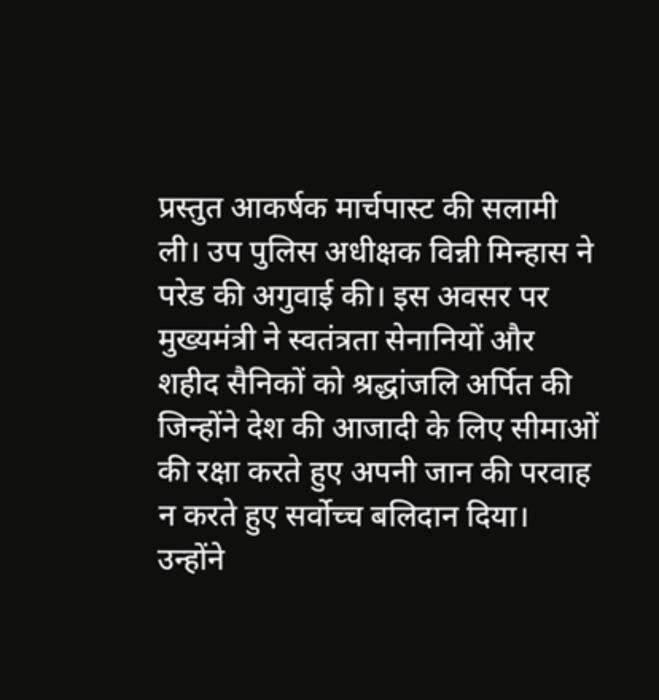प्रस्तुत आकर्षक मार्चपास्ट की सलामी ली। उप पुलिस अधीक्षक विन्नी मिन्हास ने परेड की अगुवाई की। इस अवसर पर मुख्यमंत्री ने स्वतंत्रता सेनानियों और शहीद सैनिकों को श्रद्धांजलि अर्पित की जिन्होंने देश की आजादी के लिए सीमाओं की रक्षा करते हुए अपनी जान की परवाह न करते हुए सर्वोच्च बलिदान दिया। उन्होंने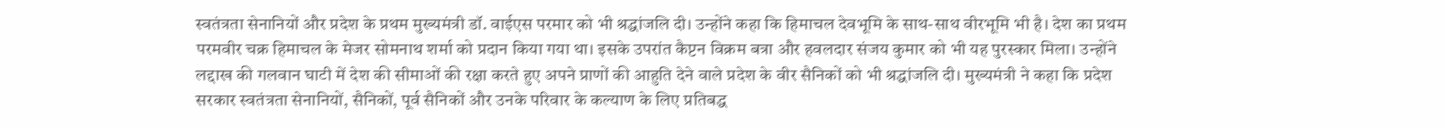स्वतंत्रता सेनानियों और प्रदेश के प्रथम मुख्यमंत्री डॉ. वाईएस परमार को भी श्रद्धांजलि दी। उन्होंने कहा कि हिमाचल देवभूमि के साथ-साथ वीरभूमि भी है। देश का प्रथम परमवीर चक्र हिमाचल के मेजर सोमनाथ शर्मा को प्रदान किया गया था। इसके उपरांत कैप्टन विक्रम बत्रा और हवलदार संजय कुमार को भी यह पुरस्कार मिला। उन्होंने लद्दाख की गलवान घाटी में देश की सीमाओं की रक्षा करते हुए अपने प्राणों की आहुति देने वाले प्रदेश के वीर सैनिकों को भी श्रद्धांजलि दी। मुख्यमंत्री ने कहा कि प्रदेश सरकार स्वतंत्रता सेनानियों, सैनिकों, पूर्व सैनिकों और उनके परिवार के कल्याण के लिए प्रतिबद्ध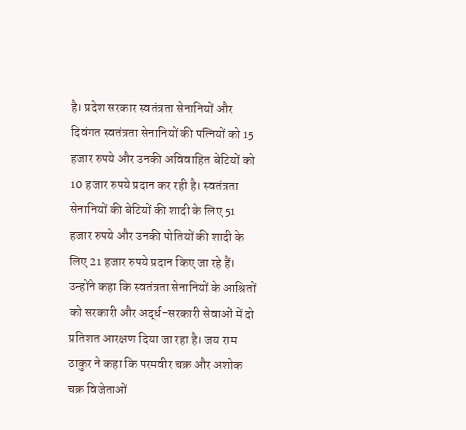है। प्रदेश सरकार स्वतंत्रता सेनानियों और दिवंगत स्वतंत्रता सेनानियों की पत्नियों को 15 हजार रुपये और उनकी अविवाहित बेटियों को 10 हजार रुपये प्रदान कर रही है। स्वतंत्रता सेनानियों की बेटियों की शादी के लिए 51 हजार रुपये और उनकी पोतियों की शादी के लिए 21 हजार रुपये प्रदान किए जा रहे हैं। उन्होंने कहा कि स्वतंत्रता सेनानियों के आश्रितों को सरकारी और अर्द्ध-सरकारी सेवाओं में दो प्रतिशत आरक्षण दिया जा रहा है। जय राम ठाकुर ने कहा कि परमवीर चक्र और अशोक चक्र विजेताओं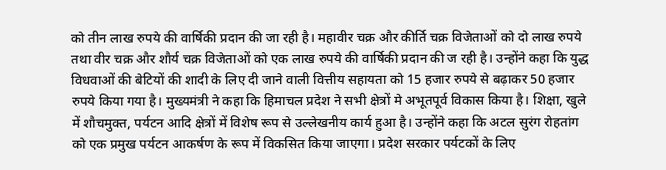को तीन लाख रुपये की वार्षिकी प्रदान की जा रही है। महावीर चक्र और कीर्ति चक्र विजेताओं को दो लाख रुपये तथा वीर चक्र और शौर्य चक्र विजेताओं को एक लाख रुपये की वार्षिकी प्रदान की ज रही है। उन्होंने कहा कि युद्ध विधवाओं की बेटियों की शादी के लिए दी जाने वाली वित्तीय सहायता को 15 हजार रुपये से बढ़ाकर 50 हजार रुपये किया गया है। मुख्यमंत्री ने कहा कि हिमाचल प्रदेश ने सभी क्षेत्रों मे अभूतपूर्व विकास किया है। शिक्षा, खुले में शौचमुक्त, पर्यटन आदि क्षेत्रों में विशेष रूप से उल्लेखनीय कार्य हुआ है। उन्होंने कहा कि अटल सुरंग रोहतांग को एक प्रमुख पर्यटन आकर्षण के रूप में विकसित किया जाएगा। प्रदेश सरकार पर्यटकों के लिए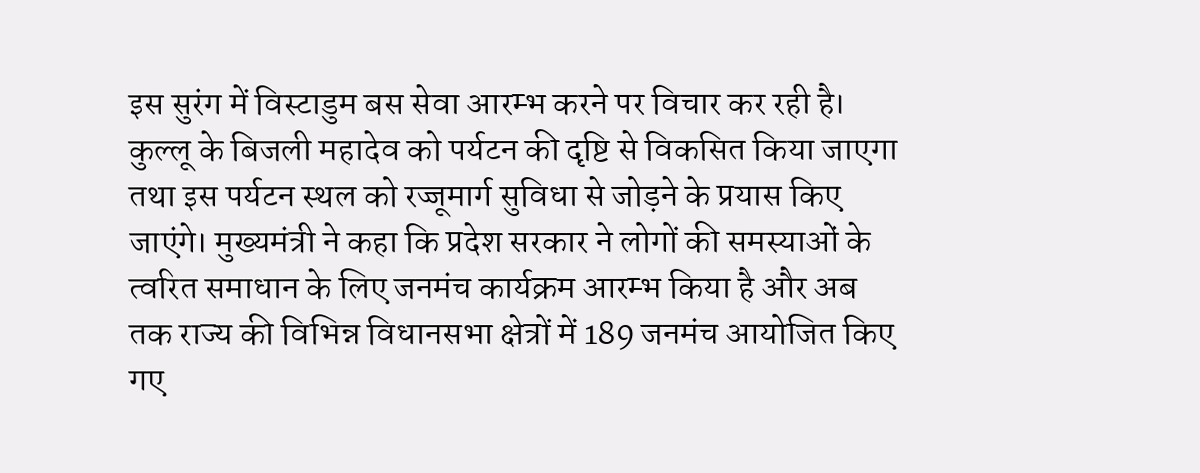इस सुरंग में विस्टाडुम बस सेवा आरम्भ करने पर विचार कर रही है। कुल्लू के बिजली महादेव को पर्यटन की दृष्टि से विकसित किया जाएगा तथा इस पर्यटन स्थल को रज्जूमार्ग सुविधा से जोड़ने के प्रयास किए जाएंगे। मुख्यमंत्री ने कहा कि प्रदेश सरकार ने लोगों की समस्याओं के त्वरित समाधान के लिए जनमंच कार्यक्रम आरम्भ किया है और अब तक राज्य की विभिन्न विधानसभा क्षेत्रों में 189 जनमंच आयोजित किए गए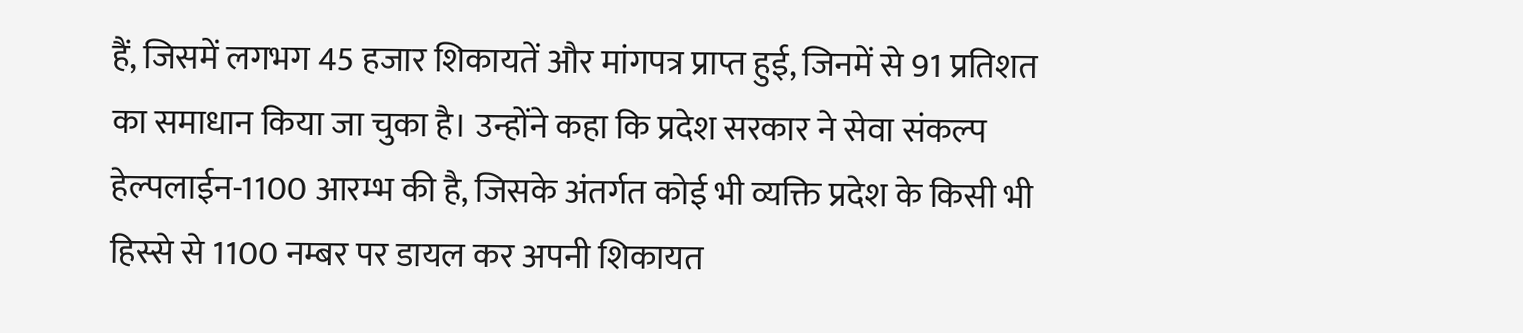हैं, जिसमें लगभग 45 हजार शिकायतें और मांगपत्र प्राप्त हुई, जिनमें से 91 प्रतिशत का समाधान किया जा चुका है। उन्होंने कहा कि प्रदेश सरकार ने सेवा संकल्प हेल्पलाईन-1100 आरम्भ की है, जिसके अंतर्गत कोई भी व्यक्ति प्रदेश के किसी भी हिस्से से 1100 नम्बर पर डायल कर अपनी शिकायत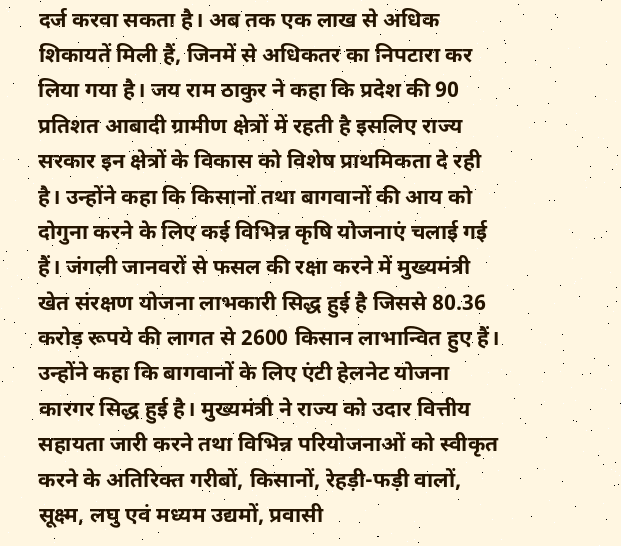दर्ज करवा सकता है। अब तक एक लाख से अधिक शिकायतें मिली हैं, जिनमें से अधिकतर का निपटारा कर लिया गया है। जय राम ठाकुर ने कहा कि प्रदेश की 90 प्रतिशत आबादी ग्रामीण क्षेत्रों में रहती है इसलिए राज्य सरकार इन क्षेत्रों के विकास को विशेष प्राथमिकता दे रही है। उन्होंने कहा कि किसानों तथा बागवानों की आय को दोगुना करने के लिए कई विभिन्न कृषि योजनाएं चलाई गई हैं। जंगली जानवरों से फसल की रक्षा करने में मुख्यमंत्री खेत संरक्षण योजना लाभकारी सिद्ध हुई है जिससे 80.36 करोड़ रूपये की लागत से 2600 किसान लाभान्वित हुए हैं। उन्होंने कहा कि बागवानों के लिए एंटी हेलनेट योजना कारगर सिद्ध हुई है। मुख्यमंत्री ने राज्य को उदार वित्तीय सहायता जारी करने तथा विभिन्न परियोजनाओं को स्वीकृत करने के अतिरिक्त गरीबों, किसानों, रेहड़ी-फड़ी वालों, सूक्ष्म, लघु एवं मध्यम उद्यमों, प्रवासी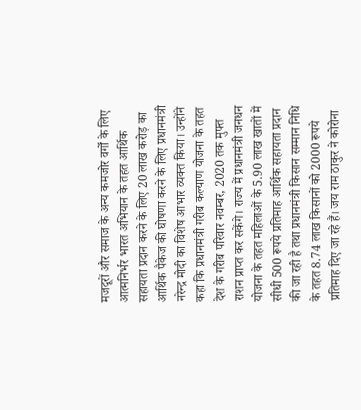मजदूरों और समाज के अन्य कमजोर वर्गों के लिए आत्मनिर्भर भारत अभियान के तहत आर्थिक सहायता प्रदान करने के लिए 20 लाख करोड़ का आर्थिक पैकेज की घोषणा करने के लिए प्रधानमंत्री नरेन्द्र मोदी का विशेष आभार व्यक्त किया। उन्होंने कहा कि प्रधानमंत्री गरीब कल्याण योजना के तहत देश के गरीब परिवार नवम्बर, 2020 तक मुफ्त राशन प्राप्त कर सकेंगे। राज्य में प्रधानमंत्री जनधन योजना के तहत महिलाओं के 5.90 लाख खातों में सीधी 500 रूपये प्रतिमाह आर्थिक सहायता प्रदान की जा रही है तथा प्रधानमंत्री किसान सम्मान निधि के तहत 8.74 लाख किसानों को 2000 रूपये प्रतिमाह दिए जा रहे हैं। जय राम ठाकुर ने कोरोना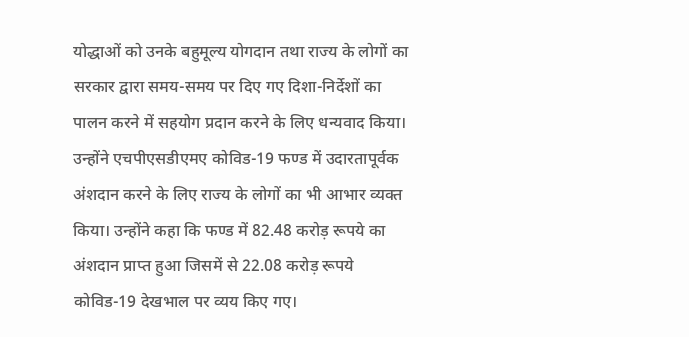योद्धाओं को उनके बहुमूल्य योगदान तथा राज्य के लोगों का सरकार द्वारा समय-समय पर दिए गए दिशा-निर्देशों का पालन करने में सहयोग प्रदान करने के लिए धन्यवाद किया। उन्होंने एचपीएसडीएमए कोविड-19 फण्ड में उदारतापूर्वक अंशदान करने के लिए राज्य के लोगों का भी आभार व्यक्त किया। उन्होंने कहा कि फण्ड में 82.48 करोड़ रूपये का अंशदान प्राप्त हुआ जिसमें से 22.08 करोड़ रूपये कोविड-19 देखभाल पर व्यय किए गए।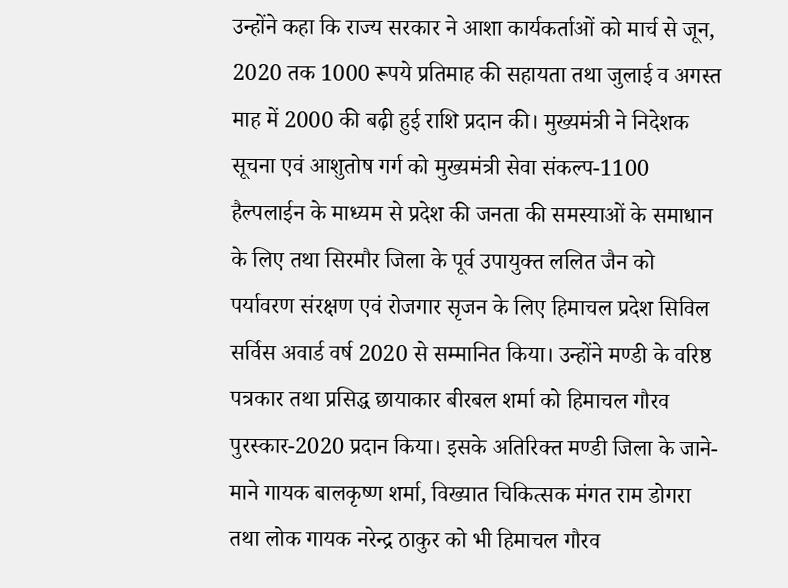उन्होंने कहा कि राज्य सरकार ने आशा कार्यकर्ताओं को मार्च से जून, 2020 तक 1000 रूपये प्रतिमाह की सहायता तथा जुलाई व अगस्त माह में 2000 की बढ़ी हुई राशि प्रदान की। मुख्यमंत्री ने निदेशक सूचना एवं आशुतोष गर्ग को मुख्यमंत्री सेवा संकल्प-1100 हैल्पलाईन के माध्यम से प्रदेश की जनता की समस्याओं के समाधान के लिए तथा सिरमौर जिला के पूर्व उपायुक्त ललित जैन को पर्यावरण संरक्षण एवं रोजगार सृजन के लिए हिमाचल प्रदेश सिविल सर्विस अवार्ड वर्ष 2020 से सम्मानित किया। उन्होंने मण्डी के वरिष्ठ पत्रकार तथा प्रसिद्ध छायाकार बीरबल शर्मा को हिमाचल गौरव पुरस्कार-2020 प्रदान किया। इसके अतिरिक्त मण्डी जिला के जाने-माने गायक बालकृष्ण शर्मा, विख्यात चिकित्सक मंगत राम डोगरा तथा लोक गायक नरेन्द्र ठाकुर को भी हिमाचल गौरव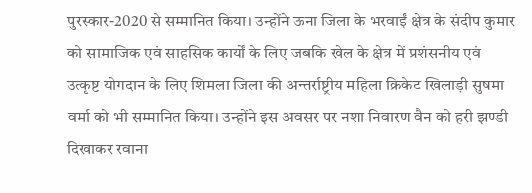पुरस्कार-2020 से सम्मानित किया। उन्होंने ऊना जिला के भरवाईं क्षेत्र के संदीप कुमार को सामाजिक एवं साहसिक कार्यों के लिए जबकि खेल के क्षेत्र में प्रशंसनीय एवं उत्कृष्ट योगदान के लिए शिमला जिला की अन्तर्राष्ट्रीय महिला क्रिकेट खिलाड़ी सुषमा वर्मा को भी सम्मानित किया। उन्होंने इस अवसर पर नशा निवारण वैन को हरी झण्डी दिखाकर रवाना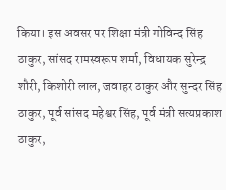किया। इस अवसर पर शिक्षा मंत्री गोविन्द सिंह ठाकुर, सांसद रामस्वरूप शर्मा, विधायक सुरेन्द्र शौरी, किशोरी लाल, जवाहर ठाकुर और सुन्दर सिंह ठाकुर, पूर्व सांसद महेश्वर सिंह, पूर्व मंत्री सत्यप्रकाश ठाकुर,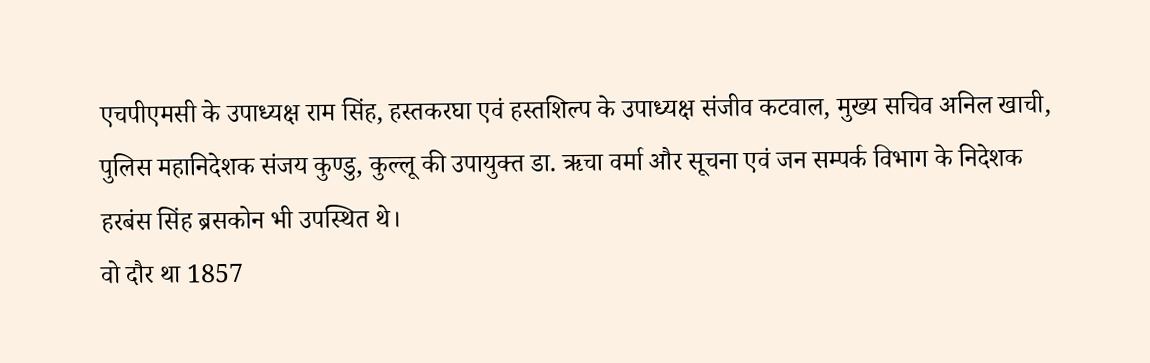एचपीएमसी के उपाध्यक्ष राम सिंह, हस्तकरघा एवं हस्तशिल्प के उपाध्यक्ष संजीव कटवाल, मुख्य सचिव अनिल खाची, पुलिस महानिदेशक संजय कुण्डु, कुल्लू की उपायुक्त डा. ऋचा वर्मा और सूचना एवं जन सम्पर्क विभाग के निदेशक हरबंस सिंह ब्रसकोन भी उपस्थित थे।
वो दौर था 1857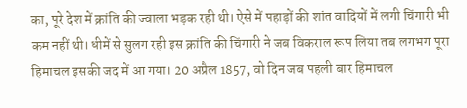का, पूरे देश में क्रांति की ज्वाला भड़क रही थी। ऐसे में पहाड़ों की शांत वादियों में लगी चिंगारी भी कम नहीं थी। धीमें से सुलग रही इस क्रांति की चिंगारी ने जब विकराल रूप लिया तब लगभग पूरा हिमाचल इसकी जद में आ गया। 20 अप्रैल 1857, वो दिन जब पहली बार हिमाचल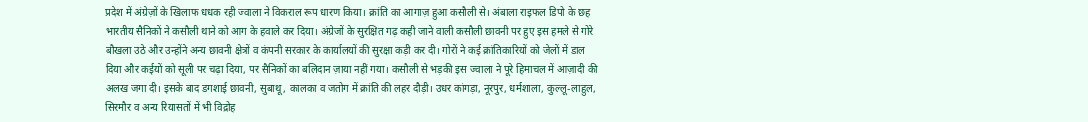प्रदेश में अंग्रेज़ों के खिलाफ धधक रही ज्वाला ने विकराल रूप धारण किया। क्रांति का आगाज़ हुआ कसौली से। अंबाला राइफल डिपो के छह भारतीय सैनिकों ने कसौली थाने को आग के हवाले कर दिया। अंग्रेजों के सुरक्षित गढ़ कही जाने वाली कसौली छावनी पर हुए इस हमले से गोरे बौखला उठे और उन्होंने अन्य छावनी क्षेत्रों व कंपनी सरकार के कार्यालयों की सुरक्षा कड़ी कर दी। गोरों ने कई क्रांतिकारियों को जेलों में डाल दिया और कईयों को सूली पर चढ़ा दिया, पर सैनिकों का बलिदान ज़ाया नहीं गया। कसौली से भड़की इस ज्वाला ने पूरे हिमाचल में आज़ादी की अलख जगा दी। इसके बाद डगशाई छावनी, सुबाथू, कालका व जतोग में क्रांति की लहर दौड़ी। उधर कांगड़ा, नूरपुर, धर्मशाला, कुल्लू-लाहुल, सिरमौर व अन्य रियासतों में भी विद्रोह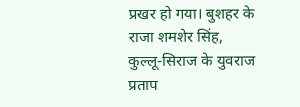प्रखर हो गया। बुशहर के राजा शमशेर सिंह, कुल्लू-सिराज के युवराज प्रताप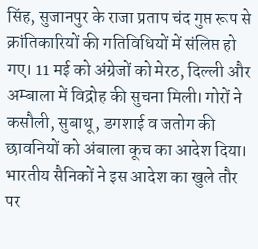सिंह, सुजानपुर के राजा प्रताप चंद गुप्त रूप से क्रांतिकारियों की गतिविधियों में संलिप्त हो गए। 11 मई को अंग्रेजों को मेरठ, दिल्ली और अम्बाला में विद्रोह की सुचना मिली। गोरों ने कसौली, सुबाथू, डगशाई व जतोग की छावनियों को अंबाला कूच का आदेश दिया। भारतीय सैनिकों ने इस आदेश का खुले तौर पर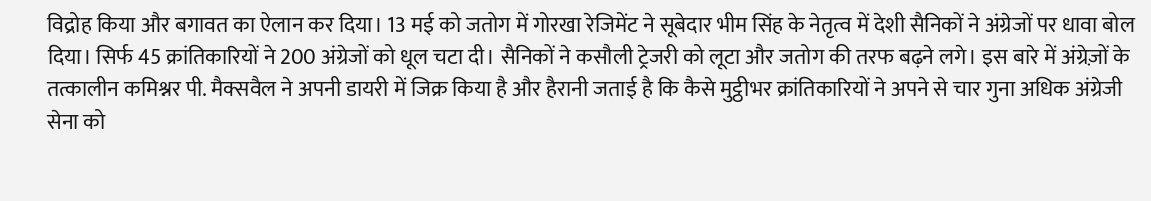विद्रोह किया और बगावत का ऐलान कर दिया। 13 मई को जतोग में गोरखा रेजिमेंट ने सूबेदार भीम सिंह के नेतृत्व में देशी सैनिकों ने अंग्रेजों पर धावा बोल दिया। सिर्फ 45 क्रांतिकारियों ने 200 अंग्रेजों को धूल चटा दी। सैनिकों ने कसौली ट्रेजरी को लूटा और जतोग की तरफ बढ़ने लगे। इस बारे में अंग्रेज़ों के तत्कालीन कमिश्नर पी. मैक्सवैल ने अपनी डायरी में जिक्र किया है और हैरानी जताई है कि कैसे मुट्ठीभर क्रांतिकारियों ने अपने से चार गुना अधिक अंग्रेजी सेना को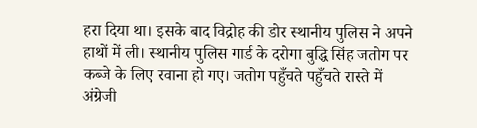हरा दिया था। इसके बाद विद्रोह की डोर स्थानीय पुलिस ने अपने हाथों में ली। स्थानीय पुलिस गार्ड के दरोगा बुद्धि सिंह जतोग पर कब्जे के लिए रवाना हो गए। जतोग पहुँचते पहुँचते रास्ते में अंग्रेजी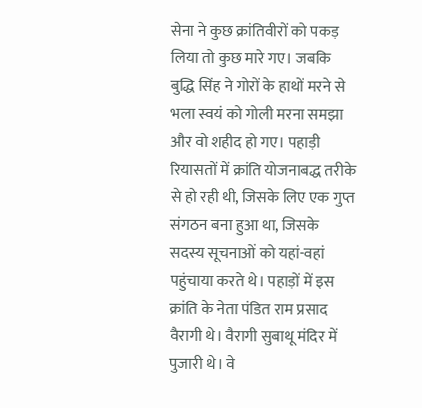सेना ने कुछ क्रांतिवीरों को पकड़ लिया तो कुछ मारे गए। जबकि बुद्धि सिंह ने गोरों के हाथों मरने से भला स्वयं को गोली मरना समझा और वो शहीद हो गए। पहाड़ी रियासतों में क्रांति योजनाबद्ध तरीके से हो रही थी, जिसके लिए एक गुप्त संगठन बना हुआ था, जिसके सदस्य सूचनाओं को यहां-वहां पहुंचाया करते थे। पहाड़ों में इस क्रांति के नेता पंडित राम प्रसाद वैरागी थे। वैरागी सुबाथू मंदिर में पुजारी थे। वे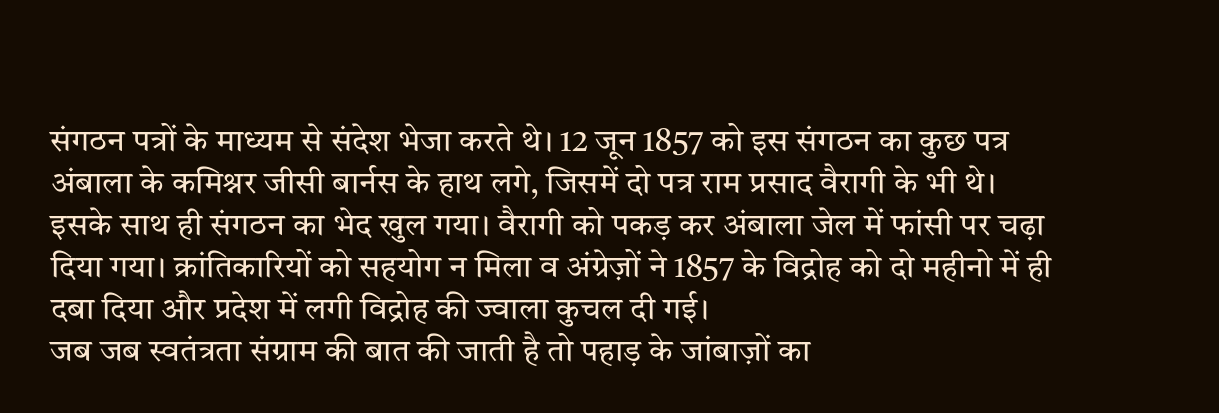संगठन पत्रों के माध्यम से संदेश भेजा करते थे। 12 जून 1857 को इस संगठन का कुछ पत्र अंबाला के कमिश्नर जीसी बार्नस के हाथ लगे, जिसमें दो पत्र राम प्रसाद वैरागी के भी थे। इसके साथ ही संगठन का भेद खुल गया। वैरागी को पकड़ कर अंबाला जेल में फांसी पर चढ़ा दिया गया। क्रांतिकारियों को सहयोग न मिला व अंग्रेज़ों ने 1857 के विद्रोह को दो महीनो में ही दबा दिया और प्रदेश में लगी विद्रोह की ज्वाला कुचल दी गई।
जब जब स्वतंत्रता संग्राम की बात की जाती है तो पहाड़ के जांबाज़ों का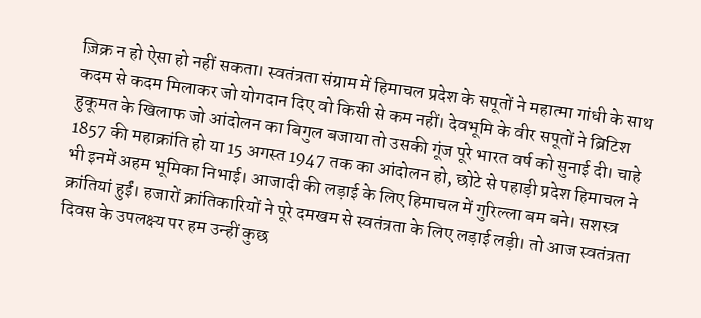ज़िक्र न हो ऐसा हो नहीं सकता। स्वतंत्रता संग्राम में हिमाचल प्रदेश के सपूतों ने महात्मा गांधी के साथ कदम से कदम मिलाकर जो योगदान दिए वो किसी से कम नहीं। देवभूमि के वीर सपूतों ने ब्रिटिश हुकूमत के खिलाफ जो आंदोलन का बिगुल बजाया तो उसकी गूंज पूरे भारत वर्ष को सुनाई दी। चाहे 1857 की महाक्रांति हो या 15 अगस्त 1947 तक का आंदोलन हो, छोटे से पहाड़ी प्रदेश हिमाचल ने भी इनमें अहम भूमिका निभाई। आजादी की लड़ाई के लिए हिमाचल में गुरिल्ला बम बने। सशस्त्र क्रांतियां हुईं। हजारों क्रांतिकारियों ने पूरे दमखम से स्वतंत्रता के लिए लड़ाई लड़ी। तो आज स्वतंत्रता दिवस के उपलक्ष्य पर हम उन्हीं कुछ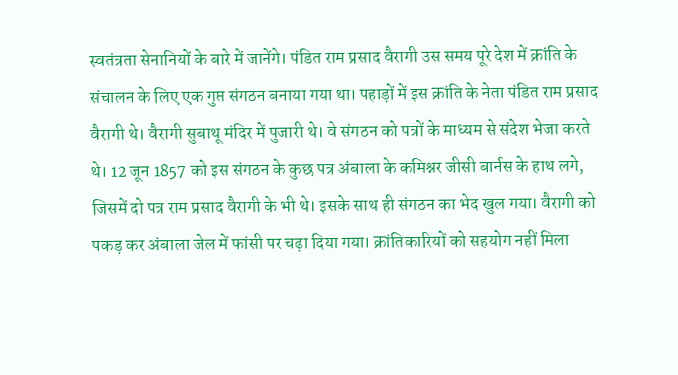स्वतंत्रता सेनानियों के बारे में जानेंगे। पंडित राम प्रसाद वैरागी उस समय पूरे देश में क्रांति के संचालन के लिए एक गुप्त संगठन बनाया गया था। पहाड़ों में इस क्रांति के नेता पंडित राम प्रसाद वैरागी थे। वैरागी सुबाथू मंदिर में पुजारी थे। वे संगठन को पत्रों के माध्यम से संदेश भेजा करते थे। 12 जून 1857 को इस संगठन के कुछ पत्र अंबाला के कमिश्नर जीसी बार्नस के हाथ लगे, जिसमें दो पत्र राम प्रसाद वैरागी के भी थे। इसके साथ ही संगठन का भेद खुल गया। वैरागी को पकड़ कर अंबाला जेल में फांसी पर चढ़ा दिया गया। क्रांतिकारियों को सहयोग नहीं मिला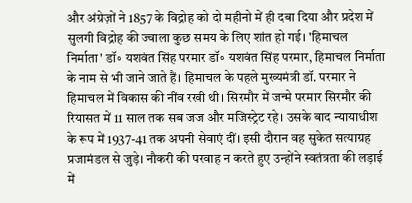और अंग्रेज़ों ने 1857 के विद्रोह को दो महीनो में ही दबा दिया और प्रदेश में सुलगी विद्रोह की ज्वाला कुछ समय के लिए शांत हो गई। 'हिमाचल निर्माता' डॉ॰ यशवंत सिंह परमार डॉ॰ यशवंत सिंह परमार, हिमाचल निर्माता के नाम से भी जाने जाते हैं। हिमाचल के पहले मुख्यमंत्री डॉ. परमार ने हिमाचल में विकास की नींव रखी थी। सिरमौर में जन्मे परमार सिरमौर की रियासत में 11 साल तक सब जज और मजिस्ट्रेट रहे। उसके बाद न्यायाधीश के रूप में 1937-41 तक अपनी सेवाएं दीं। इसी दौरान वह सुकेत सत्याग्रह प्रजामंडल से जुड़े। नौकरी की परवाह न करते हुए उन्होंने स्वतंत्रता की लड़ाई में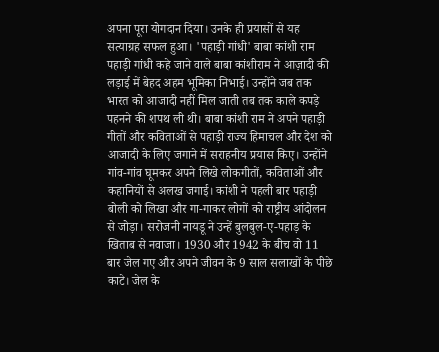अपना पूरा योगदान दिया। उनके ही प्रयासों से यह सत्याग्रह सफल हुआ। 'पहाड़ी गांधी' बाबा कांशी राम पहाड़ी गांधी कहे जाने वाले बाबा कांशीराम ने आज़ादी की लड़ाई में बेहद अहम भूमिका निभाई। उन्होंने जब तक भारत को आजादी नहीं मिल जाती तब तक काले कपड़े पहनने की शपथ ली थी। बाबा कांशी राम ने अपने पहाड़ी गीतों और कविताओं से पहाड़ी राज्य हिमाचल और देश को आजादी के लिए जगाने में सराहनीय प्रयास किए। उन्होंने गांव-गांव घूमकर अपने लिखे लोकगीतों, कविताओं और कहानियों से अलख जगाई। कांशी ने पहली बार पहाड़ी बोली को लिखा और गा-गाकर लोगों को राष्ट्रीय आंदोलन से जोड़ा। सरोजनी नायडू ने उन्हें बुलबुल-ए-पहाड़ के खिताब से नवाजा। 1930 और 1942 के बीच वो 11 बार जेल गए और अपने जीवन के 9 साल सलाखों के पीछे काटे। जेल के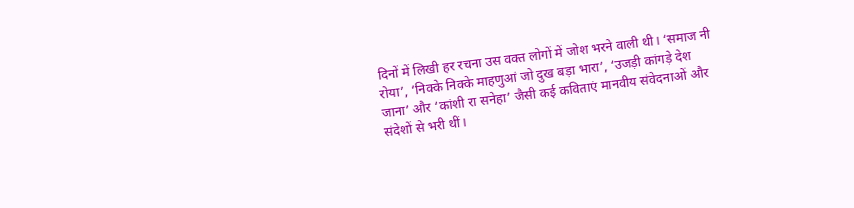दिनों में लिखी हर रचना उस वक्त लोगों में जोश भरने वाली थी। ‘समाज नी रोया’, ‘निक्के निक्के माहणुआं जो दुख बड़ा भारा’, ‘उजड़ी कांगड़े देश जाना’ और ‘कांशी रा सनेहा’ जैसी कई कविताएं मानवीय संवेदनाओं और संदेशों से भरी थीं।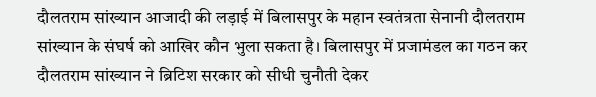दौलतराम सांख्यान आजादी की लड़ाई में बिलासपुर के महान स्वतंत्रता सेनानी दौलतराम सांख्यान के संघर्ष को आखिर कौन भुला सकता है। बिलासपुर में प्रजामंडल का गठन कर दौलतराम सांख्यान ने ब्रिटिश सरकार को सीधी चुनौती देकर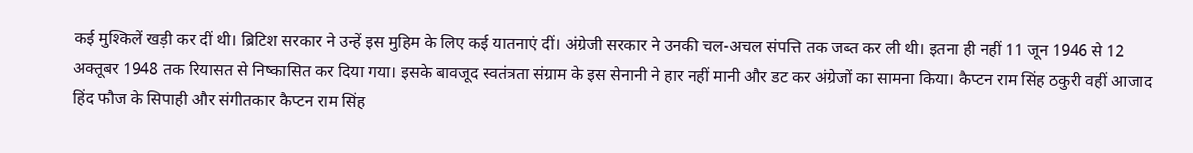कई मुश्किलें खड़ी कर दीं थी। ब्रिटिश सरकार ने उन्हें इस मुहिम के लिए कई यातनाएं दीं। अंग्रेजी सरकार ने उनकी चल-अचल संपत्ति तक जब्त कर ली थी। इतना ही नहीं 11 जून 1946 से 12 अक्तूबर 1948 तक रियासत से निष्कासित कर दिया गया। इसके बावजूद स्वतंत्रता संग्राम के इस सेनानी ने हार नहीं मानी और डट कर अंग्रेजों का सामना किया। कैप्टन राम सिंह ठकुरी वहीं आजाद हिंद फौज के सिपाही और संगीतकार कैप्टन राम सिंह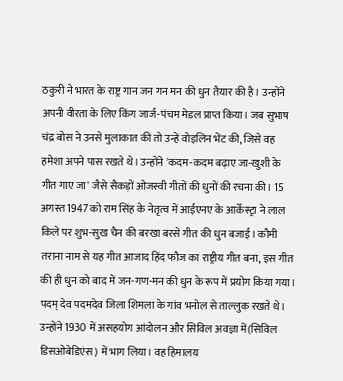ठकुरी ने भारत के राष्ट्र गान जन गन मन की धुन तैयार की है। उन्होंने अपनी वीरता के लिए किंग जार्ज-पंचम मेडल प्राप्त किया। जब सुभाष चंद्र बोस ने उनसे मुलाकात की तो उन्हें वोइलिन भेंट की, जिसे वह हमेशा अपने पास रखते थे। उन्होंने 'कदम-कदम बढ़ाए जा-खुशी के गीत गाए जा' जैसे सैकड़ों ओजस्वी गीतों की धुनों की रचना की। 15 अगस्त 1947 को राम सिंह के नेतृत्व में आईएनए के आर्केस्ट्रा ने लाल किले पर शुभ-सुख चैन की बरखा बरसे गीत की धुन बजाई। कौमी तराना नाम से यह गीत आजाद हिंद फौज का राष्ट्रीय गीत बना, इस गीत की ही धुन को बाद में जन-गण-मन की धुन के रूप में प्रयोग किया गया। पदम् देव पदमदेव जिला शिमला के गांव भनोल से ताल्लुक रखते थे। उन्होंने 1930 में असहयोग आंदोलन और सिविल अवज्ञा में(सिविल डिसओबेडिएंस) में भाग लिया। वह हिमालय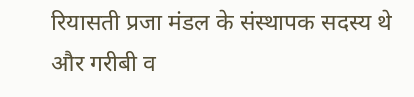रियासती प्रजा मंडल के संस्थापक सदस्य थे और गरीबी व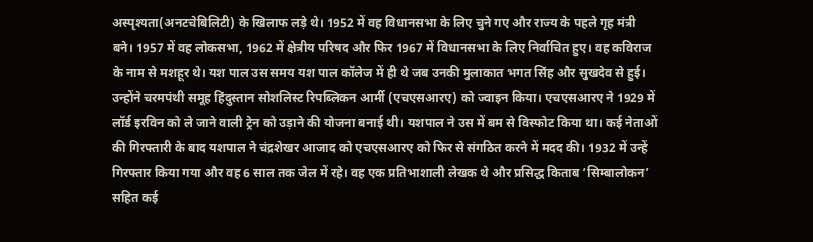अस्पृश्यता(अनटचेबिलिटी) के खिलाफ लड़े थे। 1952 में वह विधानसभा के लिए चुने गए और राज्य के पहले गृह मंत्री बने। 1957 में वह लोकसभा, 1962 में क्षेत्रीय परिषद और फिर 1967 में विधानसभा के लिए निर्वाचित हुए। वह कविराज के नाम से मशहूर थे। यश पाल उस समय यश पाल कॉलेज में ही थे जब उनकी मुलाकात भगत सिंह और सुखदेव से हुई। उन्होंने चरमपंथी समूह हिंदुस्तान सोशलिस्ट रिपब्लिकन आर्मी (एचएसआरए) को ज्वाइन किया। एचएसआरए ने 1929 में लॉर्ड इरविन को ले जाने वाली ट्रेन को उड़ाने की योजना बनाई थी। यशपाल ने उस में बम से विस्फोट किया था। कई नेताओं की गिरफ्तारी के बाद यशपाल ने चंद्रशेखर आजाद को एचएसआरए को फिर से संगठित करने में मदद की। 1932 में उन्हें गिरफ्तार किया गया और वह 6 साल तक जेल में रहे। वह एक प्रतिभाशाली लेखक थे और प्रसिद्ध किताब ‘सिम्बालोकन’ सहित कई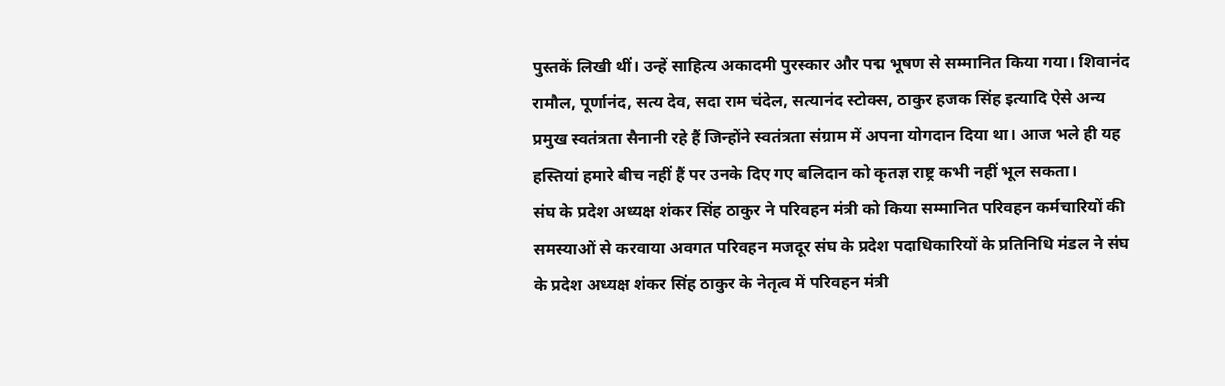पुस्तकें लिखी थीं। उन्हें साहित्य अकादमी पुरस्कार और पद्म भूषण से सम्मानित किया गया। शिवानंद रामौल, पूर्णानंद, सत्य देव, सदा राम चंदेल, सत्यानंद स्टोक्स, ठाकुर हजक सिंह इत्यादि ऐसे अन्य प्रमुख स्वतंत्रता सैनानी रहे हैं जिन्होंने स्वतंत्रता संग्राम में अपना योगदान दिया था। आज भले ही यह हस्तियां हमारे बीच नहीं हैं पर उनके दिए गए बलिदान को कृतज्ञ राष्ट्र कभी नहीं भूल सकता।
संघ के प्रदेश अध्यक्ष शंकर सिंह ठाकुर ने परिवहन मंत्री को किया सम्मानित परिवहन कर्मचारियों की समस्याओं से करवाया अवगत परिवहन मजदूर संघ के प्रदेश पदाधिकारियों के प्रतिनिधि मंडल ने संघ के प्रदेश अध्यक्ष शंकर सिंह ठाकुर के नेतृत्व में परिवहन मंत्री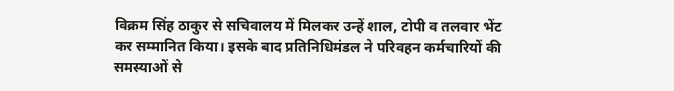विक्रम सिंह ठाकुर से सचिवालय में मिलकर उन्हें शाल, टोपी व तलवार भेंट कर सम्मानित किया। इसके बाद प्रतिनिधिमंडल ने परिवहन कर्मचारियों की समस्याओं से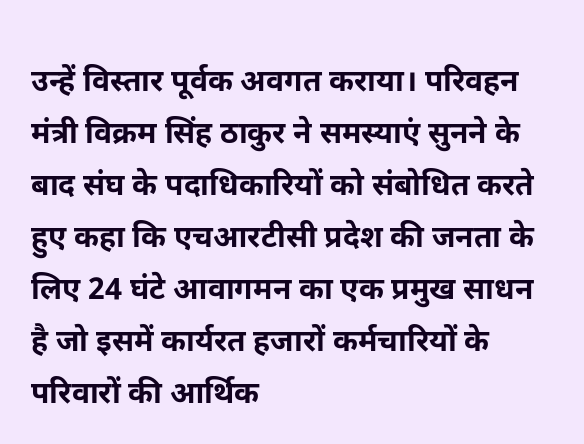उन्हें विस्तार पूर्वक अवगत कराया। परिवहन मंत्री विक्रम सिंह ठाकुर ने समस्याएं सुनने के बाद संघ के पदाधिकारियों को संबोधित करते हुए कहा कि एचआरटीसी प्रदेश की जनता के लिए 24 घंटे आवागमन का एक प्रमुख साधन है जो इसमें कार्यरत हजारों कर्मचारियों के परिवारों की आर्थिक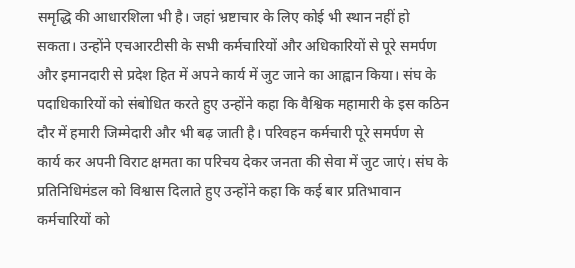समृद्धि की आधारशिला भी है। जहां भ्रष्टाचार के लिए कोई भी स्थान नहीं हो सकता। उन्होंने एचआरटीसी के सभी कर्मचारियों और अधिकारियों से पूरे समर्पण और इमानदारी से प्रदेश हित में अपने कार्य में जुट जाने का आह्वान किया। संघ के पदाधिकारियों को संबोधित करते हुए उन्होंने कहा कि वैश्विक महामारी के इस कठिन दौर में हमारी जिम्मेदारी और भी बढ़ जाती है। परिवहन कर्मचारी पूरे समर्पण से कार्य कर अपनी विराट क्षमता का परिचय देकर जनता की सेवा में जुट जाएं। संघ के प्रतिनिधिमंडल को विश्वास दिलाते हुए उन्होंने कहा कि कई बार प्रतिभावान कर्मचारियों को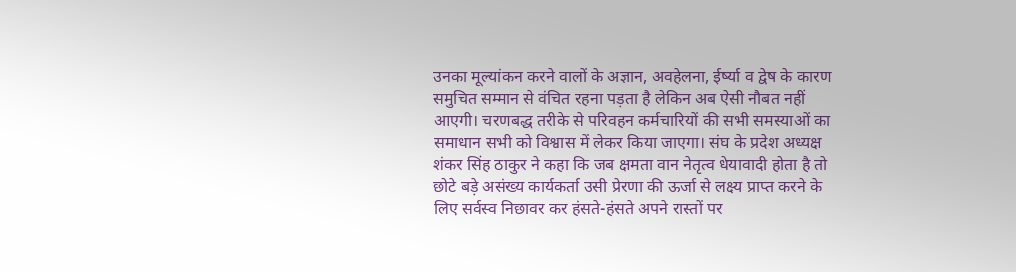उनका मूल्यांकन करने वालों के अज्ञान, अवहेलना, ईर्ष्या व द्वेष के कारण समुचित सम्मान से वंचित रहना पड़ता है लेकिन अब ऐसी नौबत नहीं आएगी। चरणबद्ध तरीके से परिवहन कर्मचारियों की सभी समस्याओं का समाधान सभी को विश्वास में लेकर किया जाएगा। संघ के प्रदेश अध्यक्ष शंकर सिंह ठाकुर ने कहा कि जब क्षमता वान नेतृत्व धेयावादी होता है तो छोटे बड़े असंख्य कार्यकर्ता उसी प्रेरणा की ऊर्जा से लक्ष्य प्राप्त करने के लिए सर्वस्व निछावर कर हंसते-हंसते अपने रास्तों पर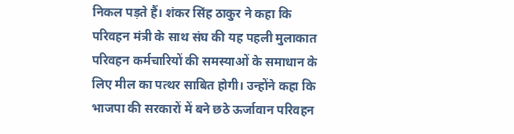निकल पड़ते हैं। शंकर सिंह ठाकुर ने कहा कि परिवहन मंत्री के साथ संघ की यह पहली मुलाकात परिवहन कर्मचारियों की समस्याओं के समाधान के लिए मील का पत्थर साबित होगी। उन्होंने कहा कि भाजपा की सरकारों में बने छठे ऊर्जावान परिवहन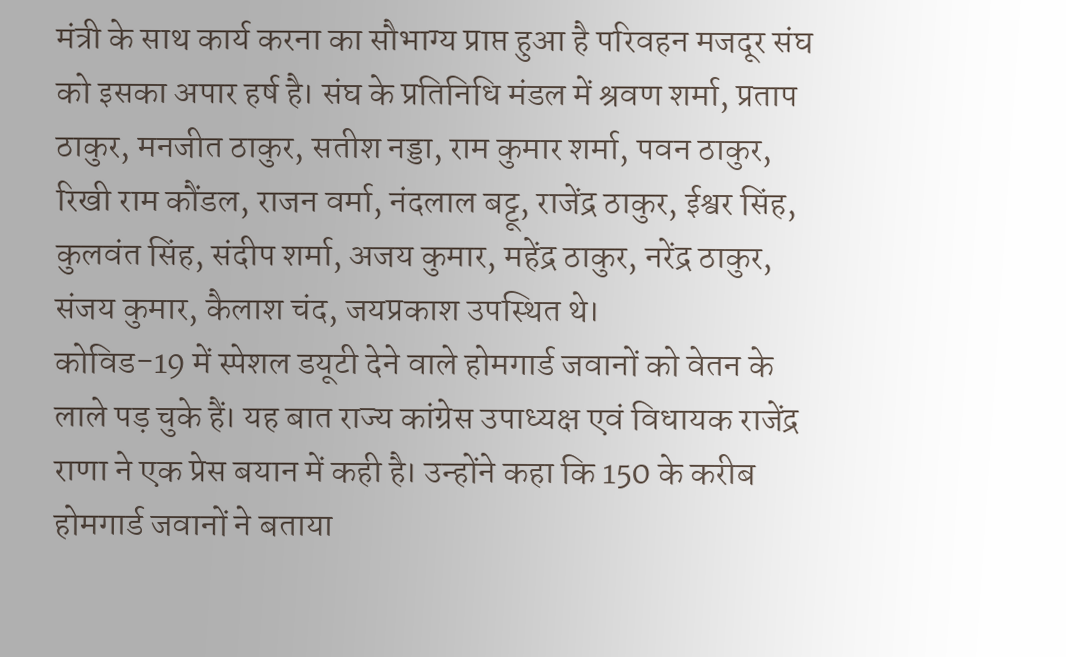मंत्री के साथ कार्य करना का सौभाग्य प्राप्त हुआ है परिवहन मजदूर संघ को इसका अपार हर्ष है। संघ के प्रतिनिधि मंडल में श्रवण शर्मा, प्रताप ठाकुर, मनजीत ठाकुर, सतीश नड्डा, राम कुमार शर्मा, पवन ठाकुर, रिखी राम कौंडल, राजन वर्मा, नंदलाल बट्टू, राजेंद्र ठाकुर, ईश्वर सिंह, कुलवंत सिंह, संदीप शर्मा, अजय कुमार, महेंद्र ठाकुर, नरेंद्र ठाकुर, संजय कुमार, कैलाश चंद, जयप्रकाश उपस्थित थे।
कोविड-19 में स्पेशल डयूटी देने वाले होमगार्ड जवानों को वेतन के लाले पड़ चुके हैं। यह बात राज्य कांग्रेस उपाध्यक्ष एवं विधायक राजेंद्र राणा ने एक प्रेस बयान में कही है। उन्होंने कहा कि 150 के करीब होमगार्ड जवानों ने बताया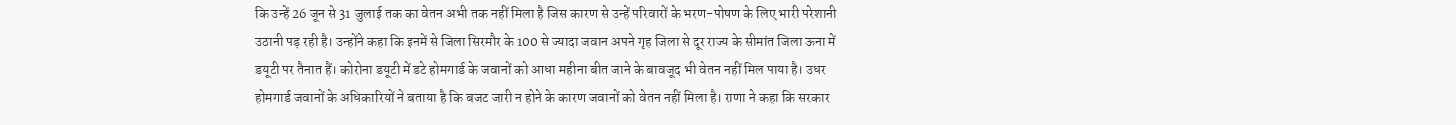कि उन्हें 26 जून से 31 जुलाई तक का वेतन अभी तक नहीं मिला है जिस कारण से उन्हें परिवारों के भरण-पोषण के लिए भारी परेशानी उठानी पड़ रही है। उन्होंने कहा कि इनमें से जिला सिरमौर के 100 से ज्यादा जवान अपने गृह जिला से दूर राज्य के सीमांत जिला ऊना में डयूटी पर तैनात हैं। कोरोना डयूटी में डटे होमगार्ड के जवानों को आधा महीना बीत जाने के बावजूद भी वेतन नहीं मिल पाया है। उधर होमगार्ड जवानों के अधिकारियों ने बताया है कि बजट जारी न होने के कारण जवानों को वेतन नहीं मिला है। राणा ने कहा कि सरकार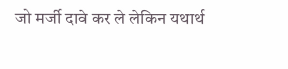जो मर्जी दावे कर ले लेकिन यथार्थ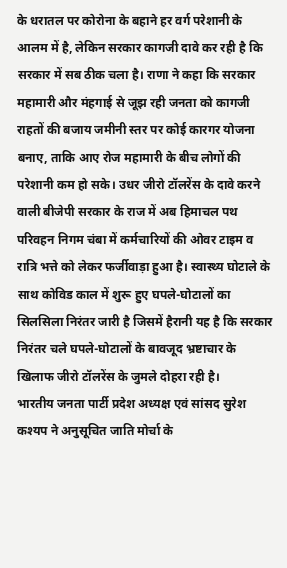के धरातल पर कोरोना के बहाने हर वर्ग परेशानी के आलम में है, लेकिन सरकार कागजी दावे कर रही है कि सरकार में सब ठीक चला है। राणा ने कहा कि सरकार महामारी और मंहगाई से जूझ रही जनता को कागजी राहतों की बजाय जमीनी स्तर पर कोई कारगर योजना बनाए, ताकि आए रोज महामारी के बीच लोगों की परेशानी कम हो सके। उधर जीरो टॉलरेंस के दावे करने वाली बीजेपी सरकार के राज में अब हिमाचल पथ परिवहन निगम चंबा में कर्मचारियों की ओवर टाइम व रात्रि भत्ते को लेकर फर्जीवाड़ा हुआ है। स्वास्थ्य घोटाले के साथ कोविड काल में शुरू हुए घपले-घोटालों का सिलसिला निरंतर जारी है जिसमें हैरानी यह है कि सरकार निरंतर चले घपले-घोटालों के बावजूद भ्रष्टाचार के खिलाफ जीरो टॉलरेंस के जुमले दोहरा रही है।
भारतीय जनता पार्टी प्रदेश अध्यक्ष एवं सांसद सुरेश कश्यप ने अनुसूचित जाति मोर्चा के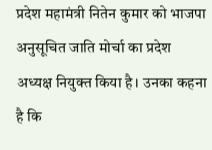प्रदेश महामंत्री नितेन कुमार को भाजपा अनुसूचित जाति मोर्चा का प्रदेश अध्यक्ष नियुक्त किया है। उनका कहना है कि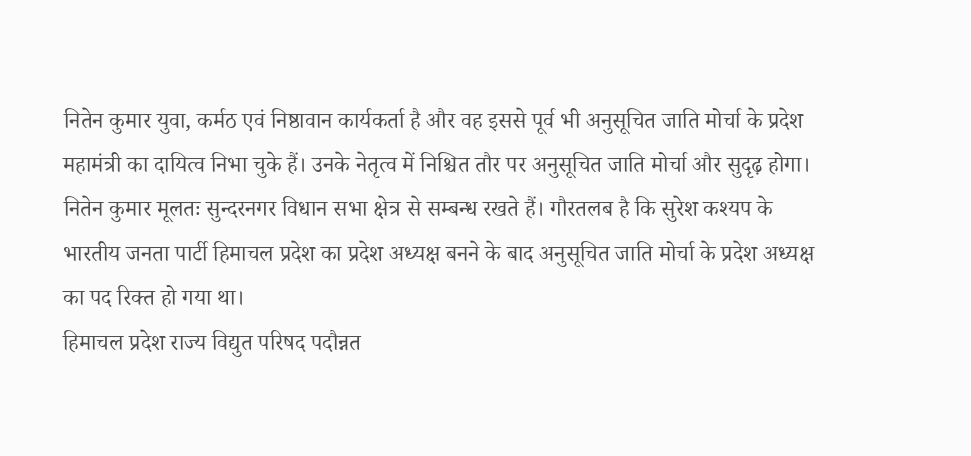नितेन कुमार युवा, कर्मठ एवं निष्ठावान कार्यकर्ता है और वह इससे पूर्व भी अनुसूचित जाति मोर्चा के प्रदेश महामंत्री का दायित्व निभा चुके हैं। उनके नेतृत्व में निश्चित तौर पर अनुसूचित जाति मोर्चा और सुदृढ़ होगा। नितेन कुमार मूलतः सुन्दरनगर विधान सभा क्षेत्र से सम्बन्ध रखते हैं। गौरतलब है कि सुरेश कश्यप के भारतीय जनता पार्टी हिमाचल प्रदेश का प्रदेश अध्यक्ष बनने के बाद अनुसूचित जाति मोर्चा के प्रदेश अध्यक्ष का पद रिक्त हो गया था।
हिमाचल प्रदेश राज्य विद्युत परिषद पदौन्नत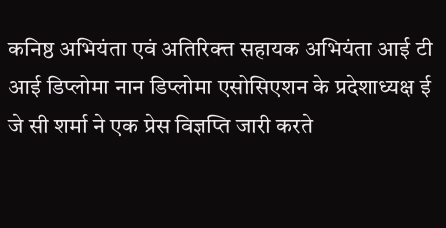कनिष्ठ अभियंता एवं अतिरिक्त्त सहायक अभियंता आई टी आई डिप्लोमा नान डिप्लोमा एसोसिएशन के प्रदेशाध्यक्ष ई जे सी शर्मा ने एक प्रेस विज्ञप्ति जारी करते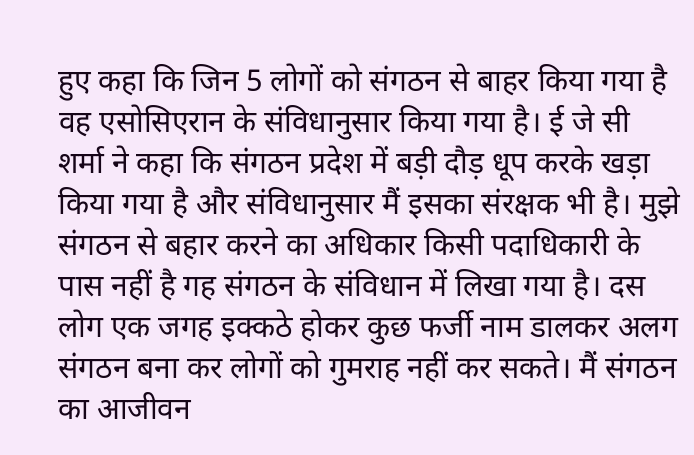हुए कहा कि जिन 5 लोगों को संगठन से बाहर किया गया है वह एसोसिएरान के संविधानुसार किया गया है। ई जे सी शर्मा ने कहा कि संगठन प्रदेश में बड़ी दौड़ धूप करके खड़ा किया गया है और संविधानुसार मैं इसका संरक्षक भी है। मुझे संगठन से बहार करने का अधिकार किसी पदाधिकारी के पास नहीं है गह संगठन के संविधान में लिखा गया है। दस लोग एक जगह इक्कठे होकर कुछ फर्जी नाम डालकर अलग संगठन बना कर लोगों को गुमराह नहीं कर सकते। मैं संगठन का आजीवन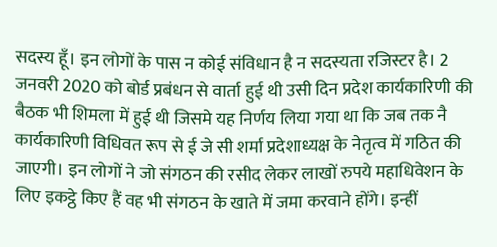सदस्य हूँ। इन लोगों के पास न कोई संविधान है न सदस्यता रजिस्टर है। 2 जनवरी 2020 को बोर्ड प्रबंधन से वार्ता हुई थी उसी दिन प्रदेश कार्यकारिणी की बैठक भी शिमला में हुई थी जिसमे यह निर्णय लिया गया था कि जब तक नै कार्यकारिणी विधिवत रूप से ई जे सी शर्मा प्रदेशाध्यक्ष के नेतृत्व में गठित की जाएगी। इन लोगों ने जो संगठन की रसीद लेकर लाखों रुपये महाधिवेशन के लिए इकट्ठे किए हैं वह भी संगठन के खाते में जमा करवाने होंगे। इन्हीं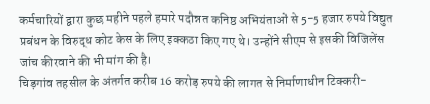कर्मचारियों द्वारा कुछ महीने पहले हमारे पदौन्नत कनिष्ठ अभियंताओं से 5-5 हजार रुपये विद्युत प्रबंधन के विरुद्ध कोट केस के लिए इक्कठा किए गए थे। उन्होंने सीएम से इसकी विजिलेंस जांच कीरवाने की भी मांग की है।
चिड़गांव तहसील के अंतर्गत करीब 16 करोड़ रुपये की लागत से निर्माणाधीन टिक्करी-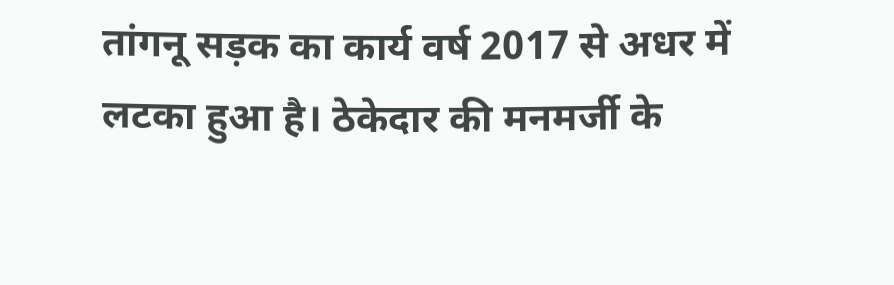तांगनू सड़क का कार्य वर्ष 2017 से अधर में लटका हुआ है। ठेकेदार की मनमर्जी के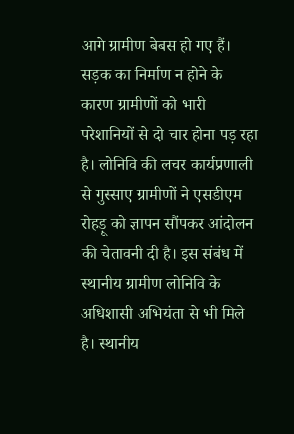आगे ग्रामीण बेबस हो गए हैं। सड़क का निर्माण न होने के कारण ग्रामीणों को भारी परेशानियों से दो चार होना पड़ रहा है। लोनिवि की लचर कार्यप्रणाली से गुस्साए ग्रामीणों ने एसडीएम रोहड़ू को ज्ञापन सौंपकर आंदोलन की चेतावनी दी है। इस संबंध में स्थानीय ग्रामीण लोनिवि के अधिशासी अभियंता से भी मिले है। स्थानीय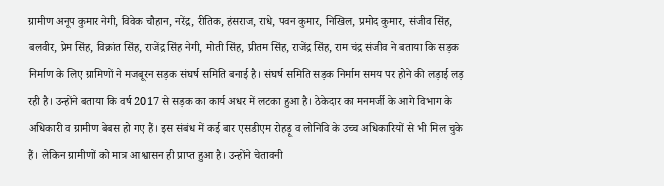ग्रामीण अनूप कुमार नेगी, विवेक चौहान, नरेंद्र, रीतिक, हंसराज, राधे, पवन कुमार, निखिल, प्रमोद कुमार, संजीव सिंह, बलवीर, प्रेम सिंह, विक्रांत सिंह, राजेंद्र सिंह नेगी, मोती सिंह, प्रीतम सिंह, राजेंद्र सिंह, राम चंद्र संजीव ने बताया कि सड़क निर्माण के लिए ग्रामिणों ने मजबूरन सड़क संघर्ष समिति बनाई है। संघर्ष समिति सड़क निर्माम समय पर होने की लड़ाई लड़ रही है। उन्होंने बताया कि वर्ष 2017 से सड़क का कार्य अधर में लटका हुआ है। ठेकेदार का मनमर्जी के आगे विभाग के अधिकारी व ग्रामीण बेबस हो गए हैं। इस संबंध में कई बार एसडीएम रोहड़ू व लोनिवि के उच्च अधिकारियों से भी मिल चुके हैं। लेकिन ग्रामीणों को मात्र आश्वासन ही प्राप्त हुआ है। उन्होंने चेतावनी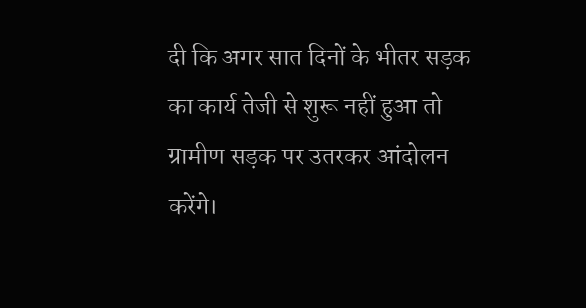दी कि अगर सात दिनों के भीतर सड़क का कार्य तेजी से शुरू नहीं हुआ तो ग्रामीण सड़क पर उतरकर आंदोलन करेंगे।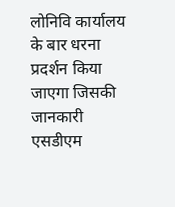लोनिवि कार्यालय के बार धरना प्रदर्शन किया जाएगा जिसकी जानकारी एसडीएम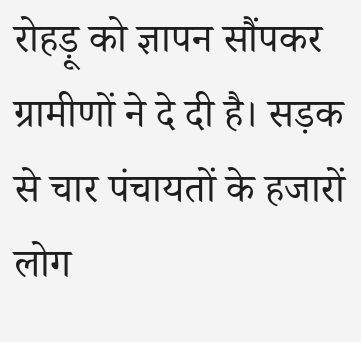रोहड़ू को ज्ञापन सौंपकर ग्रामीणों ने दे दी है। सड़क से चार पंचायतों के हजारों लोग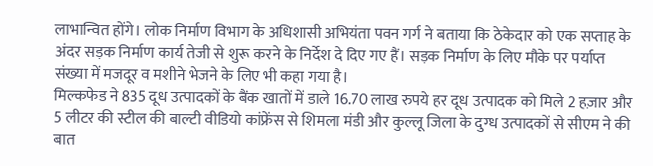लाभान्वित होंगे। लोक निर्माण विभाग के अधिशासी अभियंता पवन गर्ग ने बताया कि ठेकेदार को एक सप्ताह के अंदर सड़क निर्माण कार्य तेजी से शुरू करने के निर्देश दे दिए गए हैं। सड़क निर्माण के लिए मौके पर पर्याप्त संख्या में मजदूर व मशीने भेजने के लिए भी कहा गया है।
मिल्कफेड ने 835 दूध उत्पादकों के बैंक खातों में डाले 16.70 लाख रुपये हर दूध उत्पादक को मिले 2 हज़ार और 5 लीटर की स्टील की बाल्टी वीडियो कांफ्रेंस से शिमला मंडी और कुल्लू जिला के दुग्ध उत्पादकों से सीएम ने की बात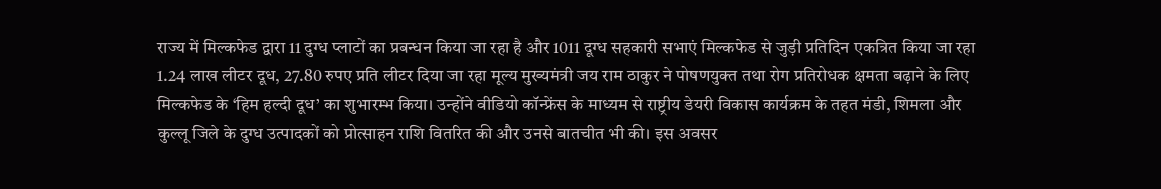राज्य में मिल्कफेड द्वारा 11 दुग्ध प्लाटों का प्रबन्धन किया जा रहा है और 1011 दूग्ध सहकारी सभाएं मिल्कफेड से जुड़ी प्रतिदिन एकत्रित किया जा रहा 1.24 लाख लीटर दूध, 27.80 रुपए प्रति लीटर दिया जा रहा मूल्य मुख्यमंत्री जय राम ठाकुर ने पोषणयुक्त तथा रोग प्रतिरोधक क्षमता बढ़ाने के लिए मिल्कफेड के ‘हिम हल्दी दूध’ का शुभारम्भ किया। उन्होंने वीडियो कॉन्फ्रेंस के माध्यम से राष्ट्रीय डेयरी विकास कार्यक्रम के तहत मंडी, शिमला और कुल्लू जिले के दुग्ध उत्पादकों को प्रोत्साहन राशि वितरित की और उनसे बातचीत भी की। इस अवसर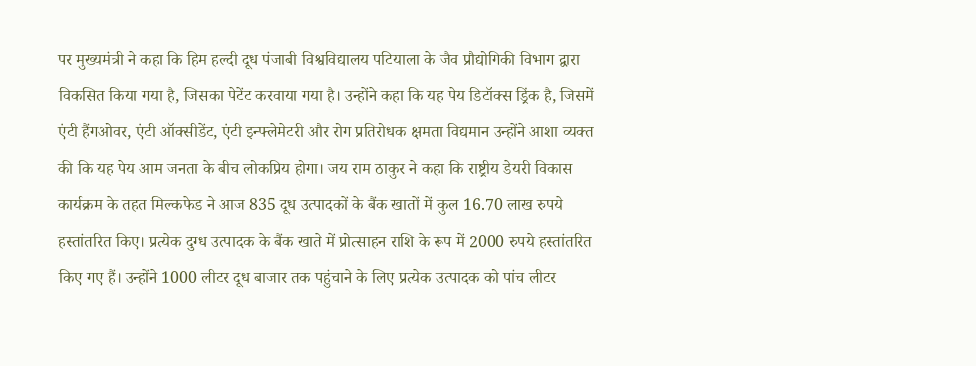पर मुख्यमंत्री ने कहा कि हिम हल्दी दूध पंजाबी विश्वविद्यालय पटियाला के जैव प्रौद्योगिकी विभाग द्वारा विकसित किया गया है, जिसका पेटेंट करवाया गया है। उन्होंने कहा कि यह पेय डिटॉक्स ड्रिंक है, जिसमें एंटी हैंगओवर, एंटी ऑक्सीडेंट, एंटी इन्फ्लेमेटरी और रोग प्रतिरोधक क्षमता विद्यमान उन्होंने आशा व्यक्त की कि यह पेय आम जनता के बीच लोकप्रिय होगा। जय राम ठाकुर ने कहा कि राष्ट्रीय डेयरी विकास कार्यक्रम के तहत मिल्कफेड ने आज 835 दूध उत्पादकों के बैंक खातों में कुल 16.70 लाख रुपये हस्तांतरित किए। प्रत्येक दुग्ध उत्पादक के बैंक खाते में प्रोत्साहन राशि के रूप में 2000 रुपये हस्तांतरित किए गए हैं। उन्होंने 1000 लीटर दूध बाजार तक पहुंचाने के लिए प्रत्येक उत्पादक को पांच लीटर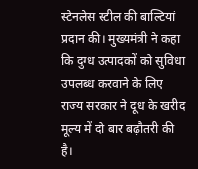स्टेनलेस स्टील की बाल्टियां प्रदान की। मुख्यमंत्री ने कहा कि दुग्ध उत्पादकों को सुविधा उपलब्ध करवाने के लिए राज्य सरकार ने दूध के खरीद मूल्य में दो बार बढ़ौतरी की है।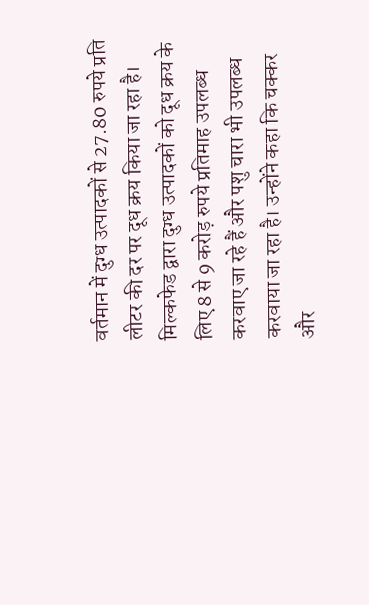वर्तमान में दुग्ध उत्पादकों से 27.80 रुपये प्रति लीटर की दर पर दूध क्रय किया जा रहा है। मिल्कफेड द्वारा दुग्ध उत्पादकों को दूध क्रय के लिए 8 से 9 करोड़ रुपये प्रतिमाह उपलब्ध करवाए जा रहे हैं और पशु चारा भी उपलब्ध करवाया जा रहा है। उन्होंने कहा कि चक्कर और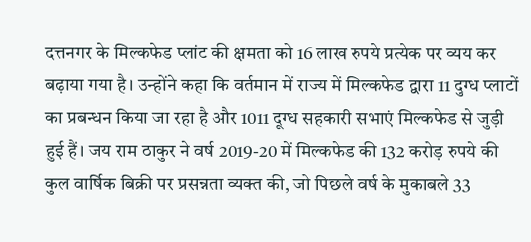दत्तनगर के मिल्कफेड प्लांट की क्षमता को 16 लाख रुपये प्रत्येक पर व्यय कर बढ़ाया गया है। उन्होंने कहा कि वर्तमान में राज्य में मिल्कफेड द्वारा 11 दुग्ध प्लाटों का प्रबन्धन किया जा रहा है और 1011 दूग्ध सहकारी सभाएं मिल्कफेड से जुड़ी हुई हैं। जय राम ठाकुर ने वर्ष 2019-20 में मिल्कफेड की 132 करोड़ रुपये की कुल वार्षिक बिक्री पर प्रसन्नता व्यक्त की, जो पिछले वर्ष के मुकाबले 33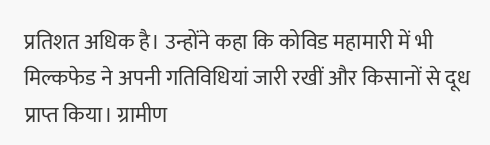प्रतिशत अधिक है। उन्होंने कहा कि कोविड महामारी में भी मिल्कफेड ने अपनी गतिविधियां जारी रखीं और किसानों से दूध प्राप्त किया। ग्रामीण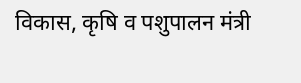विकास, कृषि व पशुपालन मंत्री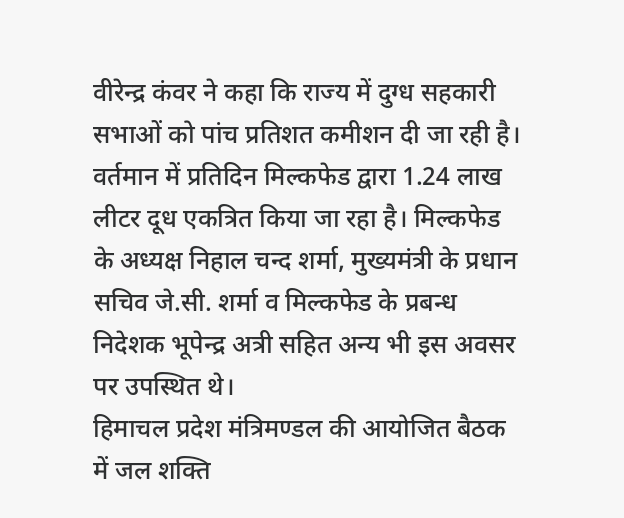वीरेन्द्र कंवर ने कहा कि राज्य में दुग्ध सहकारी सभाओं को पांच प्रतिशत कमीशन दी जा रही है। वर्तमान में प्रतिदिन मिल्कफेड द्वारा 1.24 लाख लीटर दूध एकत्रित किया जा रहा है। मिल्कफेड के अध्यक्ष निहाल चन्द शर्मा, मुख्यमंत्री के प्रधान सचिव जे.सी. शर्मा व मिल्कफेड के प्रबन्ध निदेशक भूपेन्द्र अत्री सहित अन्य भी इस अवसर पर उपस्थित थे।
हिमाचल प्रदेश मंत्रिमण्डल की आयोजित बैठक में जल शक्ति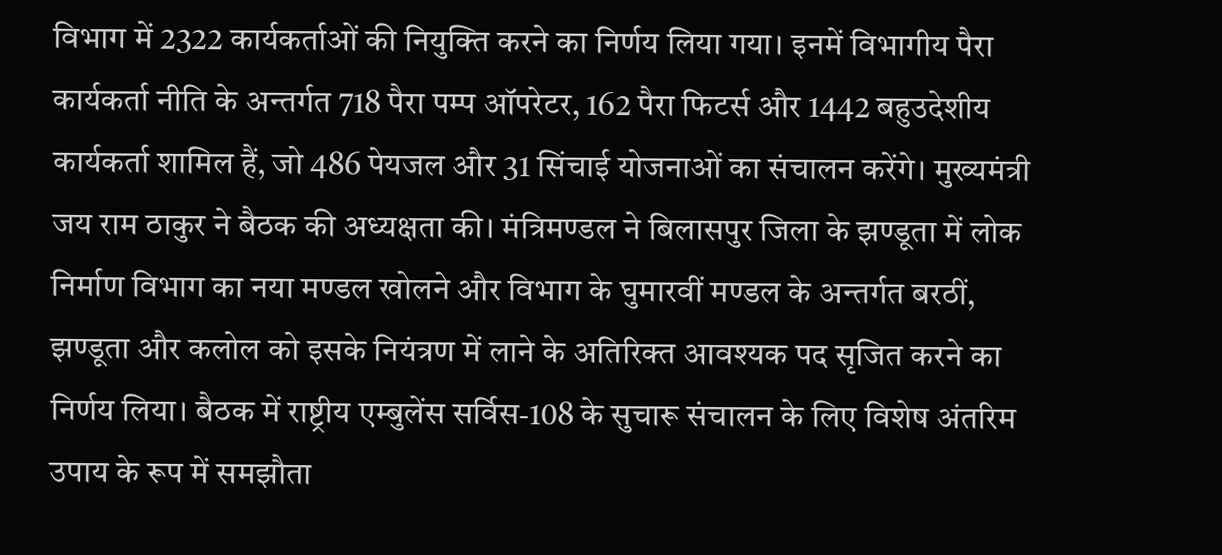विभाग में 2322 कार्यकर्ताओं की नियुक्ति करने का निर्णय लिया गया। इनमें विभागीय पैरा कार्यकर्ता नीति के अन्तर्गत 718 पैरा पम्प ऑपरेटर, 162 पैरा फिटर्स और 1442 बहुउदेशीय कार्यकर्ता शामिल हैं, जो 486 पेयजल और 31 सिंचाई योजनाओं का संचालन करेंगे। मुख्यमंत्री जय राम ठाकुर ने बैठक की अध्यक्षता की। मंत्रिमण्डल ने बिलासपुर जिला के झण्डूता में लोक निर्माण विभाग का नया मण्डल खोलने और विभाग के घुमारवीं मण्डल के अन्तर्गत बरठीं, झण्डूता और कलोल को इसके नियंत्रण में लाने के अतिरिक्त आवश्यक पद सृजित करने का निर्णय लिया। बैठक में राष्ट्रीय एम्बुलेंस सर्विस-108 के सुचारू संचालन के लिए विशेष अंतरिम उपाय के रूप में समझौता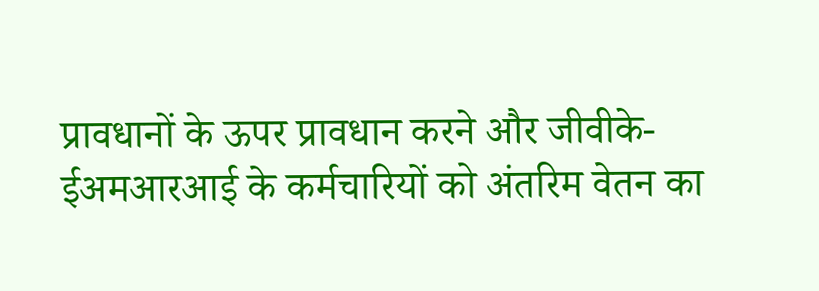प्रावधानों के ऊपर प्रावधान करने और जीवीके-ईअमआरआई के कर्मचारियों को अंतरिम वेतन का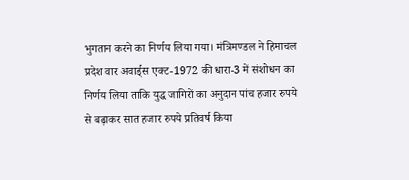भुगतान करने का निर्णय लिया गया। मंत्रिमण्डल ने हिमाचल प्रदेश वार अवार्ड्स एक्ट-1972 की धारा-3 में संशोधन का निर्णय लिया ताकि युद्ध जागिरों का अनुदान पांच हजार रुपये से बढ़ाकर सात हजार रुपये प्रतिवर्ष किया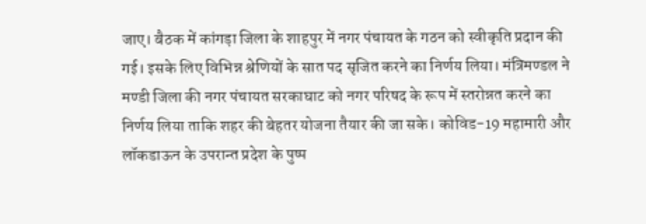जाए। बैठक में कांगड़ा जिला के शाहपुर में नगर पंचायत के गठन को स्वीकृति प्रदान की गई। इसके लिए विभिन्न श्रेणियों के सात पद सृजित करने का निर्णय लिया। मंत्रिमण्डल ने मण्डी जिला की नगर पंचायत सरकाघाट को नगर परिषद के रूप में स्तरोन्नत करने का निर्णय लिया ताकि शहर की बेहतर योजना तैयार की जा सके। कोविड-19 महामारी और लॉकडाऊन के उपरान्त प्रदेश के पुष्प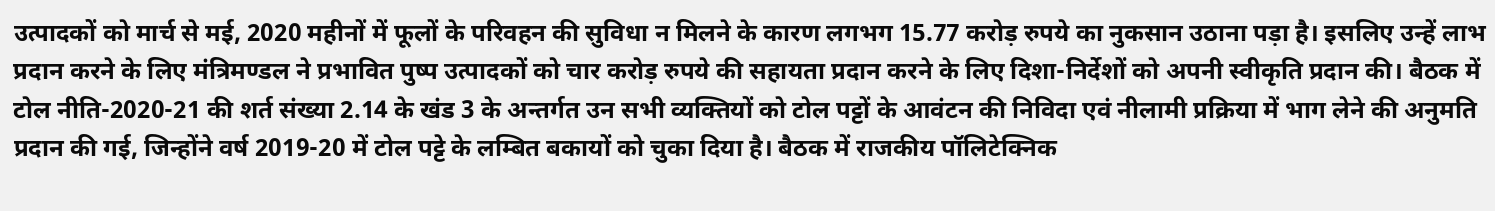उत्पादकों को मार्च से मई, 2020 महीनों में फूलों के परिवहन की सुविधा न मिलने के कारण लगभग 15.77 करोड़ रुपये का नुकसान उठाना पड़ा है। इसलिए उन्हें लाभ प्रदान करने के लिए मंत्रिमण्डल ने प्रभावित पुष्प उत्पादकों को चार करोड़ रुपये की सहायता प्रदान करने के लिए दिशा-निर्देशों को अपनी स्वीकृति प्रदान की। बैठक में टोल नीति-2020-21 की शर्त संख्या 2.14 के खंड 3 के अन्तर्गत उन सभी व्यक्तियों को टोल पट्टों के आवंटन की निविदा एवं नीलामी प्रक्रिया में भाग लेने की अनुमति प्रदान की गई, जिन्होंने वर्ष 2019-20 में टोल पट्टे के लम्बित बकायों को चुका दिया है। बैठक में राजकीय पॉलिटेक्निक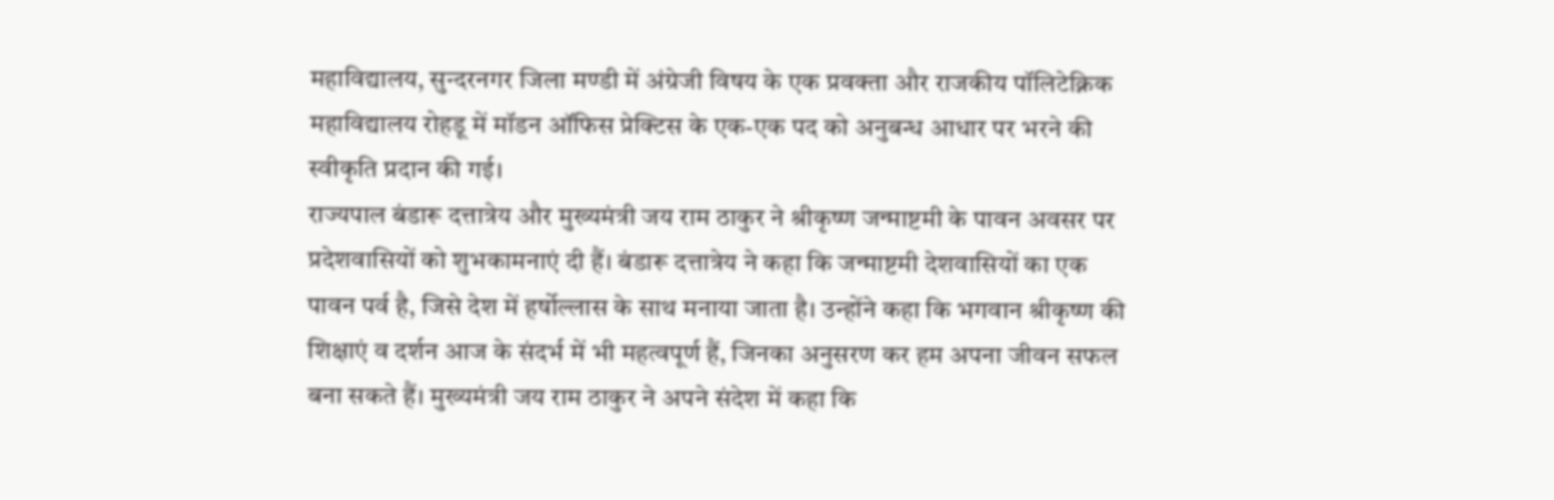महाविद्यालय, सुन्दरनगर जिला मण्डी में अंग्रेजी विषय के एक प्रवक्ता और राजकीय पॉलिटेक्निक महाविद्यालय रोहडू में मॉडन ऑफिस प्रेक्टिस के एक-एक पद को अनुबन्ध आधार पर भरने की स्वीकृति प्रदान की गई।
राज्यपाल बंडारू दत्तात्रेय और मुख्यमंत्री जय राम ठाकुर ने श्रीकृष्ण जन्माष्टमी के पावन अवसर पर प्रदेशवासियों को शुभकामनाएं दी हैं। बंडारू दत्तात्रेय ने कहा कि जन्माष्टमी देशवासियों का एक पावन पर्व है, जिसे देश में हर्षोल्लास के साथ मनाया जाता है। उन्होंने कहा कि भगवान श्रीकृष्ण की शिक्षाएं व दर्शन आज के संदर्भ में भी महत्वपूर्ण हैं, जिनका अनुसरण कर हम अपना जीवन सफल बना सकते हैं। मुख्यमंत्री जय राम ठाकुर ने अपने संदेश में कहा कि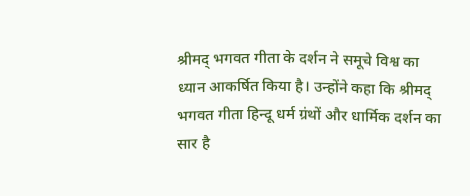श्रीमद् भगवत गीता के दर्शन ने समूचे विश्व का ध्यान आकर्षित किया है। उन्होंने कहा कि श्रीमद् भगवत गीता हिन्दू धर्म ग्रंथों और धार्मिक दर्शन का सार है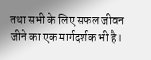तथा सभी के लिए सफल जीवन जीने का एक मार्गदर्शक भी है।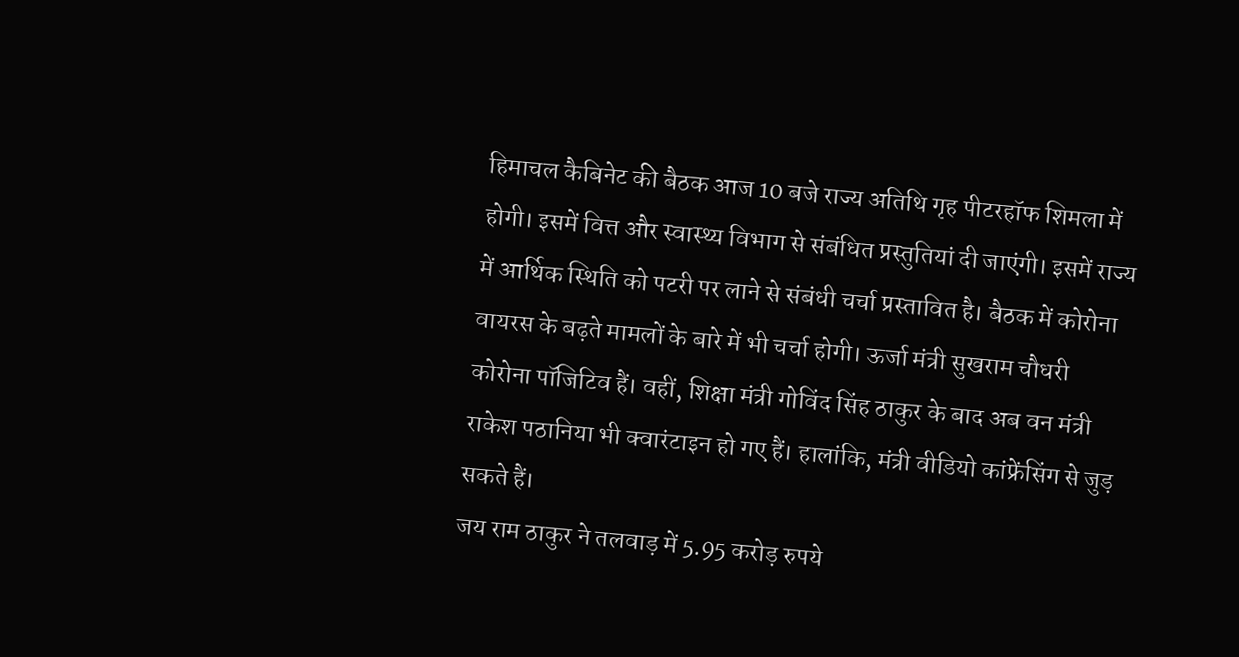हिमाचल कैबिनेट की बैठक आज 10 बजे राज्य अतिथि गृह पीटरहॉफ शिमला में होगी। इसमें वित्त और स्वास्थ्य विभाग से संबंधित प्रस्तुतियां दी जाएंगी। इसमें राज्य में आर्थिक स्थिति को पटरी पर लाने से संबंधी चर्चा प्रस्तावित है। बैठक में कोरोना वायरस के बढ़ते मामलों के बारे में भी चर्चा होगी। ऊर्जा मंत्री सुखराम चौधरी कोरोना पॉजिटिव हैं। वहीं, शिक्षा मंत्री गोविंद सिंह ठाकुर के बाद अब वन मंत्री राकेश पठानिया भी क्वारंटाइन हो गए हैं। हालांकि, मंत्री वीडियो कांफ्रेंसिंग से जुड़ सकते हैं।
जय राम ठाकुर ने तलवाड़ में 5.95 करोड़ रुपये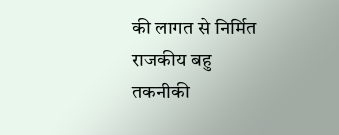की लागत से निर्मित राजकीय बहु तकनीकी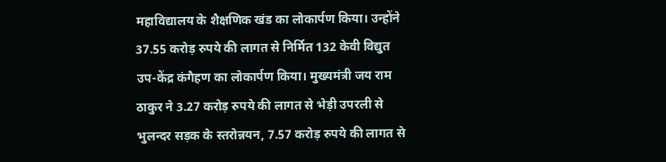महाविद्यालय के शैक्षणिक खंड का लोकार्पण किया। उन्होंने 37.55 करोड़ रुपये की लागत से निर्मित 132 केवी विद्युत उप-केंद्र कंगैहण का लोकार्पण किया। मुख्यमंत्री जय राम ठाकुर ने 3.27 करोड़ रुपये की लागत से भेड़ी उपरली से भुलन्दर सड़क के स्तरोन्नयन, 7.57 करोड़ रुपये की लागत से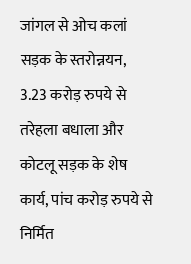जांगल से ओच कलां सड़क के स्तरोन्नयन, 3.23 करोड़ रुपये से तरेहला बधाला और कोटलू सड़क के शेष कार्य, पांच करोड़ रुपये से निर्मित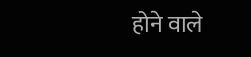होने वाले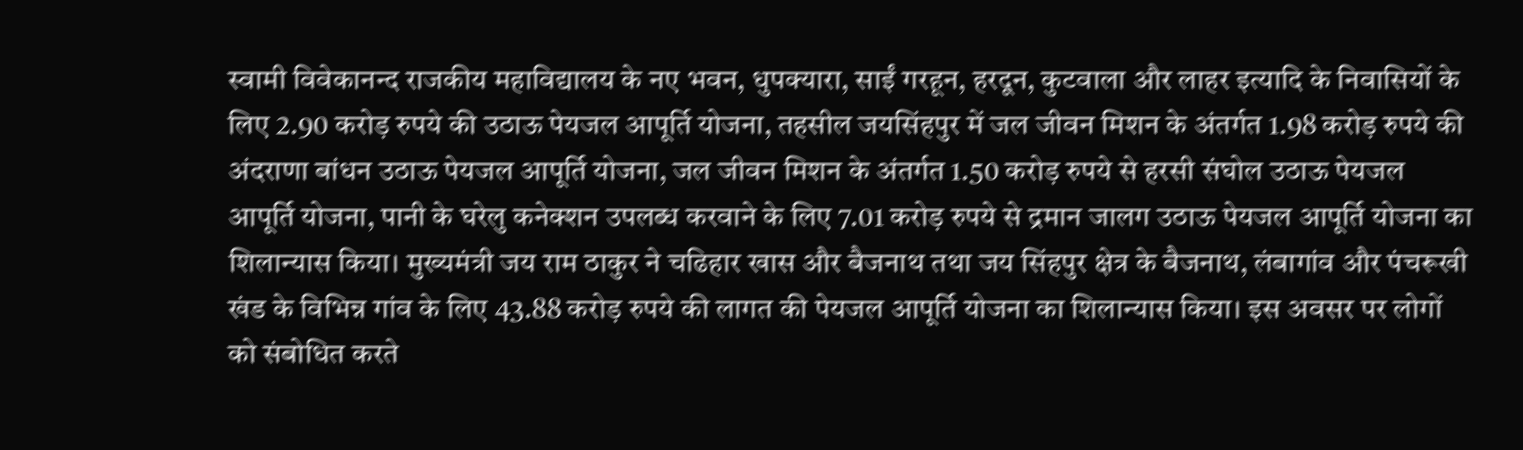स्वामी विवेकानन्द राजकीय महाविद्यालय के नए भवन, धुपक्यारा, साईं गरहून, हरदून, कुटवाला और लाहर इत्यादि के निवासियों के लिए 2.90 करोड़ रुपये की उठाऊ पेयजल आपूर्ति योजना, तहसील जयसिंहपुर में जल जीवन मिशन के अंतर्गत 1.98 करोड़ रुपये की अंदराणा बांधन उठाऊ पेयजल आपूर्ति योजना, जल जीवन मिशन के अंतर्गत 1.50 करोड़ रुपये से हरसी संघोल उठाऊ पेयजल आपूर्ति योजना, पानी के घरेलु कनेक्शन उपलब्ध करवाने के लिए 7.01 करोड़ रुपये से द्रमान जालग उठाऊ पेयजल आपूर्ति योजना का शिलान्यास किया। मुख्यमंत्री जय राम ठाकुर ने चढिहार खास और बैजनाथ तथा जय सिंहपुर क्षेत्र के बैजनाथ, लंबागांव और पंचरूखी खंड के विभिन्न गांव के लिए 43.88 करोड़ रुपये की लागत की पेयजल आपूर्ति योजना का शिलान्यास किया। इस अवसर पर लोगों को संबोधित करते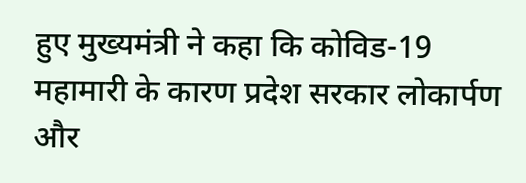हुए मुख्यमंत्री ने कहा कि कोविड-19 महामारी के कारण प्रदेश सरकार लोकार्पण और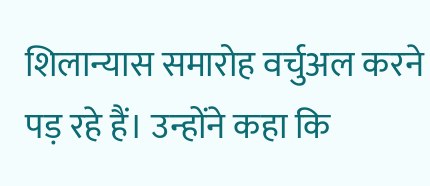शिलान्यास समारोह वर्चुअल करने पड़ रहे हैं। उन्होंने कहा कि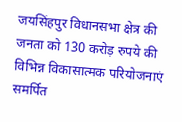जयसिंहपुर विधानसभा क्षेत्र की जनता को 130 करोड़ रुपये की विभिन्न विकासात्मक परियोजनाएं समर्पित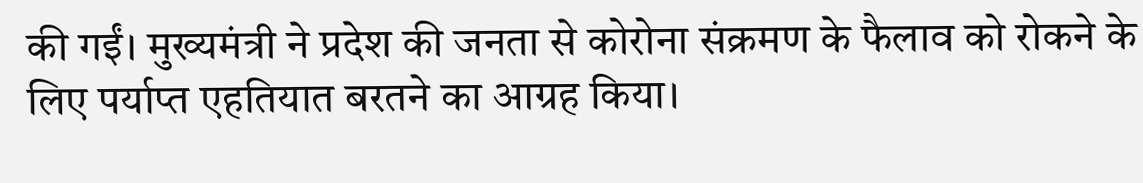की गईं। मुख्यमंत्री ने प्रदेश की जनता से कोरोना संक्रमण के फैलाव को रोकने के लिए पर्याप्त एहतियात बरतने का आग्रह किया।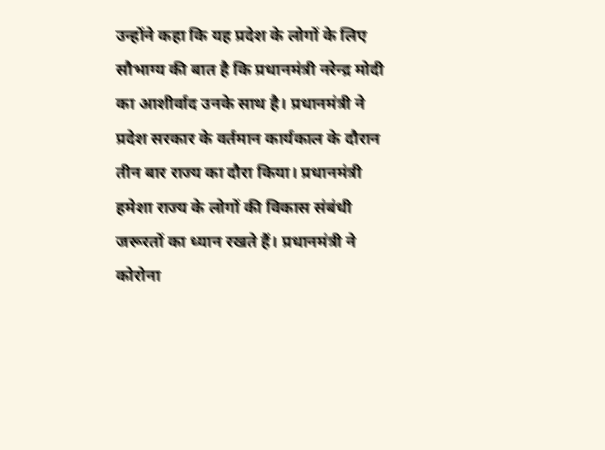उन्होंने कहा कि यह प्रदेश के लोगों के लिए सौभाग्य की बात है कि प्रधानमंत्री नरेन्द्र मोदी का आशीर्वाद उनके साथ है। प्रधानमंत्री ने प्रदेश सरकार के वर्तमान कार्यकाल के दौरान तीन बार राज्य का दौरा किया। प्रधानमंत्री हमेशा राज्य के लोगों की विकास संबंधी जरूरतों का ध्यान रखते हैं। प्रधानमंत्री ने कोरोना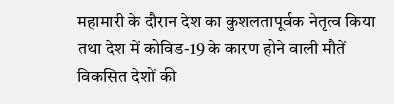महामारी के दौरान देश का कुशलतापूर्वक नेतृत्व किया तथा देश में कोविड-19 के कारण होने वाली मौतें विकसित देशों की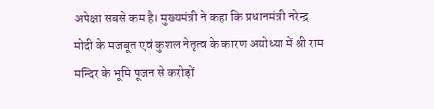अपेक्षा सबसे कम है। मुख्यमंत्री ने कहा कि प्रधानमंत्री नरेन्द्र मोदी के मजबूत एवं कुशल नेतृत्व के कारण अयोध्या में श्री राम मन्दिर के भूमि पूजन से करोड़ों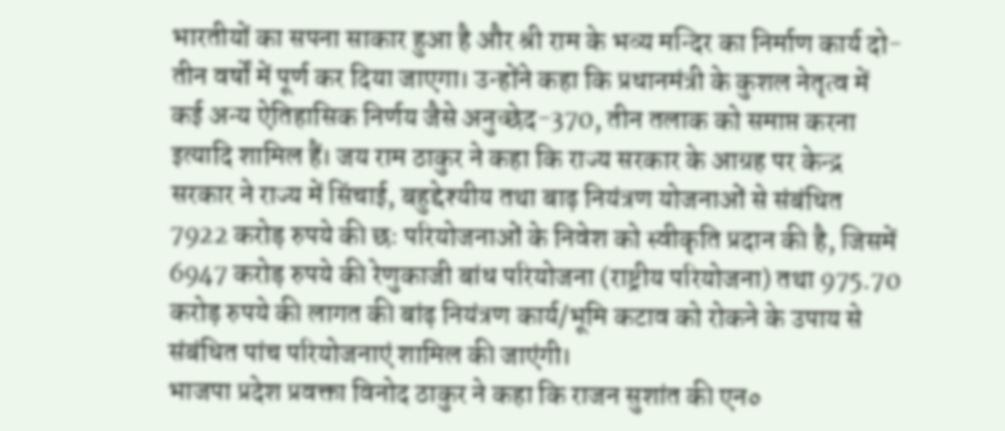भारतीयों का सपना साकार हुआ है और श्री राम के भव्य मन्दिर का निर्माण कार्य दो-तीन वर्षों में पूर्ण कर दिया जाएगा। उन्होंने कहा कि प्रधानमंत्री के कुशल नेतृत्व में कई अन्य ऐतिहासिक निर्णय जैसे अनुच्छेद-370, तीन तलाक को समाप्त करना इत्यादि शामिल हैं। जय राम ठाकुर ने कहा कि राज्य सरकार के आग्रह पर केन्द्र सरकार ने राज्य में सिंचाई, बहुद्देश्यीय तथा बाढ़ नियंत्रण योजनाओं से संबंधित 7922 करोड़ रुपये की छः परियोजनाओं के निवेश को स्वीकृति प्रदान की है, जिसमें 6947 करोड़ रुपये की रेणुकाजी बांध परियोजना (राष्ट्रीय परियोजना) तथा 975.70 करोड़ रुपये की लागत की बांढ़ नियंत्रण कार्य/भूमि कटाव को रोकने के उपाय से संबंधित पांच परियोजनाएं शामिल की जाएंगी।
भाजपा प्रदेश प्रवक्ता विनोद ठाकुर ने कहा कि राजन सुशांत की एन०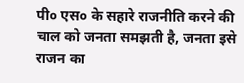पी० एस० के सहारे राजनीति करने की चाल को जनता समझती है, जनता इसे राजन का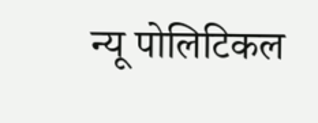न्यू पोलिटिकल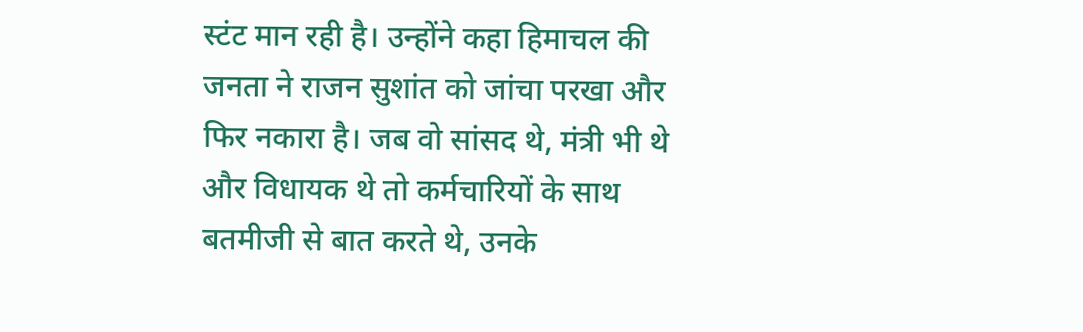स्टंट मान रही है। उन्होंने कहा हिमाचल की जनता ने राजन सुशांत को जांचा परखा और फिर नकारा है। जब वो सांसद थे, मंत्री भी थे और विधायक थे तो कर्मचारियों के साथ बतमीजी से बात करते थे, उनके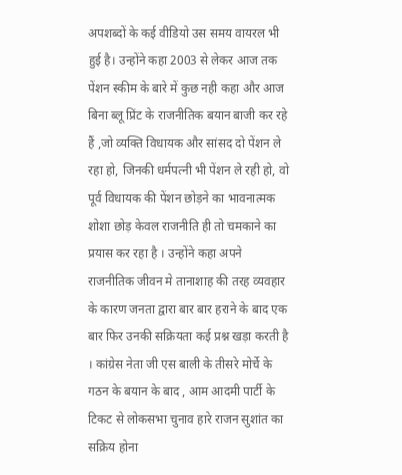अपशब्दों के कई वीडियो उस समय वायरल भी हुई है। उन्होंने कहा 2003 से लेकर आज तक पेंशन स्कीम के बारे में कुछ नही कहा और आज बिना ब्लू प्रिंट के राजनीतिक बयान बाजी कर रहे हैं ,जो व्यक्ति विधायक और सांसद दो पेंशन ले रहा हो, जिनकी धर्मपत्नी भी पेंशन ले रही हो, वो पूर्व विधायक की पेंशन छोड़ने का भावनात्मक शोशा छोड़ केवल राजनीति ही तो चमकाने का प्रयास कर रहा है । उन्होंने कहा अपने राजनीतिक जीवन मे तानाशाह की तरह व्यवहार के कारण जनता द्वारा बार बार हराने के बाद एक बार फिर उनकी सक्रियता कई प्रश्न खड़ा करती है । कांग्रेस नेता जी एस बाली के तीसरे मोर्चे के गठन के बयान के बाद , आम आदमी पार्टी के टिकट से लोकसभा चुनाव हारे राजन सुशांत का सक्रिय होना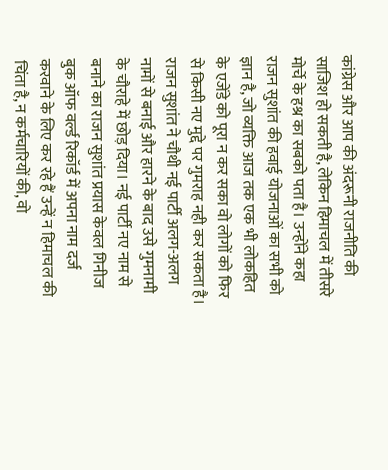कांग्रेस और आप की अंदरूनी राजनीति की साजिश हो सकती है, लेकिन हिमाचल में तीसरे मोर्चे के हश्र का सबको पता है। उन्होंने कहा राजन सुशांत की हवाई योजनाओं का सभी को ज्ञान है, जो व्यक्ति आज तक एक भी लोकहित के एजेंडे को पूरा न कर सका वो लोगों को फिर से किसी नए मुद्दे पर गुमराह नही कर सकता है। राजन सुशांत ने चौथी नई पार्टी अलग-अलग नामों से बनाई और हारने के बाद उसे गुमनामी के चौराहे में छोड़ दिया। नई पार्टी नए नाम से बनाने का राजन सुशांत प्रयास केवल गिनीज बुक ऑफ वर्ल्ड रिकॉर्ड में अपना नाम दर्ज करवाने के लिए कर रहे हैं उन्हें न हिमाचल की चिंता है, न कर्मचारियों की, वो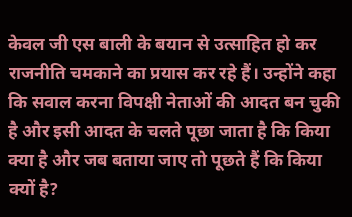केवल जी एस बाली के बयान से उत्साहित हो कर राजनीति चमकाने का प्रयास कर रहे हैं। उन्होंने कहा कि सवाल करना विपक्षी नेताओं की आदत बन चुकी है और इसी आदत के चलते पूछा जाता है कि किया क्या है और जब बताया जाए तो पूछते हैं कि किया क्यों है?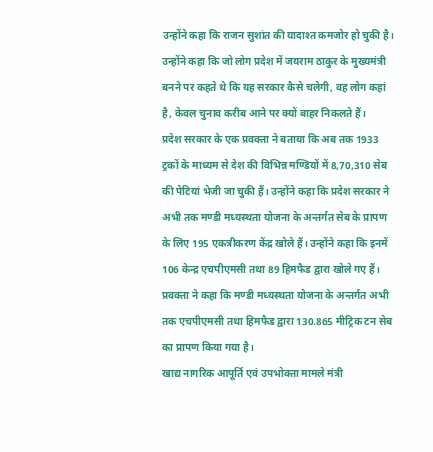उन्होंने कहा कि राजन सुशांत की यादाश्त कमजोर हो चुकी है। उन्होंने कहा कि जो लोग प्रदेश में जयराम ठाकुर के मुख्यमंत्री बनने पर कहते थे कि यह सरकार कैसे चलेगी, वह लोग कहां है, केवल चुनाव करीब आने पर क्यों बाहर निकलते हैं।
प्रदेश सरकार के एक प्रवक्ता ने बताया कि अब तक 1933 ट्रकों के माध्यम से देश की विभिन्न मण्डियों में 8,70,310 सेब की पेटियां भेजी जा चुकी हैं। उन्होंने कहा कि प्रदेश सरकार ने अभी तक मण्डी मध्यस्थता योजना के अन्तर्गत सेब के प्रापण के लिए 195 एकत्रीकरण केंद्र खोले हैं। उन्होंने कहा कि इनमें 106 केन्द्र एचपीएमसी तथा 89 हिमफैड द्वारा खोले गए हैं। प्रवक्ता ने कहा कि मण्डी मध्यस्थता योजना के अन्तर्गत अभी तक एचपीएमसी तथा हिमफैड द्वारा 130.865 मीट्रिक टन सेब का प्रापण किया गया है।
खाद्य नागरिक आपूर्ति एवं उपभोक्ता मामले मंत्री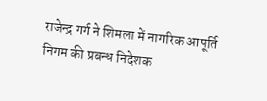राजेन्द्र गर्ग ने शिमला में नागरिक आपूर्ति निगम की प्रबन्ध निदेशक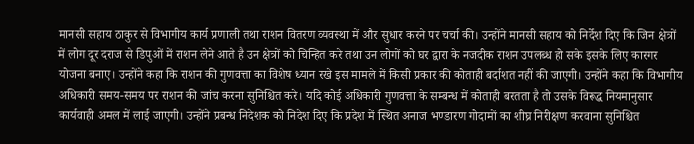मानसी सहाय ठाकुर से विभागीय कार्य प्रणाली तथा राशन वितरण व्यवस्था में और सुधार करने पर चर्चा की। उन्होंने मानसी सहाय को निर्देश दिए कि जिन क्षेत्रों में लोग दूर दराज से डिपुओं में राशन लेने आते है उन क्षेत्रों को चिन्हित करे तथा उन लोगों को घर द्वारा के नजदीक राशन उपलब्ध हो सके इसके लिए कारगर योजना बनाए। उन्होंने कहा कि राशन की गुणवत्ता का विशेष ध्यान रखे इस मामले में किसी प्रकार की कोताही बर्दाशत नहीं की जाएगी। उन्होंने कहा कि विभागीय अधिकारी समय-समय पर राशन की जांच करना सुनिश्चित करे। यदि कोई अधिकारी गुणवत्ता के सम्बन्ध में कोताही बरतता है तो उसके विरूद्ध नियमानुसार कार्यवाही अमल में लाई जाएगी। उन्होंने प्रबन्ध निदेशक को निदेश दिए कि प्रदेश में स्थित अनाज भण्डारण गोदामों का शीघ्र निरीक्षण करवाना सुनिश्चित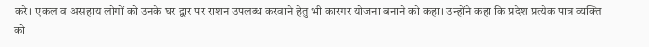करे। एकल व असहाय लोगों को उनके घर द्वार पर राशन उपलब्ध करवाने हेतु भी कारगर योजना बनाने को कहा। उन्होंने कहा कि प्रदेश प्रत्येक पात्र व्यक्ति को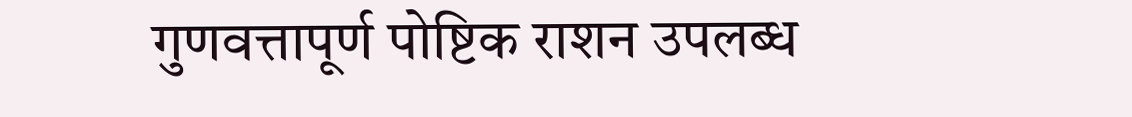गुणवत्तापूर्ण पोष्टिक राशन उपलब्ध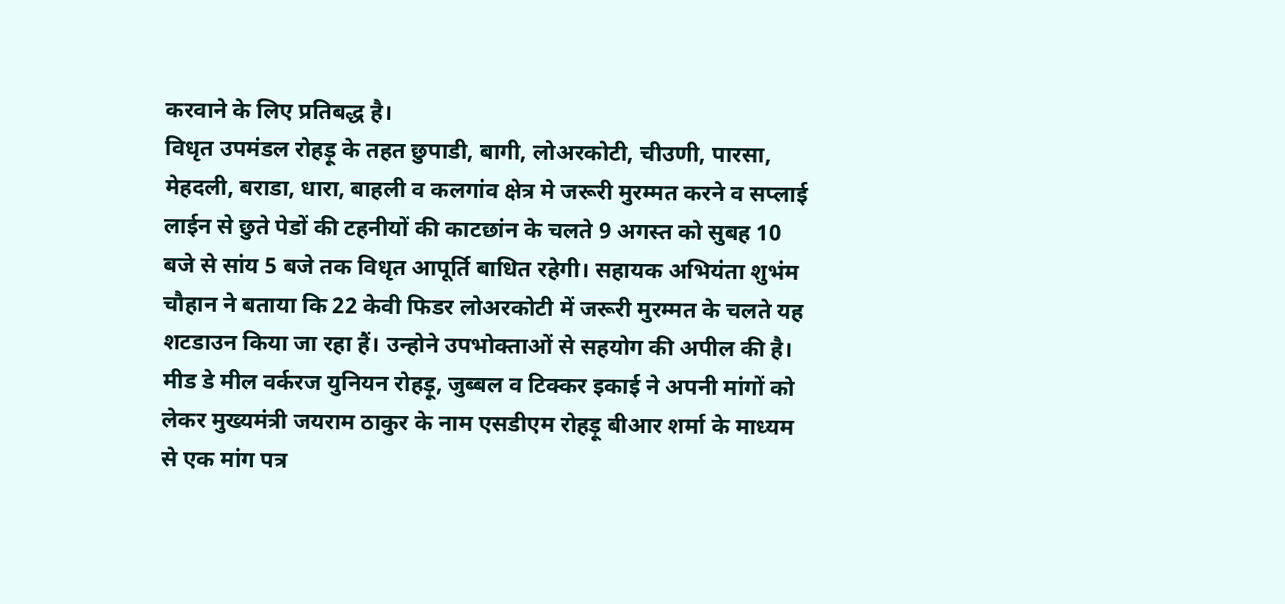करवाने के लिए प्रतिबद्ध है।
विधृत उपमंडल रोहड़ू के तहत छुपाडी, बागी, लोअरकोटी, चीउणी, पारसा, मेहदली, बराडा, धारा, बाहली व कलगांव क्षेत्र मे जरूरी मुरम्मत करने व सप्लाई लाईन से छुते पेडों की टहनीयों की काटछांन के चलते 9 अगस्त को सुबह 10 बजे से सांय 5 बजे तक विधृत आपूर्ति बाधित रहेगी। सहायक अभियंता शुभंम चौहान ने बताया कि 22 केवी फिडर लोअरकोटी में जरूरी मुरम्मत के चलते यह शटडाउन किया जा रहा हैं। उन्होने उपभोक्ताओं से सहयोग की अपील की है।
मीड डे मील वर्करज युनियन रोहड़ू, जुब्बल व टिक्कर इकाई ने अपनी मांगों को लेकर मुख्यमंत्री जयराम ठाकुर के नाम एसडीएम रोहड़ू बीआर शर्मा के माध्यम से एक मांग पत्र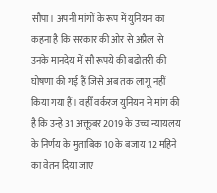सौपा। अपनी मांगों के रूप में युनियन का कहना है कि सरकार की ओर से अप्रैल से उनके मानदेय में सौ रूपये की बढोतरी की घोषणा की गई हैं जिसे अब तक लागू नहीं किया गया हैं। वहीँ वर्करज युनियन ने मांग की है कि उन्हे 31 अक्तूबर 2019 के उच्च न्यायलय के निर्णय के मुताबिक 10 के बजाय 12 महिने का वेतन दिया जाए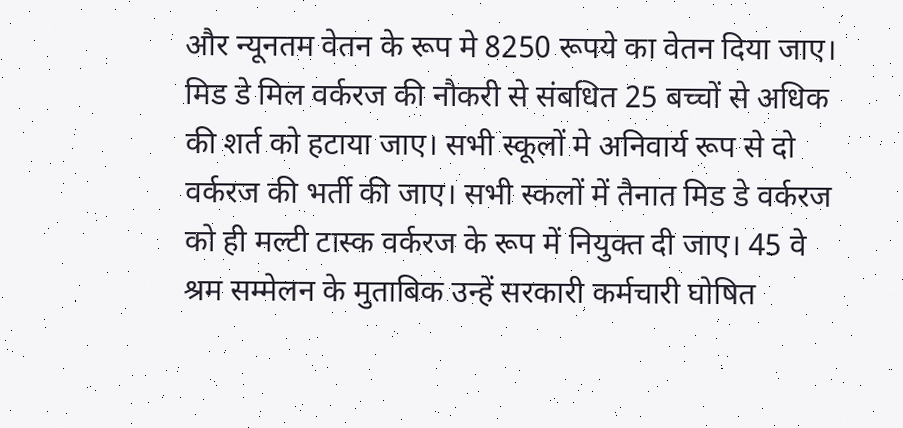और न्यूनतम वेतन के रूप मे 8250 रूपये का वेतन दिया जाए। मिड डे मिल वर्करज की नौकरी से संबधित 25 बच्चों से अधिक की शर्त को हटाया जाए। सभी स्कूलों मे अनिवार्य रूप से दो वर्करज की भर्ती की जाए। सभी स्कलों में तैनात मिड डे वर्करज को ही मल्टी टास्क वर्करज के रूप में नियुक्त दी जाए। 45 वे श्रम सम्मेलन के मुताबिक उन्हें सरकारी कर्मचारी घोषित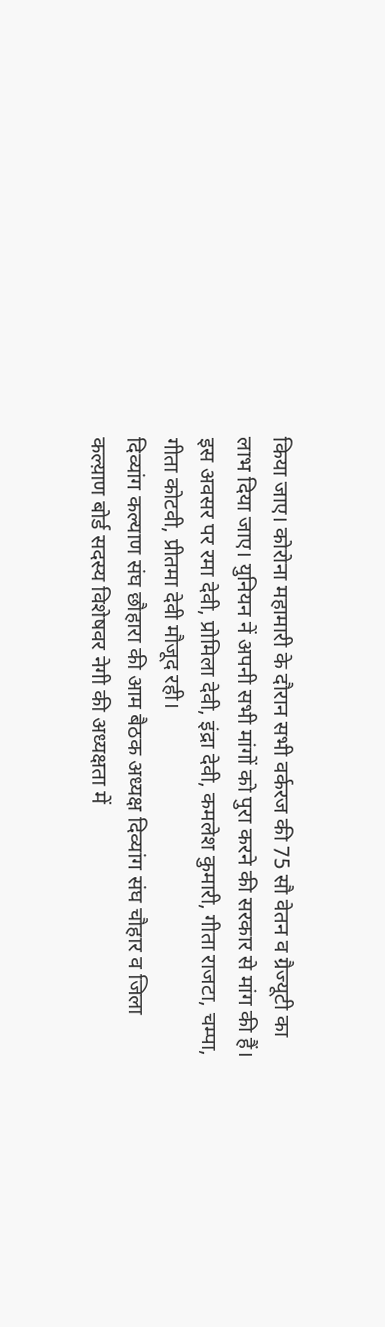किया जाए। कोरोना महामारी के दौरान सभी वर्करज की 75 सौ वेतन व ग्रैज्यूटी का लाभ दिया जाए। युनियन नें अपनी सभी मांगों को पुरा करने की सरकार से मांग की हैं। इस अवसर पर रमा देवी, प्रोमिला देवी, इंद्रा देवी, कमलेश कुमारी, गीता राजटा, चम्पा, गीता कोटवी, प्रीतमा देवी मौजूद रही।
दिव्यांग कल्याण संघ छौहारा की आम बैठक अध्यक्ष दिव्यांग संघ चौहार व जिला कल्य़ाण बोर्ड सदस्य विशेषवर नेगी की अध्यक्षता में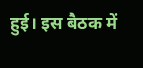हुई। इस बैठक में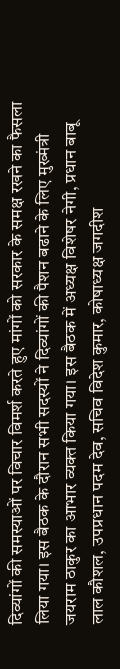दिव्यांगों की समस्याओं पर विचार विमर्श करते हुए मांगों को सरकार के समक्ष रखने का फैसला लिया गया। इस बैठक के दौरान सभी सदस्यों ने दिव्यांगों की पैशन बढाने के लिए मुख्मंत्री जयराम ठाकुर का आभार व्यक्त किया गया। इस बैठक में अध्यक्ष विशेषर नेगी, प्रधान बाबू लाल कौशल, उपप्रधान पदम देव, सचिव विदेश कुमार, कोषाध्यक्ष जगदीश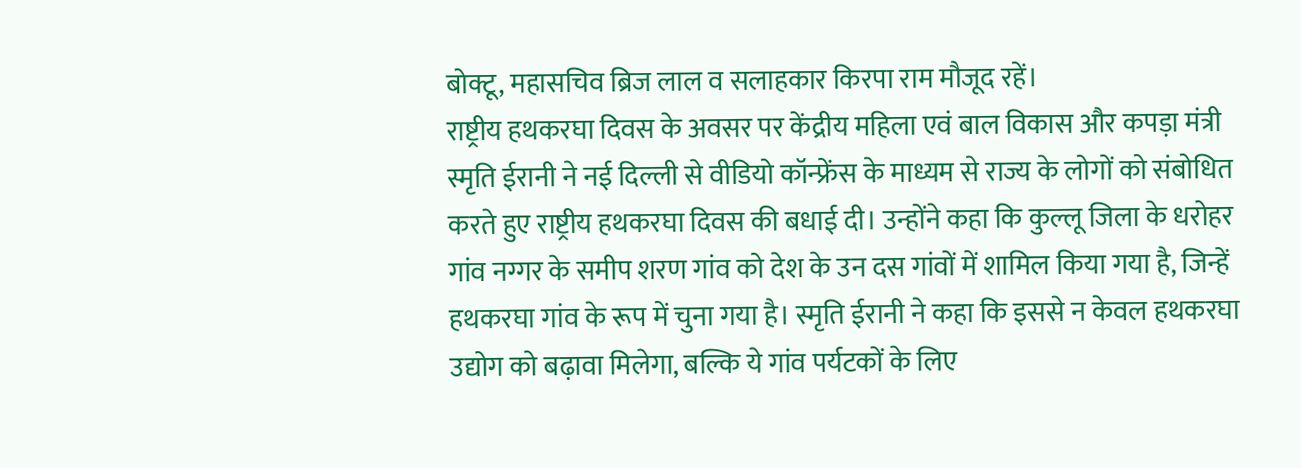बोक्टू, महासचिव ब्रिज लाल व सलाहकार किरपा राम मौजूद रहें।
राष्ट्रीय हथकरघा दिवस के अवसर पर केंद्रीय महिला एवं बाल विकास और कपड़ा मंत्री स्मृति ईरानी ने नई दिल्ली से वीडियो कॉन्फ्रेंस के माध्यम से राज्य के लोगों को संबोधित करते हुए राष्ट्रीय हथकरघा दिवस की बधाई दी। उन्होंने कहा कि कुल्लू जिला के धरोहर गांव नग्गर के समीप शरण गांव को देश के उन दस गांवों में शामिल किया गया है, जिन्हें हथकरघा गांव के रूप में चुना गया है। स्मृति ईरानी ने कहा कि इससे न केवल हथकरघा उद्योग को बढ़ावा मिलेगा, बल्कि ये गांव पर्यटकों के लिए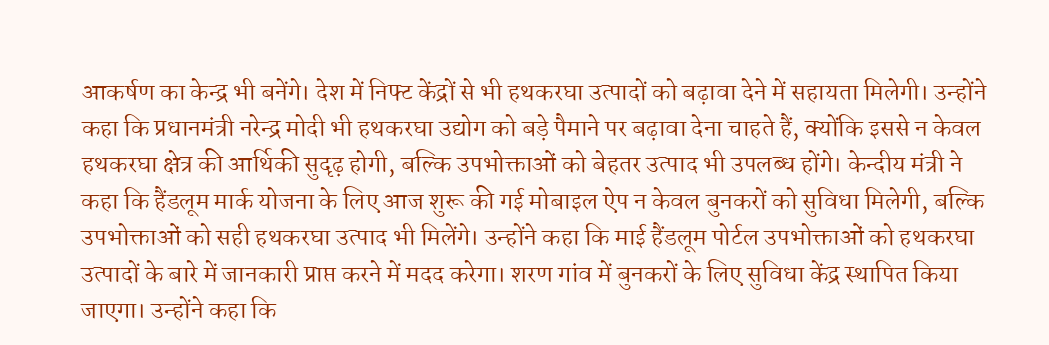आकर्षण का केन्द्र भी बनेंगे। देश में निफ्ट केंद्रों से भी हथकरघा उत्पादों को बढ़ावा देने में सहायता मिलेगी। उन्होंने कहा कि प्रधानमंत्री नरेन्द्र मोदी भी हथकरघा उद्योग को बड़े पैमाने पर बढ़ावा देना चाहते हैं, क्योंकि इससे न केवल हथकरघा क्षेत्र की आर्थिकी सुदृढ़ होगी, बल्कि उपभोक्ताओं को बेहतर उत्पाद भी उपलब्ध होंगे। केन्दीय मंत्री ने कहा कि हैंडलूम मार्क योजना के लिए आज शुरू की गई मोबाइल ऐप न केवल बुनकरों को सुविधा मिलेगी, बल्कि उपभोक्ताओं को सही हथकरघा उत्पाद भी मिलेंगे। उन्होंने कहा कि माई हैंडलूम पोर्टल उपभोक्ताओं को हथकरघा उत्पादों के बारे में जानकारी प्राप्त करने में मदद करेगा। शरण गांव में बुनकरों के लिए सुविधा केंद्र स्थापित किया जाएगा। उन्होंने कहा कि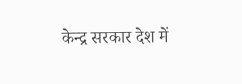केन्द्र सरकार देश में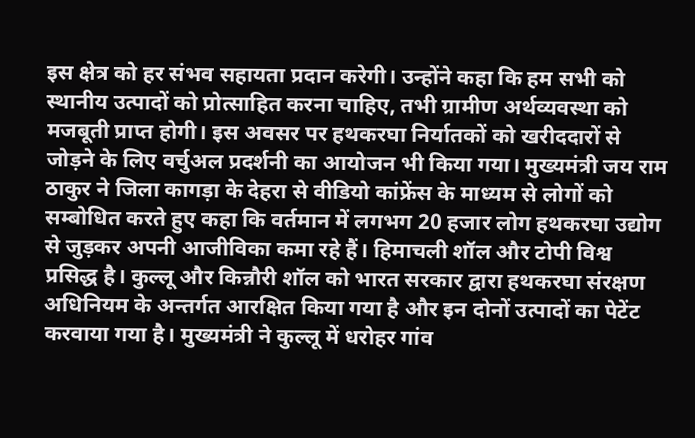इस क्षेत्र को हर संभव सहायता प्रदान करेगी। उन्होंने कहा कि हम सभी को स्थानीय उत्पादों को प्रोत्साहित करना चाहिए, तभी ग्रामीण अर्थव्यवस्था को मजबूती प्राप्त होगी। इस अवसर पर हथकरघा निर्यातकों को खरीददारों से जोड़ने के लिए वर्चुअल प्रदर्शनी का आयोजन भी किया गया। मुख्यमंत्री जय राम ठाकुर ने जिला कागड़ा के देहरा से वीडियो कांफ्रेंस के माध्यम से लोगों को सम्बोधित करते हुए कहा कि वर्तमान में लगभग 20 हजार लोग हथकरघा उद्योग से जुड़कर अपनी आजीविका कमा रहे हैं। हिमाचली शॉल और टोपी विश्व प्रसिद्ध है। कुल्लू और किन्नौरी शॉल को भारत सरकार द्वारा हथकरघा संरक्षण अधिनियम के अन्तर्गत आरक्षित किया गया है और इन दोनों उत्पादों का पेटेंट करवाया गया है। मुख्यमंत्री ने कुल्लू में धरोहर गांव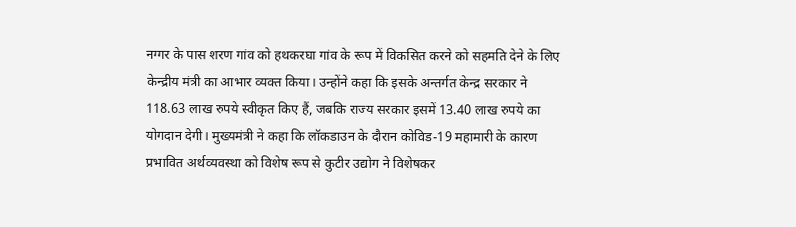नग्गर के पास शरण गांव को हथकरघा गांव के रूप में विकसित करने को सहमति देने के लिए केन्द्रीय मंत्री का आभार व्यक्त किया। उन्होंने कहा कि इसके अन्तर्गत केन्द्र सरकार ने 118.63 लाख रुपये स्वीकृत किए हैं, जबकि राज्य सरकार इसमें 13.40 लाख रुपये का योगदान देगी। मुख्यमंत्री ने कहा कि लॉकडाउन के दौरान कोविड-19 महामारी के कारण प्रभावित अर्थव्यवस्था को विशेष रूप से कुटीर उद्योग ने विशेषकर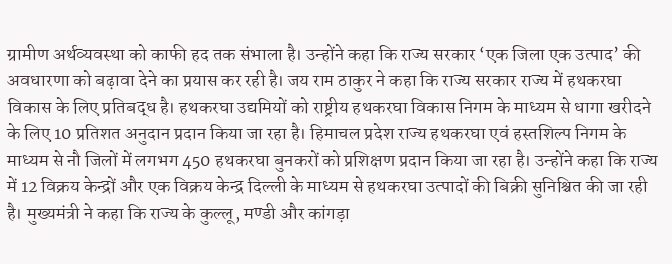ग्रामीण अर्थव्यवस्था को काफी हद तक संभाला है। उन्होंने कहा कि राज्य सरकार ‘एक जिला एक उत्पाद’ की अवधारणा को बढ़ावा देने का प्रयास कर रही है। जय राम ठाकुर ने कहा कि राज्य सरकार राज्य में हथकरघा विकास के लिए प्रतिबद्ध है। हथकरघा उद्यमियों को राष्ट्रीय हथकरघा विकास निगम के माध्यम से धागा खरीदने के लिए 10 प्रतिशत अनुदान प्रदान किया जा रहा है। हिमाचल प्रदेश राज्य हथकरघा एवं हस्तशिल्प निगम के माध्यम से नौ जिलों में लगभग 450 हथकरघा बुनकरों को प्रशिक्षण प्रदान किया जा रहा है। उन्होंने कहा कि राज्य में 12 विक्रय केन्द्रों और एक विक्रय केन्द्र दिल्ली के माध्यम से हथकरघा उत्पादों की बिक्री सुनिश्चित की जा रही है। मुख्यमंत्री ने कहा कि राज्य के कुल्लू, मण्डी और कांगड़ा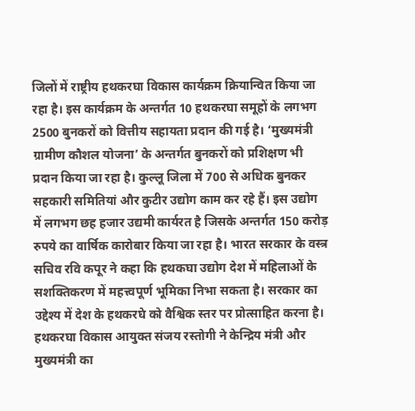जिलों में राष्ट्रीय हथकरघा विकास कार्यक्रम क्रियान्वित किया जा रहा है। इस कार्यक्रम के अन्तर्गत 10 हथकरघा समूहों के लगभग 2500 बुनकरों को वित्तीय सहायता प्रदान की गई है। ‘मुख्यमंत्री ग्रामीण कौशल योजना’ के अन्तर्गत बुनकरों को प्रशिक्षण भी प्रदान किया जा रहा है। कुल्लू जिला में 700 से अधिक बुनकर सहकारी समितियां और कुटीर उद्योग काम कर रहे हैं। इस उद्योग में लगभग छह हजार उद्यमी कार्यरत है जिसके अन्तर्गत 150 करोड़ रुपये का वार्षिक कारोबार किया जा रहा है। भारत सरकार के वस्त्र सचिव रवि कपूर ने कहा कि हथकघा उद्योग देश में महिलाओं के सशक्तिकरण में महत्त्वपूर्ण भूमिका निभा सकता है। सरकार का उद्देश्य में देश के हथकरघे को वैश्विक स्तर पर प्रोत्साहित करना है। हथकरघा विकास आयुक्त संजय रस्तोगी ने केन्द्रिय मंत्री और मुख्यमंत्री का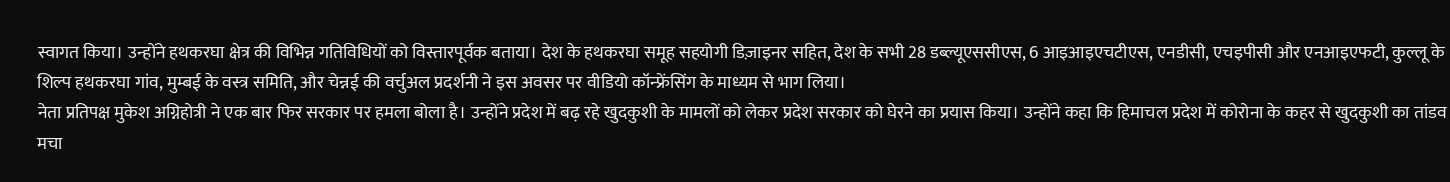स्वागत किया। उन्होंने हथकरघा क्षेत्र की विभिन्न गतिविधियों को विस्तारपूर्वक बताया। देश के हथकरघा समूह सहयोगी डिज़ाइनर सहित, देश के सभी 28 डब्ल्यूएससीएस, 6 आइआइएचटीएस, एनडीसी, एचइपीसी और एनआइएफटी, कुल्लू के शिल्प हथकरघा गांव, मुम्बई के वस्त्र समिति, और चेन्नई की वर्चुअल प्रदर्शनी ने इस अवसर पर वीडियो कॉन्फ्रेंसिंग के माध्यम से भाग लिया।
नेता प्रतिपक्ष मुकेश अग्निहोत्री ने एक बार फिर सरकार पर हमला बोला है। उन्होंने प्रदेश में बढ़ रहे खुदकुशी के मामलों को लेकर प्रदेश सरकार को घेरने का प्रयास किया। उन्होंने कहा कि हिमाचल प्रदेश में कोरोना के कहर से खुदकुशी का तांडव मचा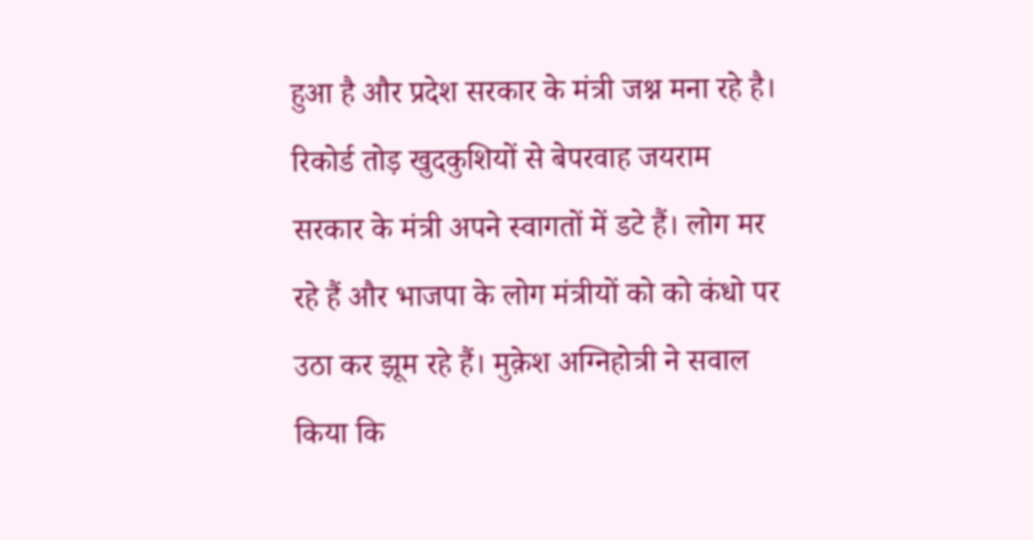हुआ है और प्रदेश सरकार के मंत्री जश्न मना रहे है। रिकोर्ड तोड़ खुदकुशियों से बेपरवाह जयराम सरकार के मंत्री अपने स्वागतों में डटे हैं। लोग मर रहे हैं और भाजपा के लोग मंत्रीयों को को कंधो पर उठा कर झूम रहे हैं। मुक़ेश अग्निहोत्री ने सवाल किया कि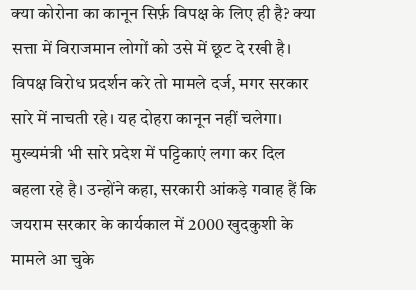क्या कोरोना का कानून सिर्फ़ विपक्ष के लिए ही है? क्या सत्ता में विराजमान लोगों को उसे में छूट दे रखी है। विपक्ष विरोध प्रदर्शन करे तो मामले दर्ज, मगर सरकार सारे में नाचती रहे। यह दोहरा कानून नहीं चलेगा। मुख्यमंत्री भी सारे प्रदेश में पट्टिकाएं लगा कर दिल बहला रहे है। उन्होंने कहा, सरकारी आंकड़े गवाह हैं कि जयराम सरकार के कार्यकाल में 2000 खुदकुशी के मामले आ चुके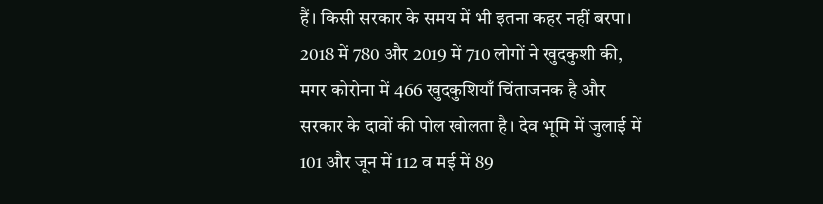हैं। किसी सरकार के समय में भी इतना कहर नहीं बरपा। 2018 में 780 और 2019 में 710 लोगों ने खुदकुशी की, मगर कोरोना में 466 खुदकुशियाँ चिंताजनक है और सरकार के दावों की पोल खोलता है। देव भूमि में जुलाई में 101 और जून में 112 व मई में 89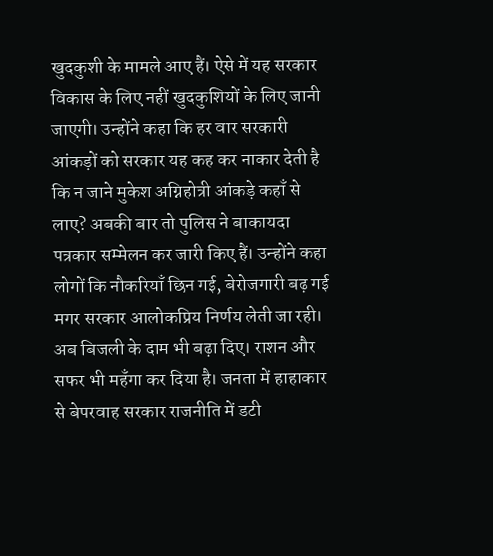खुदकुशी के मामले आए हैं। ऐसे में यह सरकार विकास के लिए नहीं खुदकुशियों के लिए जानी जाएगी। उन्होंने कहा कि हर वार सरकारी आंकड़ों को सरकार यह कह कर नाकार देती है कि न जाने मुकेश अग्निहोत्री आंकड़े कहाँ से लाए? अबकी बार तो पुलिस ने बाकायदा पत्रकार सम्मेलन कर जारी किए हैं। उन्होंने कहा लोगों कि नौकरियाँ छिन गई, बेरोजगारी बढ़ गई मगर सरकार आलोकप्रिय निर्णय लेती जा रही। अब बिजली के दाम भी बढ़ा दिए। राशन और सफर भी महँगा कर दिया है। जनता में हाहाकार से बेपरवाह सरकार राजनीति में डटी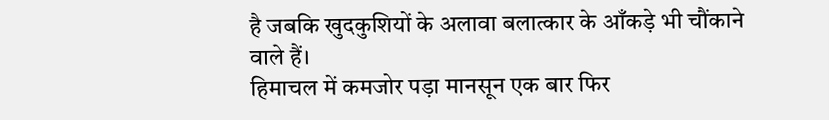है जबकि खुदकुशियों के अलावा बलात्कार के आँकड़े भी चौंकाने वाले हैं।
हिमाचल में कमजोर पड़ा मानसून एक बार फिर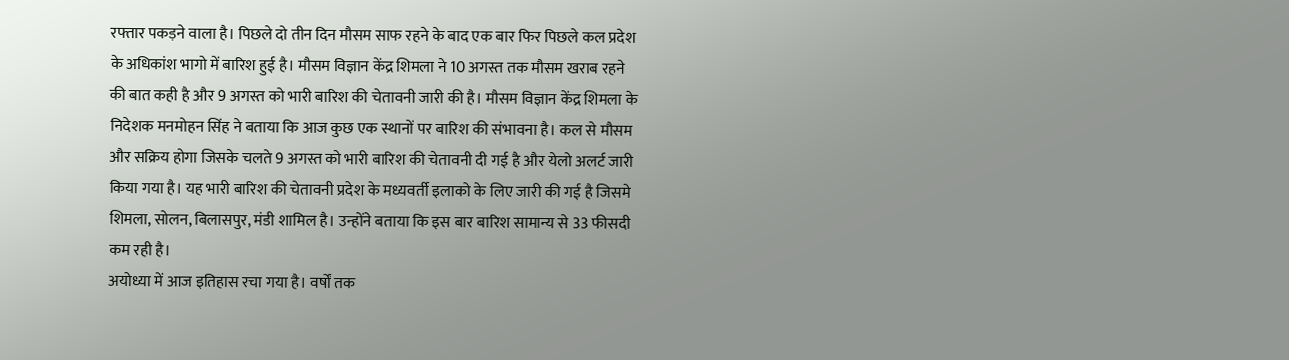रफ्तार पकड़ने वाला है। पिछले दो तीन दिन मौसम साफ रहने के बाद एक बार फिर पिछले कल प्रदेश के अधिकांश भागो में बारिश हुई है। मौसम विज्ञान केंद्र शिमला ने 10 अगस्त तक मौसम खराब रहने की बात कही है और 9 अगस्त को भारी बारिश की चेतावनी जारी की है। मौसम विज्ञान केंद्र शिमला के निदेशक मनमोहन सिंह ने बताया कि आज कुछ एक स्थानों पर बारिश की संभावना है। कल से मौसम और सक्रिय होगा जिसके चलते 9 अगस्त को भारी बारिश की चेतावनी दी गई है और येलो अलर्ट जारी किया गया है। यह भारी बारिश की चेतावनी प्रदेश के मध्यवर्ती इलाको के लिए जारी की गई है जिसमे शिमला, सोलन, बिलासपुर, मंडी शामिल है। उन्होंने बताया कि इस बार बारिश सामान्य से 33 फीसदी कम रही है।
अयोध्या में आज इतिहास रचा गया है। वर्षों तक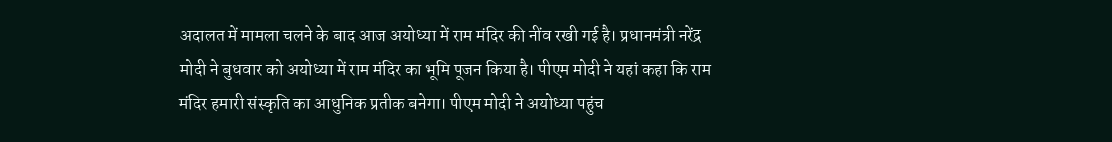अदालत में मामला चलने के बाद आज अयोध्या में राम मंदिर की नींव रखी गई है। प्रधानमंत्री नरेंद्र मोदी ने बुधवार को अयोध्या में राम मंदिर का भूमि पूजन किया है। पीएम मोदी ने यहां कहा कि राम मंदिर हमारी संस्कृति का आधुनिक प्रतीक बनेगा। पीएम मोदी ने अयोध्या पहुंच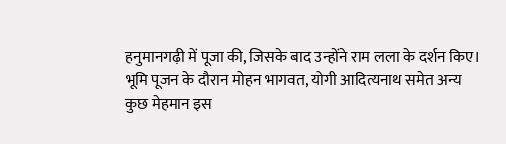हनुमानगढ़ी में पूजा की, जिसके बाद उन्होंने राम लला के दर्शन किए। भूमि पूजन के दौरान मोहन भागवत, योगी आदित्यनाथ समेत अन्य कुछ मेहमान इस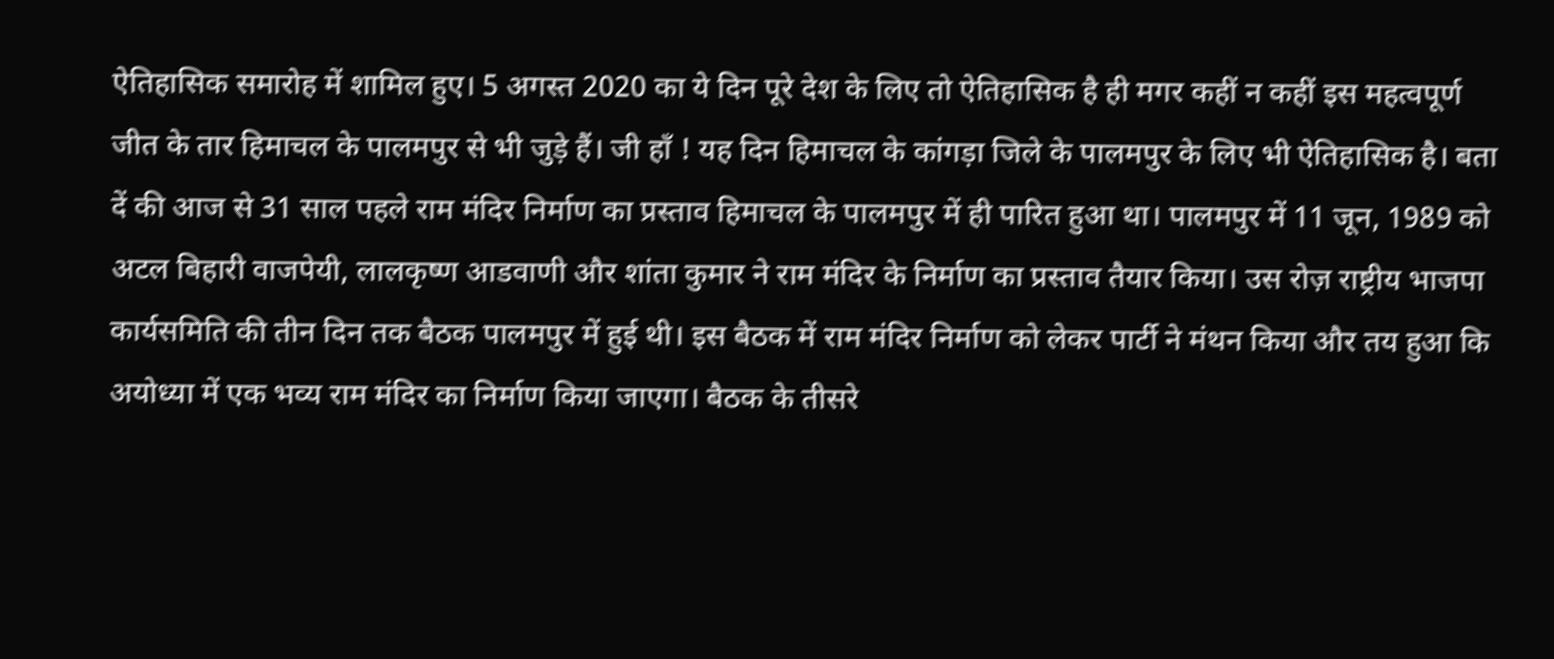ऐतिहासिक समारोह में शामिल हुए। 5 अगस्त 2020 का ये दिन पूरे देश के लिए तो ऐतिहासिक है ही मगर कहीं न कहीं इस महत्वपूर्ण जीत के तार हिमाचल के पालमपुर से भी जुड़े हैं। जी हाँ ! यह दिन हिमाचल के कांगड़ा जिले के पालमपुर के लिए भी ऐतिहासिक है। बता दें की आज से 31 साल पहले राम मंदिर निर्माण का प्रस्ताव हिमाचल के पालमपुर में ही पारित हुआ था। पालमपुर में 11 जून, 1989 को अटल बिहारी वाजपेयी, लालकृष्ण आडवाणी और शांता कुमार ने राम मंदिर के निर्माण का प्रस्ताव तैयार किया। उस रोज़ राष्ट्रीय भाजपा कार्यसमिति की तीन दिन तक बैठक पालमपुर में हुई थी। इस बैठक में राम मंदिर निर्माण को लेकर पार्टी ने मंथन किया और तय हुआ कि अयोध्या में एक भव्य राम मंदिर का निर्माण किया जाएगा। बैठक के तीसरे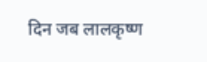दिन जब लालकृष्ण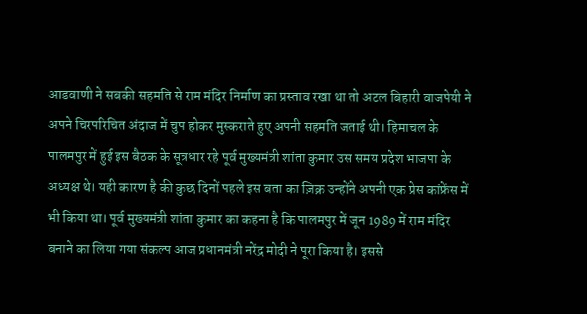आडवाणी ने सबकी सहमति से राम मंदिर निर्माण का प्रस्ताव रखा था तो अटल बिहारी वाजपेयी ने अपने चिरपरिचित अंदाज में चुप होकर मुस्कराते हुए अपनी सहमति जताई थी। हिमाचल के पालमपुर में हुई इस बैठक के सूत्रधार रहे पूर्व मुख्यमंत्री शांता कुमार उस समय प्रदेश भाजपा के अध्यक्ष थे। यही कारण है की कुछ दिनों पहले इस बता का ज़िक्र उन्होंने अपनी एक प्रेस कांफ्रेंस में भी किया था। पूर्व मुख्यमंत्री शांता कुमार का कहना है कि पालमपुर में जून 1989 में राम मंदिर बनाने का लिया गया संकल्प आज प्रधानमंत्री नरेंद्र मोदी ने पूरा किया है। इससे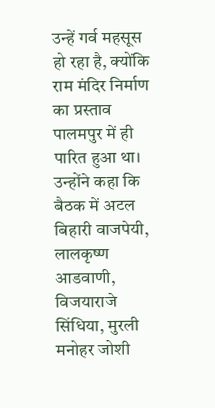उन्हें गर्व महसूस हो रहा है, क्योंकि राम मंदिर निर्माण का प्रस्ताव पालमपुर में ही पारित हुआ था। उन्होंने कहा कि बैठक में अटल बिहारी वाजपेयी, लालकृष्ण आडवाणी, विजयाराजे सिंधिया, मुरली मनोहर जोशी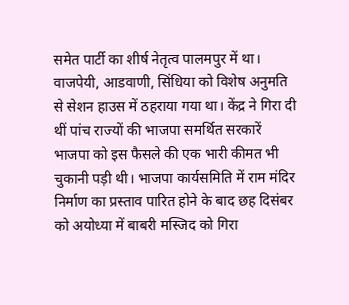समेत पार्टी का शीर्ष नेतृत्व पालमपुर में था। वाजपेयी, आडवाणी, सिंधिया को विशेष अनुमति से सेशन हाउस में ठहराया गया था। केंद्र ने गिरा दी थीं पांच राज्यों की भाजपा समर्थित सरकारें भाजपा को इस फैसले की एक भारी कीमत भी चुकानी पड़ी थी। भाजपा कार्यसमिति में राम मंदिर निर्माण का प्रस्ताव पारित होने के बाद छह दिसंबर को अयोध्या में बाबरी मस्जिद को गिरा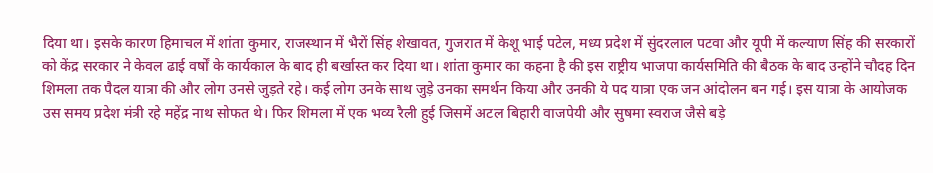दिया था। इसके कारण हिमाचल में शांता कुमार, राजस्थान में भैरों सिंह शेखावत, गुजरात में केशू भाई पटेल, मध्य प्रदेश में सुंदरलाल पटवा और यूपी में कल्याण सिंह की सरकारों को केंद्र सरकार ने केवल ढाई वर्षों के कार्यकाल के बाद ही बर्खास्त कर दिया था। शांता कुमार का कहना है की इस राष्ट्रीय भाजपा कार्यसमिति की बैठक के बाद उन्होंने चौदह दिन शिमला तक पैदल यात्रा की और लोग उनसे जुड़ते रहे। कई लोग उनके साथ जुड़े उनका समर्थन किया और उनकी ये पद यात्रा एक जन आंदोलन बन गई। इस यात्रा के आयोजक उस समय प्रदेश मंत्री रहे महेंद्र नाथ सोफत थे। फिर शिमला में एक भव्य रैली हुई जिसमें अटल बिहारी वाजपेयी और सुषमा स्वराज जैसे बड़े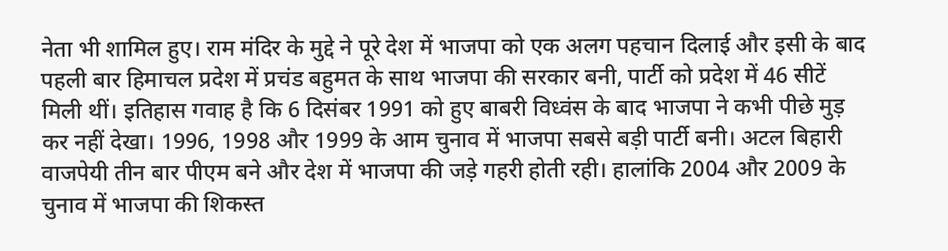नेता भी शामिल हुए। राम मंदिर के मुद्दे ने पूरे देश में भाजपा को एक अलग पहचान दिलाई और इसी के बाद पहली बार हिमाचल प्रदेश में प्रचंड बहुमत के साथ भाजपा की सरकार बनी, पार्टी को प्रदेश में 46 सीटें मिली थीं। इतिहास गवाह है कि 6 दिसंबर 1991 को हुए बाबरी विध्वंस के बाद भाजपा ने कभी पीछे मुड़ कर नहीं देखा। 1996, 1998 और 1999 के आम चुनाव में भाजपा सबसे बड़ी पार्टी बनी। अटल बिहारी वाजपेयी तीन बार पीएम बने और देश में भाजपा की जड़े गहरी होती रही। हालांकि 2004 और 2009 के चुनाव में भाजपा की शिकस्त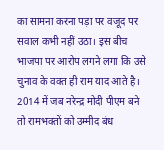का सामना करना पड़ा पर वजूद पर सवाल कभी नहीं उठा। इस बीच भाजपा पर आरोप लगने लगा कि उसे चुनाव के वक्त ही राम याद आते है। 2014 में जब नरेन्द्र मोदी पीएम बने तो रामभक्तों को उम्मीद बंध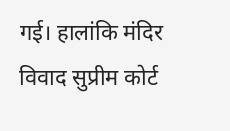गई। हालांकि मंदिर विवाद सुप्रीम कोर्ट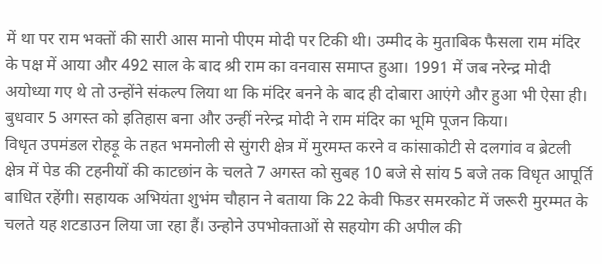में था पर राम भक्तों की सारी आस मानो पीएम मोदी पर टिकी थी। उम्मीद के मुताबिक फैसला राम मंदिर के पक्ष में आया और 492 साल के बाद श्री राम का वनवास समाप्त हुआ। 1991 में जब नरेन्द्र मोदी अयोध्या गए थे तो उन्होंने संकल्प लिया था कि मंदिर बनने के बाद ही दोबारा आएंगे और हुआ भी ऐसा ही। बुधवार 5 अगस्त को इतिहास बना और उन्हीं नरेन्द्र मोदी ने राम मंदिर का भूमि पूजन किया।
विधृत उपमंडल रोहड़ू के तहत भमनोली से सुंगरी क्षेत्र में मुरमम्त करने व कांसाकोटी से दलगांव व ब्रेटली क्षेत्र में पेड की टहनीयों की काटछांन के चलते 7 अगस्त को सुबह 10 बजे से सांय 5 बजे तक विधृत आपूर्ति बाधित रहेंगी। सहायक अभियंता शुभंम चौहान ने बताया कि 22 केवी फिडर समरकोट में जरूरी मुरम्मत के चलते यह शटडाउन लिया जा रहा हैं। उन्होने उपभोक्ताओं से सहयोग की अपील की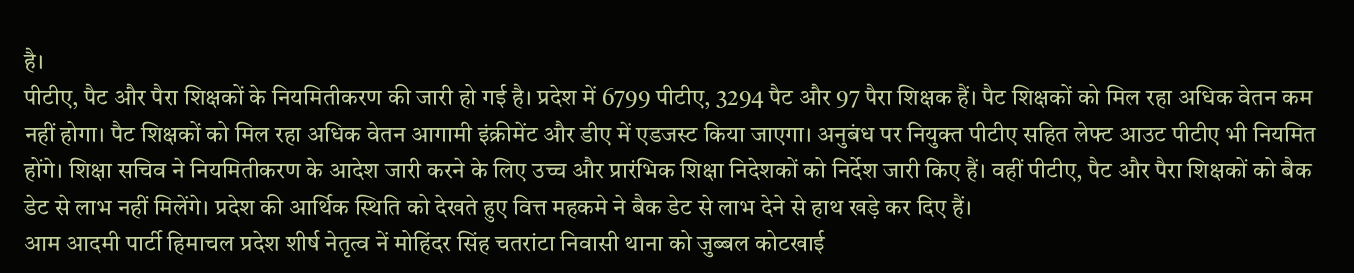है।
पीटीए, पैट और पैरा शिक्षकों के नियमितीकरण की जारी हो गई है। प्रदेश में 6799 पीटीए, 3294 पैट और 97 पैरा शिक्षक हैं। पैट शिक्षकों को मिल रहा अधिक वेतन कम नहीं होगा। पैट शिक्षकों को मिल रहा अधिक वेतन आगामी इंक्रीमेंट और डीए में एडजस्ट किया जाएगा। अनुबंध पर नियुक्त पीटीए सहित लेफ्ट आउट पीटीए भी नियमित होंगे। शिक्षा सचिव ने नियमितीकरण के आदेश जारी करने के लिए उच्च और प्रारंभिक शिक्षा निदेशकों को निर्देश जारी किए हैं। वहीं पीटीए, पैट और पैरा शिक्षकों को बैक डेट से लाभ नहीं मिलेंगे। प्रदेश की आर्थिक स्थिति को देखते हुए वित्त महकमे ने बैक डेट से लाभ देने से हाथ खड़े कर दिए हैं।
आम आदमी पार्टी हिमाचल प्रदेश शीर्ष नेतृत्व नें मोहिंदर सिंह चतरांटा निवासी थाना को जुब्बल कोटखाई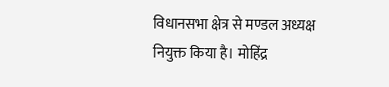विधानसभा क्षेत्र से मण्डल अध्यक्ष नियुक्त किया है। मोहिंद्र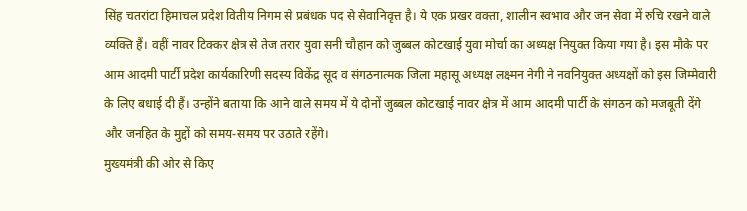सिंह चतरांटा हिमाचल प्रदेश वितीय निगम से प्रबंधक पद से सेवानिवृत्त है। ये एक प्रखर वक्ता, शालीन स्वभाव और जन सेवा में रुचि रखने वाले व्यक्ति हैं। वहीं नावर टिक्कर क्षेत्र से तेज तरार युवा सनी चौहान को जुब्बल कोटखाई युवा मोर्चा का अध्यक्ष नियुक्त किया गया है। इस मौके पर आम आदमी पार्टी प्रदेश कार्यकारिणी सदस्य विकेंद्र सूद व संगठनात्मक जिला महासू अध्यक्ष लक्ष्मन नेगी ने नवनियुक्त अध्यक्षों को इस जिम्मेवारी के लिए बधाई दी हैं। उन्होंने बताया कि आने वाले समय में ये दोनों जुब्बल कोटखाई नावर क्षेत्र में आम आदमी पार्टी के संगठन को मजबूती देंगे और जनहित के मुद्दों को समय-समय पर उठाते रहेंगे।
मुख्यमंत्री की ओर से किए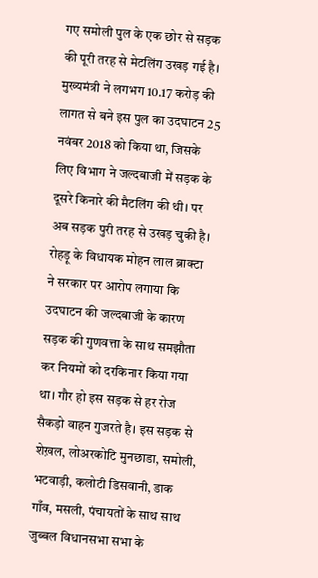गए समोली पुल के एक छोर से सड़क की पूरी तरह से मेटलिंग उखड़ गई है। मुख्यमंत्री ने लगभग 10.17 करोड़ की लागत से बने इस पुल का उदघाटन 25 नवंबर 2018 को किया था, जिसके लिए विभाग ने जल्दबाजी में सड़क के दूसरे किनारे की मैटलिंग की थी। पर अब सड़क पुरी तरह से उखड़ चुकी है। रोहड़ू के विधायक मोहन लाल ब्राक्टा ने सरकार पर आरोप लगाया कि उदघाटन की जल्दबाजी के कारण सड़क की गुणवत्ता के साथ समझौता कर नियमों को दरकिनार किया गया था। गौर हो इस सड़क से हर रोज सैकड़ो वाहन गुजरते है। इस सड़क से शेख़ल, लोअरकोटि मुनछाडा, समोली, भटवाड़ी, कलोटी डिसवानी, डाक गाँव, मसली, पंचायतों के साथ साथ जुब्बल विधानसभा सभा के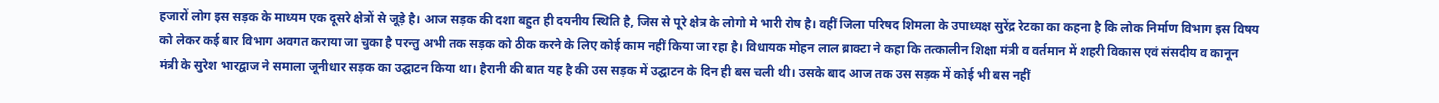हजारों लोग इस सड़क के माध्यम एक दूसरे क्षेत्रों से जूड़े है। आज सड़क की दशा बहुत ही दयनीय स्थिति है, जिस से पूरे क्षेत्र के लोगो मे भारी रोष है। वहीं जिला परिषद शिमला के उपाध्यक्ष सुरेंद्र रेटका का कहना है कि लोक निर्माण विभाग इस विषय को लेकर कई बार विभाग अवगत कराया जा चुका है परन्तु अभी तक सड़क को ठीक करने के लिए कोई काम नहीं किया जा रहा है। विधायक मोहन लाल ब्राक्टा ने कहा कि तत्कालीन शिक्षा मंत्री व वर्तमान में शहरी विकास एवं संसदीय व कानून मंत्री के सुरेश भारद्वाज ने समाला जूनीधार सड़क का उद्घाटन किया था। हैरानी की बात यह है की उस सड़क में उद्घाटन के दिन ही बस चली थी। उसके बाद आज तक उस सड़क में कोई भी बस नहीं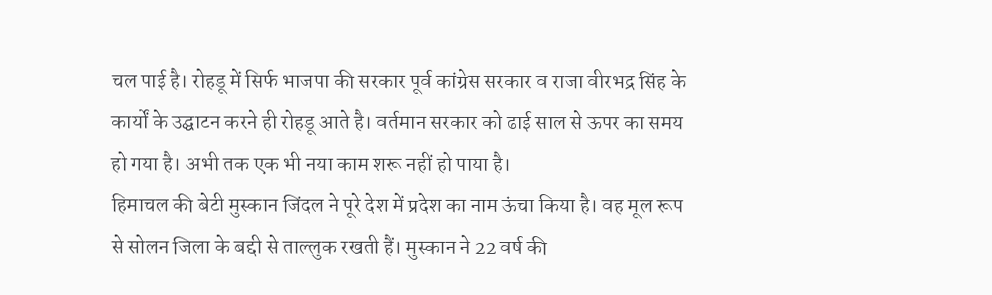चल पाई है। रोहडू में सिर्फ भाजपा की सरकार पूर्व कांग्रेस सरकार व राजा वीरभद्र सिंह के कार्यों के उद्घाटन करने ही रोहडू आते है। वर्तमान सरकार को ढाई साल से ऊपर का समय हो गया है। अभी तक एक भी नया काम शरू नहीं हो पाया है।
हिमाचल की बेटी मुस्कान जिंदल ने पूरे देश में प्रदेश का नाम ऊंचा किया है। वह मूल रूप से सोलन जिला के बद्दी से ताल्लुक रखती हैं। मुस्कान ने 22 वर्ष की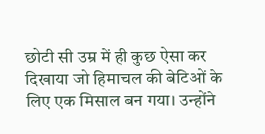छोटी सी उम्र में ही कुछ ऐसा कर दिखाया जो हिमाचल की बेटिओं के लिए एक मिसाल बन गया। उन्होंने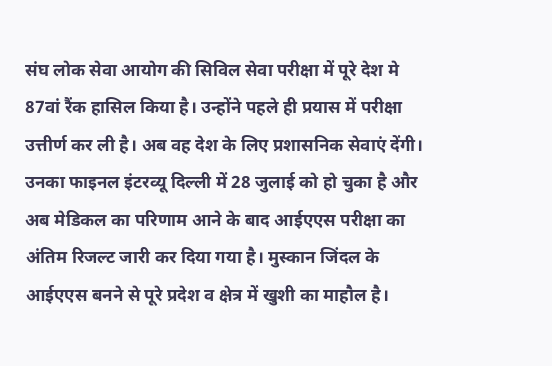संघ लोक सेवा आयोग की सिविल सेवा परीक्षा में पूरे देश मे 87वां रैंक हासिल किया है। उन्होंने पहले ही प्रयास में परीक्षा उत्तीर्ण कर ली है। अब वह देश के लिए प्रशासनिक सेवाएं देंगी। उनका फाइनल इंटरव्यू दिल्ली में 28 जुलाई को हो चुका है और अब मेडिकल का परिणाम आने के बाद आईएएस परीक्षा का अंतिम रिजल्ट जारी कर दिया गया है। मुस्कान जिंदल के आईएएस बनने से पूरे प्रदेश व क्षेत्र में खुशी का माहौल है।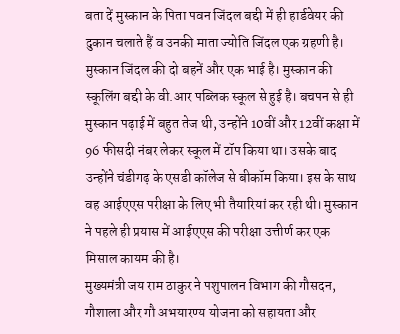बता दें मुस्कान के पिता पवन जिंदल बद्दी में ही हार्डवेयर की दुकान चलाते हैं व उनकी माता ज्योति जिंदल एक ग्रहणी है। मुस्कान जिंदल की दो बहनें और एक भाई है। मुस्कान की स्कूलिंग बद्दी के वी.आर पब्लिक स्कूल से हुई है। बचपन से ही मुस्कान पढ़ाई में बहुत तेज थी, उन्होंने 10वीं और 12वीं कक्षा में 96 फीसदी नंबर लेकर स्कूल में टॉप किया था। उसके बाद उन्होंने चंडीगढ़ के एसडी कॉलेज से बीकॉम किया। इस के साथ वह आईएएस परीक्षा के लिए भी तैयारियां कर रही थी। मुस्कान ने पहले ही प्रयास में आईएएस की परीक्षा उत्तीर्ण कर एक मिसाल कायम की है।
मुख्यमंत्री जय राम ठाकुर ने पशुपालन विभाग की गौसदन, गौशाला और गौ अभयारण्य योजना को सहायता और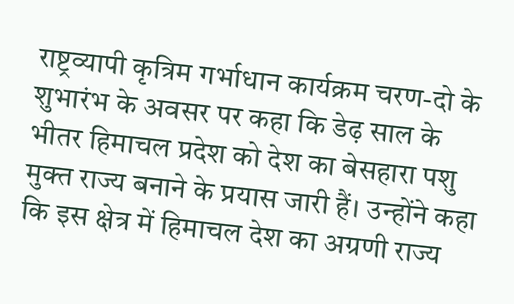राष्ट्रव्यापी कृत्रिम गर्भाधान कार्यक्रम चरण-दो के शुभारंभ के अवसर पर कहा कि डेढ़ साल के भीतर हिमाचल प्रदेश को देश का बेसहारा पशु मुक्त राज्य बनाने के प्रयास जारी हैं। उन्होंने कहा कि इस क्षेत्र में हिमाचल देश का अग्रणी राज्य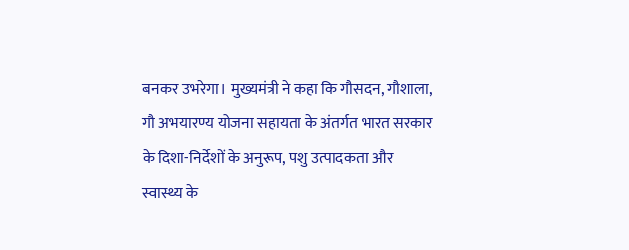बनकर उभरेगा। मुख्यमंत्री ने कहा कि गौसदन, गौशाला, गौ अभयारण्य योजना सहायता के अंतर्गत भारत सरकार के दिशा-निर्देशों के अनुरूप, पशु उत्पादकता और स्वास्थ्य के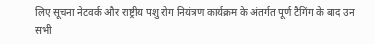लिए सूचना नेटवर्क और राष्ट्रीय पशु रोग नियंत्रण कार्यक्रम के अंतर्गत पूर्ण टैगिंग के बाद उन सभी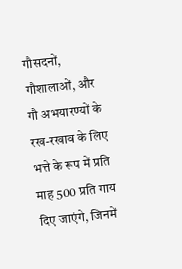गौसदनों, गौशालाओं, और गौ अभयारण्यों के रख-रखाव के लिए भत्ते के रूप में प्रति माह 500 प्रति गाय दिए जाएंगे, जिनमें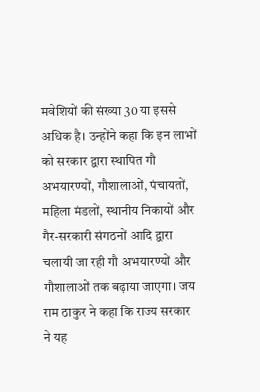मवेशियों की संख्या 30 या इससे अधिक है। उन्होंने कहा कि इन लाभों को सरकार द्वारा स्थापित गौ अभयारण्यों, गौशालाओं, पंचायतों, महिला मंडलों, स्थानीय निकायों और गैर-सरकारी संगठनों आदि द्वारा चलायी जा रही गौ अभयारण्यों और गौशालाओं तक बढ़ाया जाएगा। जय राम ठाकुर ने कहा कि राज्य सरकार ने यह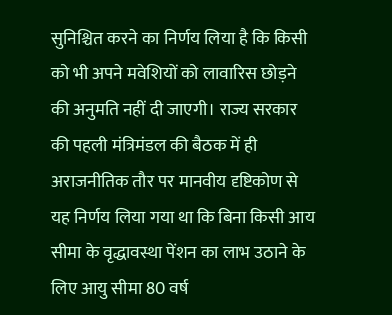सुनिश्चित करने का निर्णय लिया है कि किसी को भी अपने मवेशियों को लावारिस छोड़ने की अनुमति नहीं दी जाएगी। राज्य सरकार की पहली मंत्रिमंडल की बैठक में ही अराजनीतिक तौर पर मानवीय दृष्टिकोण से यह निर्णय लिया गया था कि बिना किसी आय सीमा के वृद्धावस्था पेंशन का लाभ उठाने के लिए आयु सीमा 80 वर्ष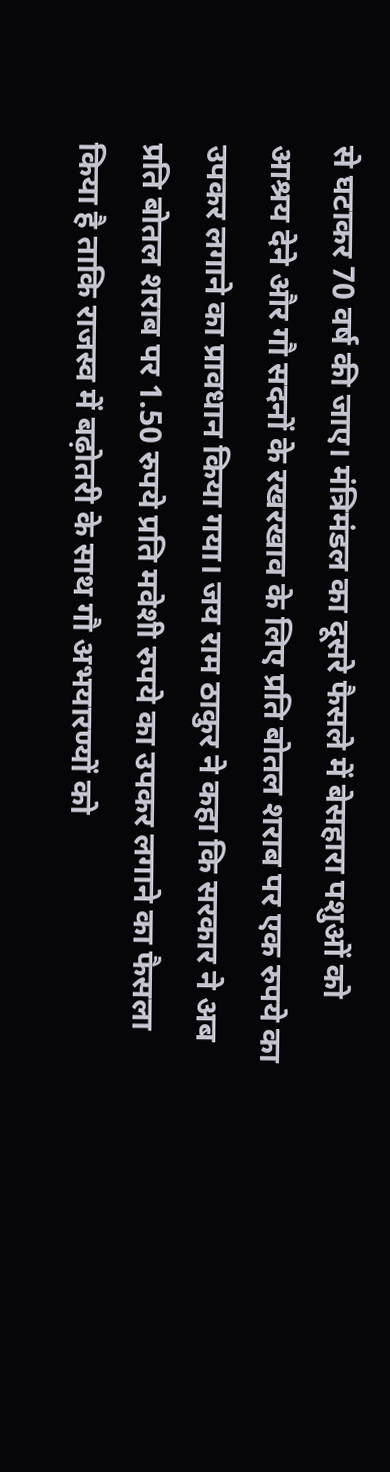से घटाकर 70 वर्ष की जाए। मंत्रिमंडल का दूसरे फैसले में बेसहारा पशुओं को आश्रय देने और गौ सदनों के रखरखाव के लिए प्रति बोतल शराब पर एक रुपये का उपकर लगाने का प्रावधान किया गया। जय राम ठाकुर ने कहा कि सरकार ने अब प्रति बोतल शराब पर 1.50 रुपये प्रति मवेशी रुपये का उपकर लगाने का फैसला किया है ताकि राजस्व में बढ़ोतरी के साथ गौ अभयारण्यों को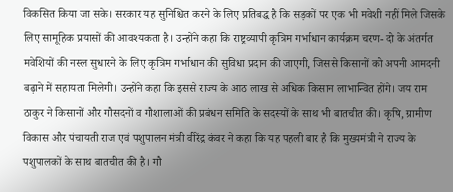विकसित किया जा सके। सरकार यह सुनिश्चित करने के लिए प्रतिबद्ध है कि सड़कों पर एक भी मवेशी नहीं मिले जिसके लिए सामूहिक प्रयासों की आवश्यकता है। उन्होंने कहा कि राष्ट्रव्यापी कृत्रिम गर्भाधान कार्यक्रम चरण- दो के अंतर्गत मवेशियों की नस्ल सुधारने के लिए कृत्रिम गर्भाधान की सुविधा प्रदान की जाएगी, जिससे किसानों को अपनी आमदनी बढ़ाने में सहायता मिलेगी। उन्होंने कहा कि इससे राज्य के आठ लाख से अधिक किसान लाभान्वित होंगे। जय राम ठाकुर ने किसानों और गौसदनों व गौशालाओं की प्रबंधन समिति के सदस्यों के साथ भी बातचीत की। कृषि, ग्रामीण विकास और पंचायती राज एवं पशुपालन मंत्री वीरेंद्र कंवर ने कहा कि यह पहली बार है कि मुख्यमंत्री ने राज्य के पशुपालकों के साथ बातचीत की है। गौ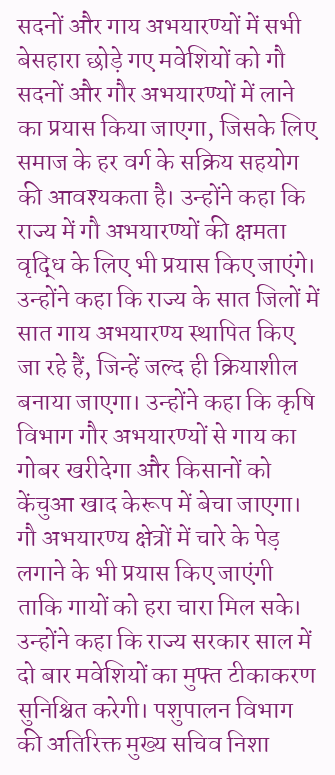सदनों और गाय अभयारण्यों में सभी बेसहारा छोड़े गए मवेशियों को गौ सदनों और गौर अभयारण्यों में लाने का प्रयास किया जाएगा, जिसके लिए समाज के हर वर्ग के सक्रिय सहयोग की आवश्यकता है। उन्होंने कहा कि राज्य में गौ अभयारण्यों की क्षमता वृद्धि के लिए भी प्रयास किए जाएंगे। उन्होंने कहा कि राज्य के सात जिलों में सात गाय अभयारण्य स्थापित किए जा रहे हैं, जिन्हें जल्द ही क्रियाशील बनाया जाएगा। उन्होंने कहा कि कृषि विभाग गौर अभयारण्यों से गाय का गोबर खरीदेगा और किसानों को केंचुआ खाद केरूप में बेचा जाएगा। गौ अभयारण्य क्षेत्रों में चारे के पेड़ लगाने के भी प्रयास किए जाएंगी ताकि गायों को हरा चारा मिल सके। उन्होंने कहा कि राज्य सरकार साल में दो बार मवेशियों का मुफ्त टीकाकरण सुनिश्चित करेगी। पशुपालन विभाग की अतिरिक्त मुख्य सचिव निशा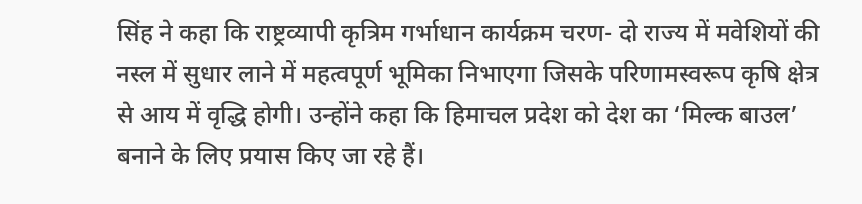सिंह ने कहा कि राष्ट्रव्यापी कृत्रिम गर्भाधान कार्यक्रम चरण- दो राज्य में मवेशियों की नस्ल में सुधार लाने में महत्वपूर्ण भूमिका निभाएगा जिसके परिणामस्वरूप कृषि क्षेत्र से आय में वृद्धि होगी। उन्होंने कहा कि हिमाचल प्रदेश को देश का ‘मिल्क बाउल’ बनाने के लिए प्रयास किए जा रहे हैं।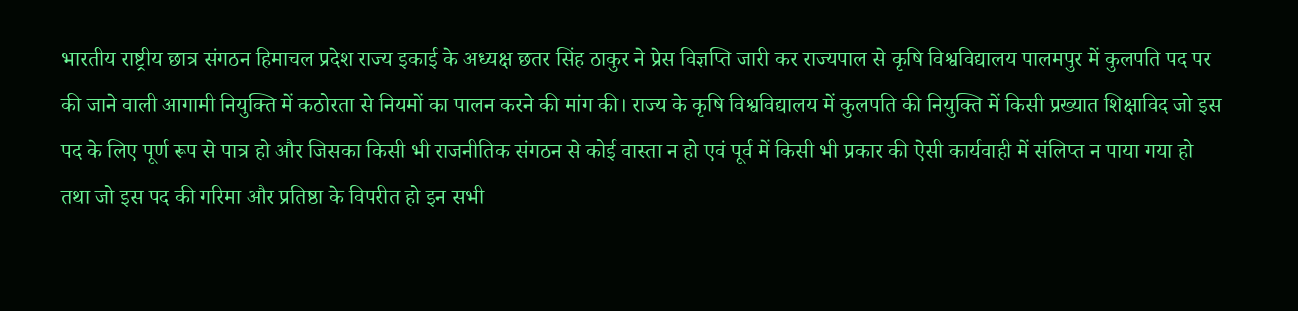भारतीय राष्ट्रीय छात्र संगठन हिमाचल प्रदेश राज्य इकाई के अध्यक्ष छतर सिंह ठाकुर ने प्रेस विज्ञप्ति जारी कर राज्यपाल से कृषि विश्वविद्यालय पालमपुर में कुलपति पद पर की जाने वाली आगामी नियुक्ति में कठोरता से नियमों का पालन करने की मांग की। राज्य के कृषि विश्वविद्यालय में कुलपति की नियुक्ति में किसी प्रख्यात शिक्षाविद जो इस पद के लिए पूर्ण रूप से पात्र हो और जिसका किसी भी राजनीतिक संगठन से कोई वास्ता न हो एवं पूर्व में किसी भी प्रकार की ऐसी कार्यवाही में संलिप्त न पाया गया हो तथा जो इस पद की गरिमा और प्रतिष्ठा के विपरीत हो इन सभी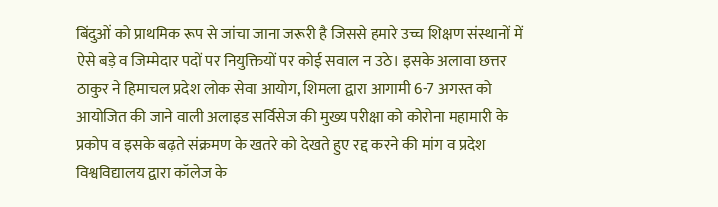बिंदुओं को प्राथमिक रूप से जांचा जाना जरूरी है जिससे हमारे उच्च शिक्षण संस्थानों में ऐसे बड़े व जिम्मेदार पदों पर नियुक्तियों पर कोई सवाल न उठे। इसके अलावा छत्तर ठाकुर ने हिमाचल प्रदेश लोक सेवा आयोग, शिमला द्वारा आगामी 6-7 अगस्त को आयोजित की जाने वाली अलाइड सर्विसेज की मुख्य परीक्षा को कोरोना महामारी के प्रकोप व इसके बढ़ते संक्रमण के खतरे को देखते हुए रद्द करने की मांग व प्रदेश विश्वविद्यालय द्वारा कॉलेज के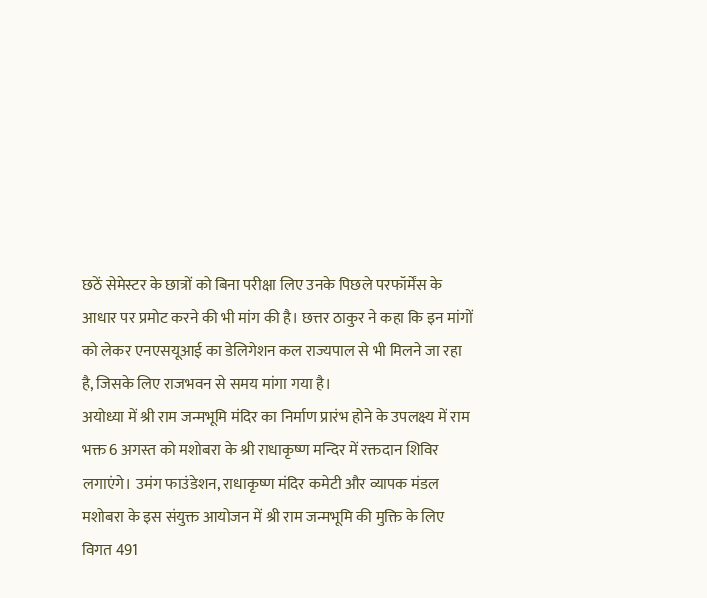छठें सेमेस्टर के छात्रों को बिना परीक्षा लिए उनके पिछले परफॉर्मेंस के आधार पर प्रमोट करने की भी मांग की है। छत्तर ठाकुर ने कहा कि इन मांगों को लेकर एनएसयूआई का डेलिगेशन कल राज्यपाल से भी मिलने जा रहा है, जिसके लिए राजभवन से समय मांगा गया है।
अयोध्या में श्री राम जन्मभूमि मंदिर का निर्माण प्रारंभ होने के उपलक्ष्य में राम भक्त 6 अगस्त को मशोबरा के श्री राधाकृष्ण मन्दिर में रक्तदान शिविर लगाएंगे। उमंग फाउंडेशन, राधाकृष्ण मंदिर कमेटी और व्यापक मंडल मशोबरा के इस संयुक्त आयोजन में श्री राम जन्मभूमि की मुक्ति के लिए विगत 491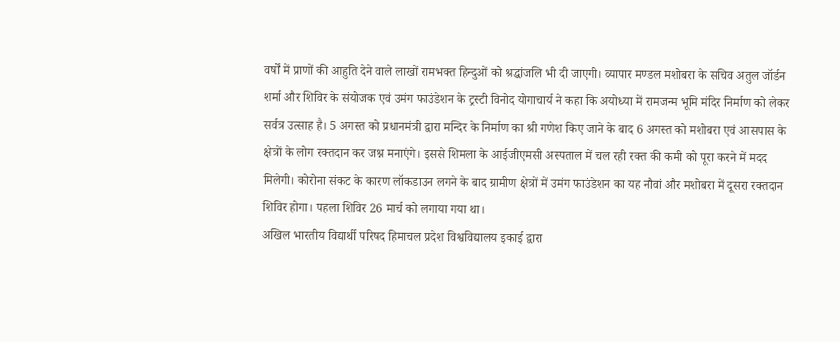वर्षों में प्राणों की आहुति देने वाले लाखों रामभक्त हिन्दुओं को श्रद्धांजलि भी दी जाएगी। व्यापार मण्डल मशोबरा के सचिव अतुल जॉर्डन शर्मा और शिविर के संयोजक एवं उमंग फाउंडेशन के ट्रस्टी विनोद योगाचार्य ने कहा कि अयोध्या में रामजन्म भूमि मंदिर निर्माण को लेकर सर्वत्र उत्साह है। 5 अगस्त को प्रधानमंत्री द्वारा मन्दिर के निर्माण का श्री गणेश किए जाने के बाद 6 अगस्त को मशोबरा एवं आसपास के क्षेत्रों के लोग रक्तदान कर जश्न मनाएंगे। इससे शिमला के आईजीएमसी अस्पताल में चल रही रक्त की कमी को पूरा करने में मदद मिलेगी। कोरोना संकट के कारण लॉकडाउन लगने के बाद ग्रामीण क्षेत्रों में उमंग फाउंडेशन का यह नौवां और मशोबरा में दूसरा रक्तदान शिविर होगा। पहला शिविर 26 मार्च को लगाया गया था।
अखिल भारतीय विद्यार्थी परिषद हिमाचल प्रदेश विश्वविद्यालय इकाई द्वारा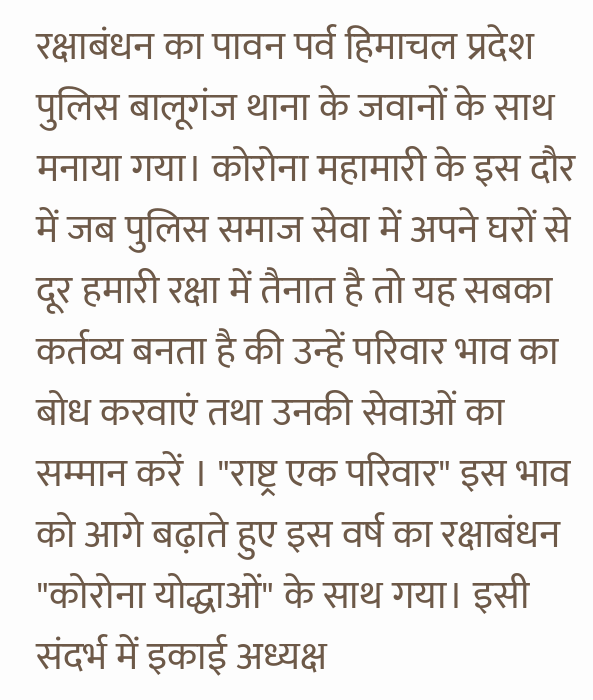रक्षाबंधन का पावन पर्व हिमाचल प्रदेश पुलिस बालूगंज थाना के जवानों के साथ मनाया गया। कोरोना महामारी के इस दौर में जब पुलिस समाज सेवा में अपने घरों से दूर हमारी रक्षा में तैनात है तो यह सबका कर्तव्य बनता है की उन्हें परिवार भाव का बोध करवाएं तथा उनकी सेवाओं का सम्मान करें । "राष्ट्र एक परिवार" इस भाव को आगे बढ़ाते हुए इस वर्ष का रक्षाबंधन "कोरोना योद्धाओं" के साथ गया। इसी संदर्भ में इकाई अध्यक्ष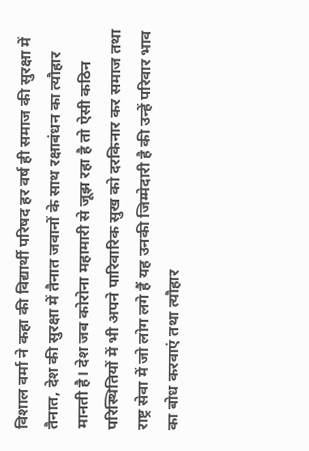विशाल वर्मा ने कहा की विद्यार्थी परिषद हर वर्ष ही समाज की सुरक्षा में तैनात, देश की सुरक्षा में तैनात जवानों के साथ रक्षाबंधन का त्यौहार मानती है। देश जब कोरोना महामारी से जूझ रहा है तो ऐसी कठिन परिस्थितियों में भी अपने पारिवारिक सुख को दरकिनार कर समाज तथा राष्ट्र सेवा में जो लोग लगे हैं यह उनकी जिम्मेदारी है की उन्हें परिवार भाव का बोध करवाएं तथा त्यौहार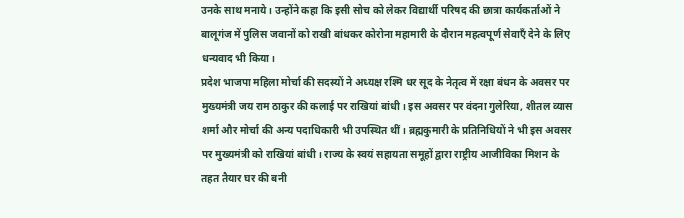उनके साथ मनाये। उन्होंने कहा कि इसी सोच को लेकर विद्यार्थी परिषद की छात्रा कार्यकर्ताओं ने बालूगंज में पुलिस जवानों को राखी बांधकर कोरोना महामारी के दौरान महत्वपूर्ण सेवाएँ देने के लिए धन्यवाद भी किया।
प्रदेश भाजपा महिला मोर्चा की सदस्यों ने अध्यक्ष रश्मि धर सूद के नेतृत्व में रक्षा बंधन के अवसर पर मुख्यमंत्री जय राम ठाकुर की कलाई पर राखियां बांधी। इस अवसर पर वंदना गुलेरिया, शीतल व्यास शर्मा और मोर्चा की अन्य पदाधिकारी भी उपस्थित थीं। ब्रह्मकुमारी के प्रतिनिधियों ने भी इस अवसर पर मुख्यमंत्री को राखियां बांधी। राज्य के स्वयं सहायता समूहों द्वारा राष्ट्रीय आजीविका मिशन के तहत तैयार घर की बनी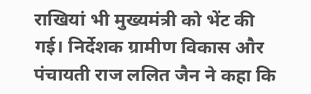राखियां भी मुख्यमंत्री को भेंट की गई। निर्देशक ग्रामीण विकास और पंचायती राज ललित जैन ने कहा कि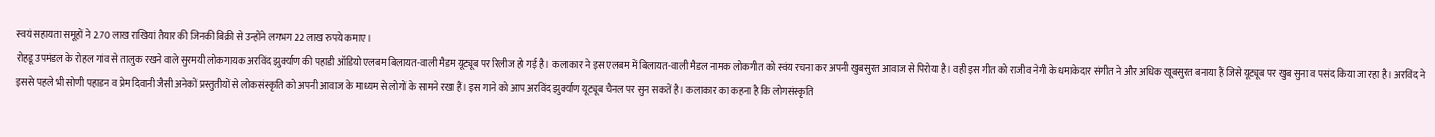स्वयं सहायता समूहों ने 2.70 लाख राखियां तैयार की जिनकी बिक्री से उन्होंने लगभग 22 लाख रुपये कमाए।
रोहडू उपमंडल के रोहल गांव से तालुक रखने वाले सुरमयी लोकगायक अरविंद झुर्क्याण की पहाडी ऑडियो एलबम बिलायत-वाली मैडम यूट्यूब पर रिलीज हो गई है। कलाकार ने इस एलबम में बिलायत-वाली मैडल नामक लोकगीत को स्वंय रचना कर अपनी खुबसुरत आवाज से पिरोया है। वही इस गीत को राजीव नेगी के धमाकेदार संगीत ने और अधिक खूबसुरत बनाया हैं जिसे यूट्यूब पर खुब सुना व पसंद किया जा रहा है। अरविंद ने इससे पहले भी सोणी पहाडन व प्रेम दिवानी जैसी अनेकों प्रस्तुतीयों से लोकसंस्कृति को अपनी आवाज के माध्यम से लोगों के सामने रखा हैं। इस गाने को आप अरविंद झुर्क्याण यूट्यूब चैनल पर सुन सकतें है। कलाकार का कहना है कि लोगसंस्कृति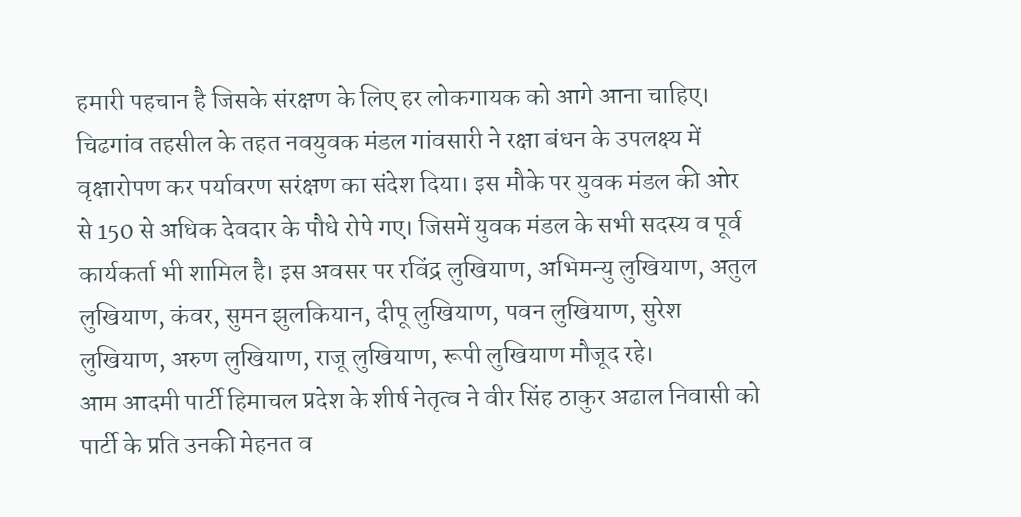हमारी पहचान है जिसके संरक्षण के लिए हर लोकगायक को आगे आना चाहिए।
चिढगांव तहसील के तहत नवयुवक मंडल गांवसारी ने रक्षा बंधन के उपलक्ष्य में वृक्षारोपण कर पर्यावरण सरंक्षण का संदेश दिया। इस मौके पर युवक मंडल की ओर से 150 से अधिक देवदार के पौधे रोपे गए। जिसमें युवक मंडल के सभी सदस्य व पूर्व कार्यकर्ता भी शामिल है। इस अवसर पर रविंद्र लुखियाण, अभिमन्यु लुखियाण, अतुल लुखियाण, कंवर, सुमन झुलकियान, दीपू लुखियाण, पवन लुखियाण, सुरेश लुखियाण, अरुण लुखियाण, राजू लुखियाण, रूपी लुखियाण मौजूद रहे।
आम आदमी पार्टी हिमाचल प्रदेश के शीर्ष नेतृत्व ने वीर सिंह ठाकुर अढाल निवासी को पार्टी के प्रति उनकी मेहनत व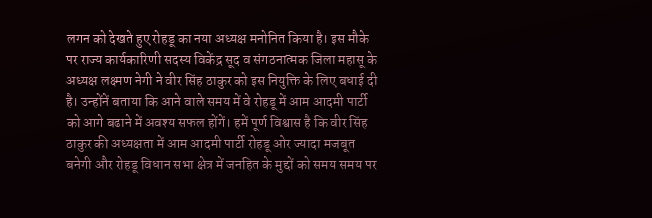लगन को देखते हुए रोहडू का नया अध्यक्ष मनोनित किया है। इस मौके पर राज्य कार्यकारिणी सदस्य विकेंद्र सूद व संगठनात्मक जिला महासू के अध्यक्ष लक्ष्मण नेगी ने वीर सिंह ठाकुर को इस नियुक्ति के लिए बधाई दी है। उन्होंनें बताया कि आने वाले समय में वे रोहडू में आम आदमी पार्टी को आगे बढाने में अवश्य सफल होंगें। हमें पूर्ण विश्वास है कि वीर सिंह ठाकुर की अध्यक्षता में आम आदमी पार्टी रोहडू ओर ज्यादा मजबूत बनेगी और रोहडू विधान सभा क्षेत्र में जनहित के मुद्दों को समय समय पर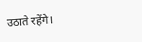उठाते रहेंगे।